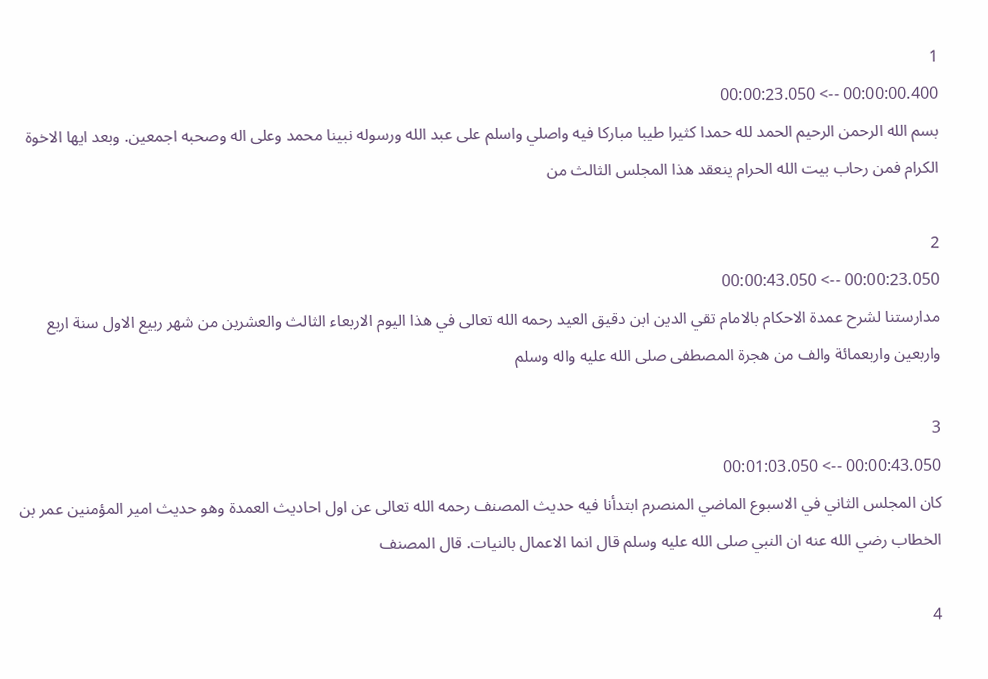1
00:00:00.400 --> 00:00:23.050
بسم الله الرحمن الرحيم الحمد لله حمدا كثيرا طيبا مباركا فيه واصلي واسلم على عبد الله ورسوله نبينا محمد وعلى اله وصحبه اجمعين. وبعد ايها الاخوة الكرام فمن رحاب بيت الله الحرام ينعقد هذا المجلس الثالث من

2
00:00:23.050 --> 00:00:43.050
مدارستنا لشرح عمدة الاحكام بالامام تقي الدين ابن دقيق العيد رحمه الله تعالى في هذا اليوم الاربعاء الثالث والعشرين من شهر ربيع الاول سنة اربع واربعين واربعمائة والف من هجرة المصطفى صلى الله عليه واله وسلم

3
00:00:43.050 --> 00:01:03.050
كان المجلس الثاني في الاسبوع الماضي المنصرم ابتدأنا فيه حديث المصنف رحمه الله تعالى عن اول احاديث العمدة وهو حديث امير المؤمنين عمر بن الخطاب رضي الله عنه ان النبي صلى الله عليه وسلم قال انما الاعمال بالنيات. قال المصنف

4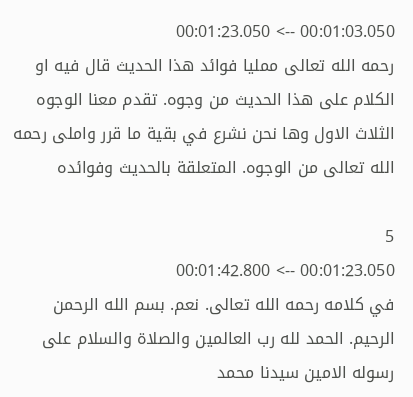00:01:03.050 --> 00:01:23.050
رحمه الله تعالى ممليا فوائد هذا الحديث قال فيه او الكلام على هذا الحديث من وجوه. تقدم معنا الوجوه الثلاث الاول وها نحن نشرع في بقية ما قرر واملى رحمه الله تعالى من الوجوه. المتعلقة بالحديث وفوائده

5
00:01:23.050 --> 00:01:42.800
في كلامه رحمه الله تعالى. نعم. بسم الله الرحمن الرحيم. الحمد لله رب العالمين والصلاة والسلام على رسوله الامين سيدنا محمد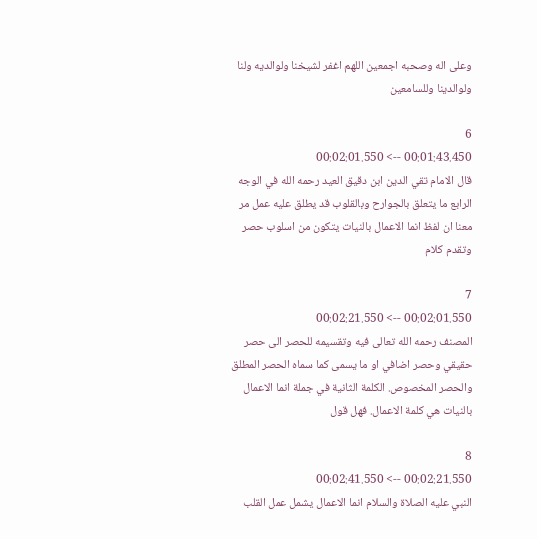وعلى اله وصحبه اجمعين اللهم اغفر لشيخنا ولوالديه ولنا ولوالدينا وللسامعين

6
00:01:43.450 --> 00:02:01.550
قال الامام تقي الدين ابن دقيق العيد رحمه الله في الوجه الرابع ما يتعلق بالجوارح وبالقلوب قد يطلق عليه عمل مر معنا ان لفظ انما الاعمال بالنيات يتكون من اسلوب حصر وتقدم كلام

7
00:02:01.550 --> 00:02:21.550
المصنف رحمه الله تعالى فيه وتقسيمه للحصر الى حصر حقيقي وحصر اضافي او ما يسمى كما سماه الحصر المطلق والحصر المخصوص. الكلمة الثانية في جملة انما الاعمال بالنيات هي كلمة الاعمال. فهل قول

8
00:02:21.550 --> 00:02:41.550
النبي عليه الصلاة والسلام انما الاعمال يشمل عمل القلب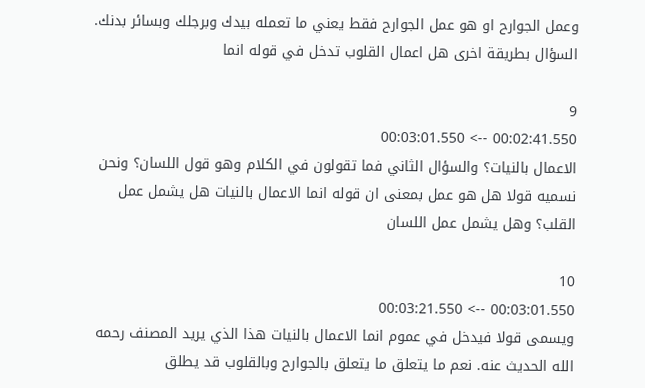وعمل الجوارح او هو عمل الجوارح فقط يعني ما تعمله بيدك وبرجلك وبسائر بدنك. السؤال بطريقة اخرى هل اعمال القلوب تدخل في قوله انما

9
00:02:41.550 --> 00:03:01.550
الاعمال بالنيات؟ والسؤال الثاني فما تقولون في الكلام وهو قول اللسان؟ ونحن نسميه قولا هل هو عمل بمعنى ان قوله انما الاعمال بالنيات هل يشمل عمل القلب؟ وهل يشمل عمل اللسان

10
00:03:01.550 --> 00:03:21.550
ويسمى قولا فيدخل في عموم انما الاعمال بالنيات هذا الذي يريد المصنف رحمه الله الحديث عنه. نعم ما يتعلق ما يتعلق بالجوارح وبالقلوب قد يطلق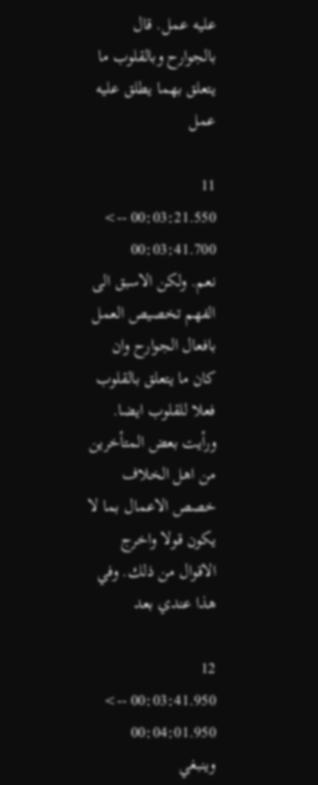عليه عمل. قال بالجوارح وبالقلوب ما يتعلق بهما يطلق عليه عمل

11
00:03:21.550 --> 00:03:41.700
نعم. ولكن الاسبق الى الفهم تخصيص العمل بافعال الجوارح وان كان ما يتعلق بالقلوب فعلا للقلوب ايضا. ورأيت بعض المتأخرين من اهل الخلاف خصص الاعمال بما لا يكون قولا واخرج الاقوال من ذلك. وفي هذا عندي بعد

12
00:03:41.950 --> 00:04:01.950
وينبغي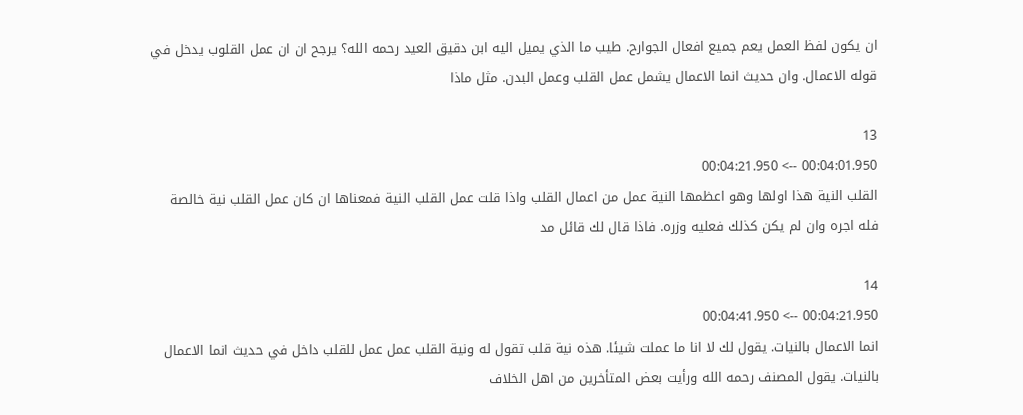ان يكون لفظ العمل يعم جميع افعال الجوارح. طيب ما الذي يميل اليه ابن دقيق العيد رحمه الله؟ يرجح ان ان عمل القلوب يدخل في قوله الاعمال. وان حديث انما الاعمال يشمل عمل القلب وعمل البدن. مثل ماذا

13
00:04:01.950 --> 00:04:21.950
القلب النية هذا اولها وهو اعظمها النية عمل من اعمال القلب واذا قلت عمل القلب النية فمعناها ان كان عمل القلب نية خالصة فله اجره وان لم يكن كذلك فعليه وزره. فاذا قال لك قائل مد

14
00:04:21.950 --> 00:04:41.950
انما الاعمال بالنيات. يقول لك لا انا ما عملت شيئا. هذه نية قلب تقول له ونية القلب عمل عمل للقلب داخل في حديث انما الاعمال بالنيات. يقول المصنف رحمه الله ورأيت بعض المتأخرين من اهل الخلاف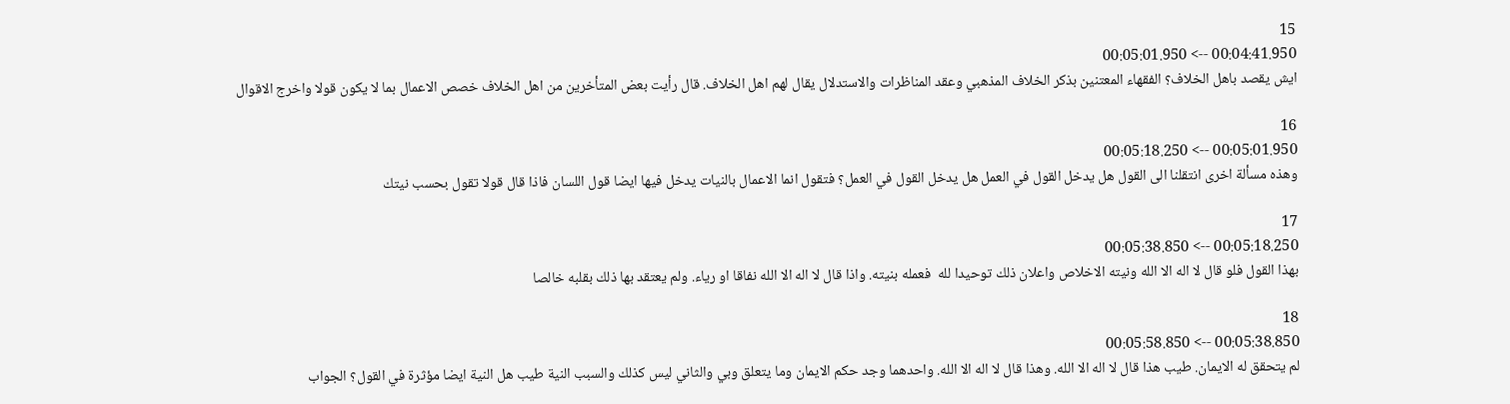15
00:04:41.950 --> 00:05:01.950
ايش يقصد باهل الخلاف؟ الفقهاء المعتنين بذكر الخلاف المذهبي وعقد المناظرات والاستدلال يقال لهم اهل الخلاف. قال رأيت بعض المتأخرين من اهل الخلاف خصص الاعمال بما لا يكون قولا واخرج الاقوال

16
00:05:01.950 --> 00:05:18.250
وهذه مسألة اخرى انتقلنا الى القول هل يدخل القول في العمل هل يدخل القول في العمل؟ فتقول انما الاعمال بالنيات يدخل فيها ايضا قول اللسان فاذا قال قولا تقول بحسب نيتك

17
00:05:18.250 --> 00:05:38.850
بهذا القول فلو قال لا اله الا الله ونيته الاخلاص واعلان ذلك توحيدا لله  فعمله بنيته. واذا قال لا اله الا الله نفاقا او رياء. ولم يعتقد بها ذلك بقلبه خالصا

18
00:05:38.850 --> 00:05:58.850
لم يتحقق له الايمان. طيب هذا قال لا اله الا الله. وهذا قال لا اله الا الله. واحدهما وجد حكم الايمان وما يتعلق وبي والثاني ليس كذلك والسبب النية طيب هل النية ايضا مؤثرة في القول؟ الجواب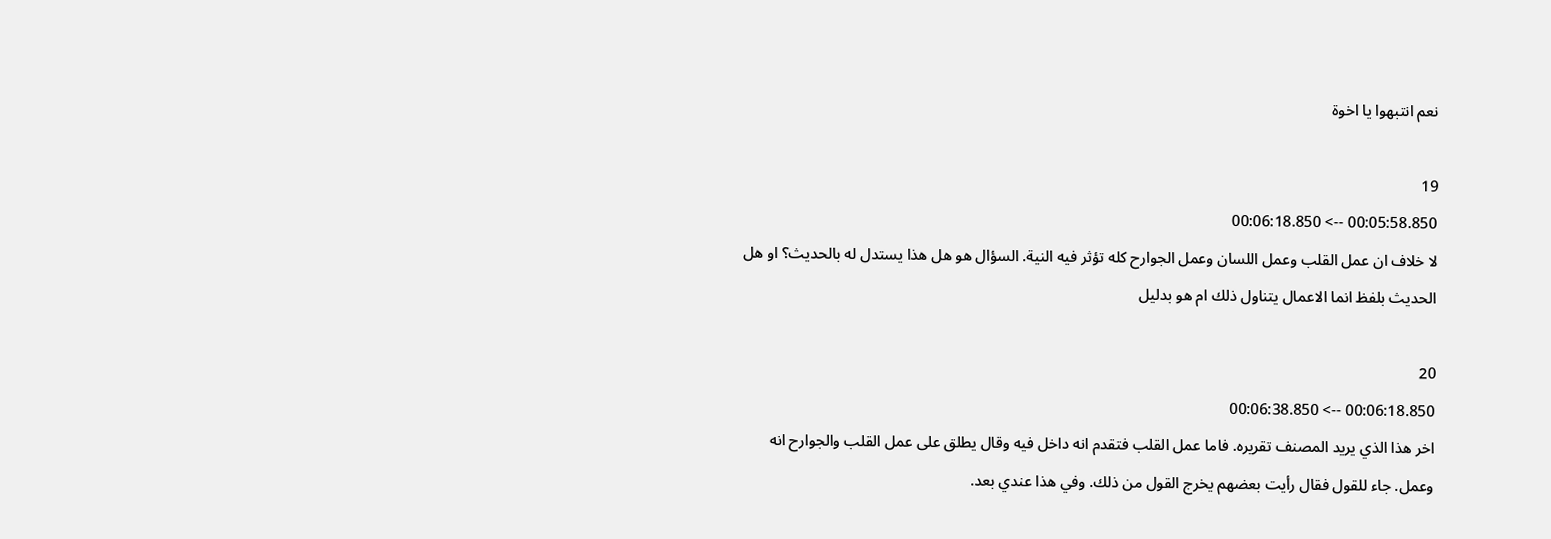نعم انتبهوا يا اخوة

19
00:05:58.850 --> 00:06:18.850
لا خلاف ان عمل القلب وعمل اللسان وعمل الجوارح كله تؤثر فيه النية. السؤال هو هل هذا يستدل له بالحديث؟ او هل الحديث بلفظ انما الاعمال يتناول ذلك ام هو بدليل

20
00:06:18.850 --> 00:06:38.850
اخر هذا الذي يريد المصنف تقريره. فاما عمل القلب فتقدم انه داخل فيه وقال يطلق على عمل القلب والجوارح انه وعمل. جاء للقول فقال رأيت بعضهم يخرج القول من ذلك. وفي هذا عندي بعد.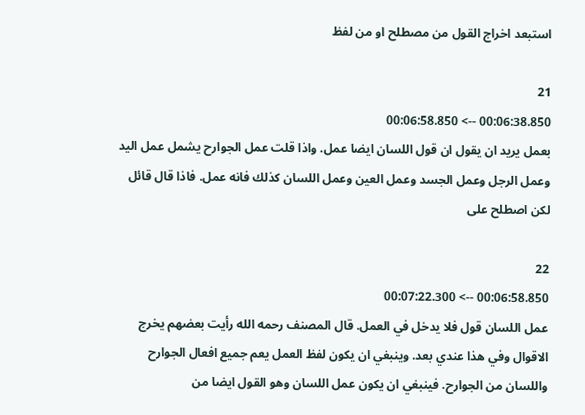استبعد اخراج القول من مصطلح او من لفظ

21
00:06:38.850 --> 00:06:58.850
بعمل يريد ان يقول ان قول اللسان ايضا عمل. واذا قلت عمل الجوارح يشمل عمل اليد وعمل الرجل وعمل الجسد وعمل العين وعمل اللسان كذلك فانه عمل. فاذا قال قائل لكن اصطلح على

22
00:06:58.850 --> 00:07:22.300
عمل اللسان قول فلا يدخل في العمل. قال المصنف رحمه الله رأيت بعضهم يخرج الاقوال وفي هذا عندي بعد. وينبغي ان يكون لفظ العمل يعم جميع افعال الجوارح واللسان من الجوارح. فينبغي ان يكون عمل اللسان وهو القول ايضا من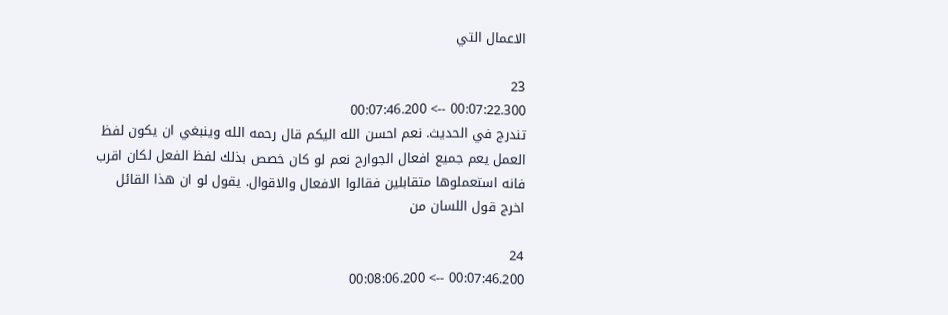الاعمال التي

23
00:07:22.300 --> 00:07:46.200
تندرج في الحديث. نعم احسن الله اليكم قال رحمه الله وينبغي ان يكون لفظ العمل يعم جميع افعال الجوارح نعم لو كان خصص بذلك لفظ الفعل لكان اقرب فانه استعملوها متقابلين فقالوا الافعال والاقوال. يقول لو ان هذا القائل اخرج قول اللسان من

24
00:07:46.200 --> 00:08:06.200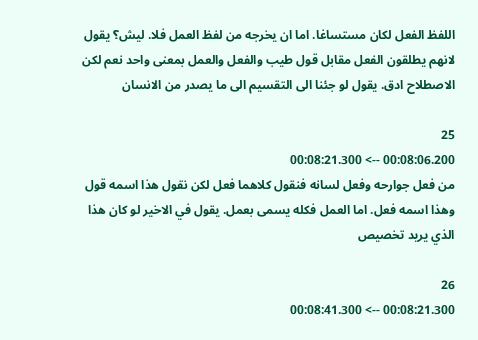اللفظ الفعل لكان مستساغا. اما ان يخرجه من لفظ العمل فلا. ليش؟ يقول لانهم يطلقون الفعل مقابل قول طيب والفعل والعمل بمعنى واحد نعم لكن الاصطلاح ادق. يقول لو جئنا الى التقسيم الى ما يصدر من الانسان

25
00:08:06.200 --> 00:08:21.300
من فعل جوارحه وفعل لسانه فنقول كلاهما فعل لكن نقول هذا اسمه قول وهذا اسمه فعل. اما العمل فكله يسمى بعمل. يقول في الاخير لو كان هذا الذي يريد تخصيص

26
00:08:21.300 --> 00:08:41.300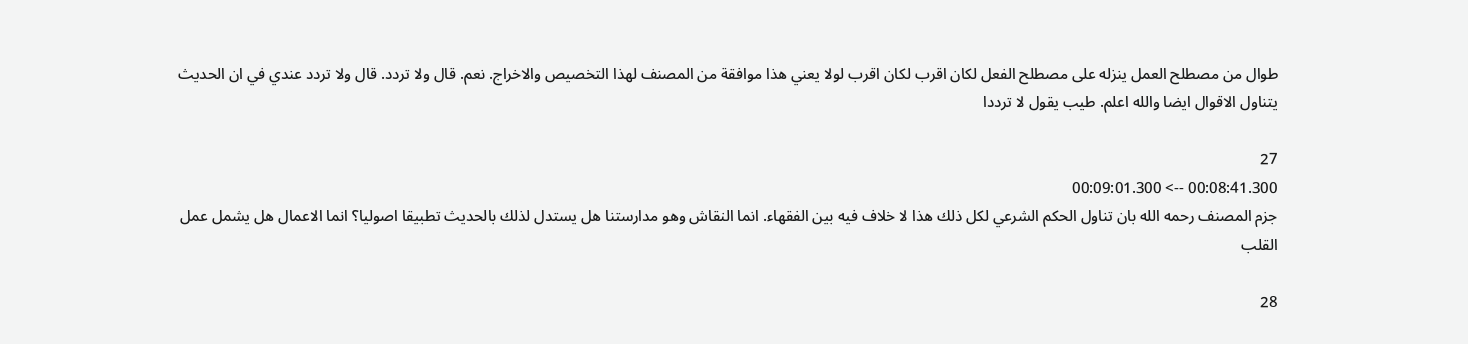طوال من مصطلح العمل ينزله على مصطلح الفعل لكان اقرب لكان اقرب لولا يعني هذا موافقة من المصنف لهذا التخصيص والاخراج. نعم. قال ولا تردد. قال ولا تردد عندي في ان الحديث يتناول الاقوال ايضا والله اعلم. طيب يقول لا ترددا

27
00:08:41.300 --> 00:09:01.300
جزم المصنف رحمه الله بان تناول الحكم الشرعي لكل ذلك هذا لا خلاف فيه بين الفقهاء. انما النقاش وهو مدارستنا هل يستدل لذلك بالحديث تطبيقا اصوليا؟ انما الاعمال هل يشمل عمل القلب

28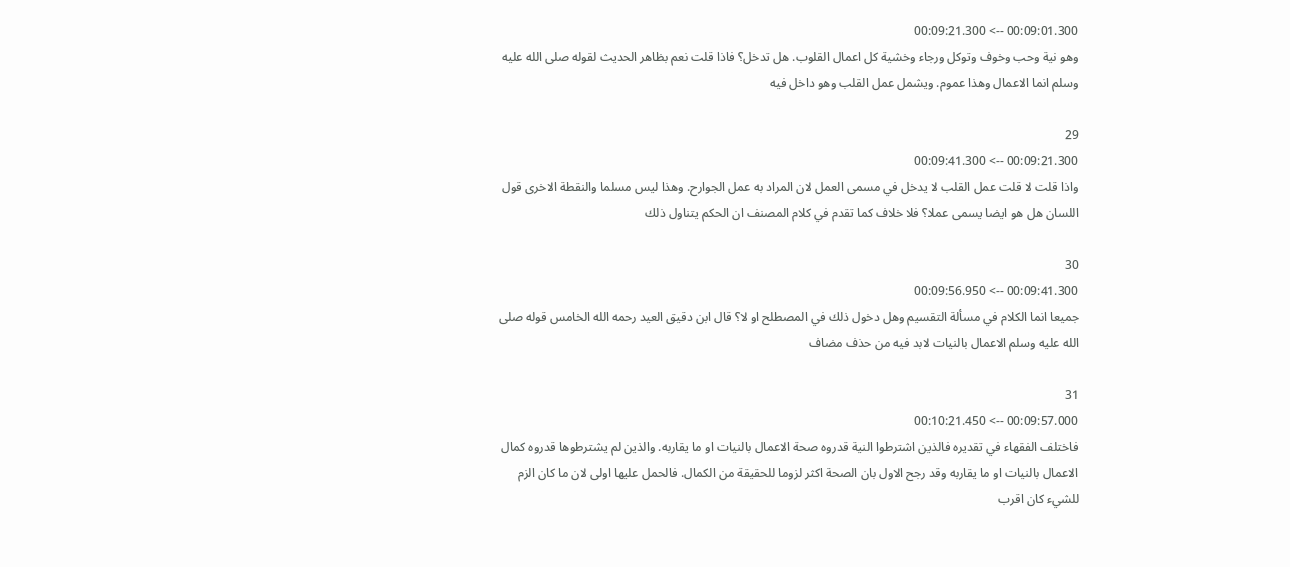00:09:01.300 --> 00:09:21.300
وهو نية وحب وخوف وتوكل ورجاء وخشية كل اعمال القلوب. هل تدخل؟ فاذا قلت نعم بظاهر الحديث لقوله صلى الله عليه وسلم انما الاعمال وهذا عموم. ويشمل عمل القلب وهو داخل فيه

29
00:09:21.300 --> 00:09:41.300
واذا قلت لا قلت عمل القلب لا يدخل في مسمى العمل لان المراد به عمل الجوارح. وهذا ليس مسلما والنقطة الاخرى قول اللسان هل هو ايضا يسمى عملا؟ فلا خلاف كما تقدم في كلام المصنف ان الحكم يتناول ذلك

30
00:09:41.300 --> 00:09:56.950
جميعا انما الكلام في مسألة التقسيم وهل دخول ذلك في المصطلح او لا؟ قال ابن دقيق العيد رحمه الله الخامس قوله صلى الله عليه وسلم الاعمال بالنيات لابد فيه من حذف مضاف

31
00:09:57.000 --> 00:10:21.450
فاختلف الفقهاء في تقديره فالذين اشترطوا النية قدروه صحة الاعمال بالنيات او ما يقاربه. والذين لم يشترطوها قدروه كمال الاعمال بالنيات او ما يقاربه وقد رجح الاول بان الصحة اكثر لزوما للحقيقة من الكمال. فالحمل عليها اولى لان ما كان الزم للشيء كان اقرب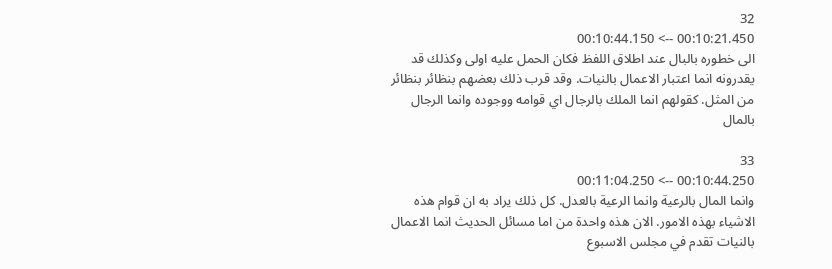32
00:10:21.450 --> 00:10:44.150
الى خطوره بالبال عند اطلاق اللفظ فكان الحمل عليه اولى وكذلك قد يقدرونه انما اعتبار الاعمال بالنيات. وقد قرب ذلك بعضهم بنظائر بنظائر من المثل. كقولهم انما الملك بالرجال اي قوامه ووجوده وانما الرجال بالمال

33
00:10:44.250 --> 00:11:04.250
وانما المال بالرعية وانما الرعية بالعدل. كل ذلك يراد به ان قوام هذه الاشياء بهذه الامور. الان هذه واحدة من اما مسائل الحديث انما الاعمال بالنيات تقدم في مجلس الاسبوع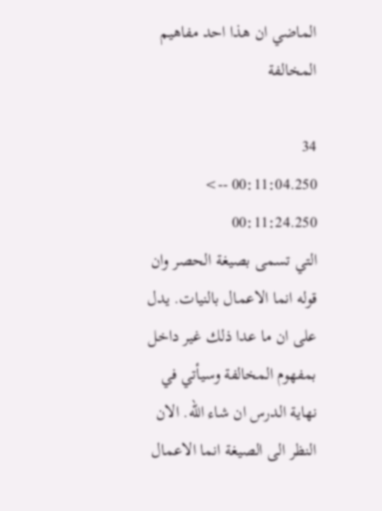الماضي ان هذا احد مفاهيم المخالفة

34
00:11:04.250 --> 00:11:24.250
التي تسمى بصيغة الحصر وان قوله انما الاعمال بالنيات. يدل على ان ما عدا ذلك غير داخل بمفهوم المخالفة وسيأتي في نهاية الدرس ان شاء الله. الان النظر الى الصيغة انما الاعمال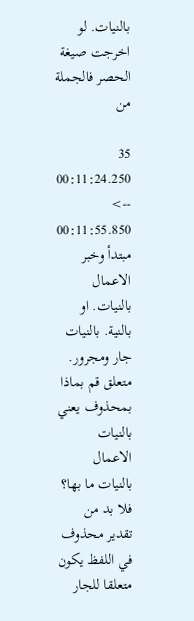بالنيات. لو اخرجت صيغة الحصر فالجملة من

35
00:11:24.250 --> 00:11:55.850
مبتدأ وخبر الاعمال بالنيات. او بالنية. بالنيات جار ومجرور. متعلق قم بماذا بمحذوف يعني بالنيات الاعمال بالنيات ما بها؟ فلا بد من تقدير محذوف في اللفظ يكون متعلقا للجار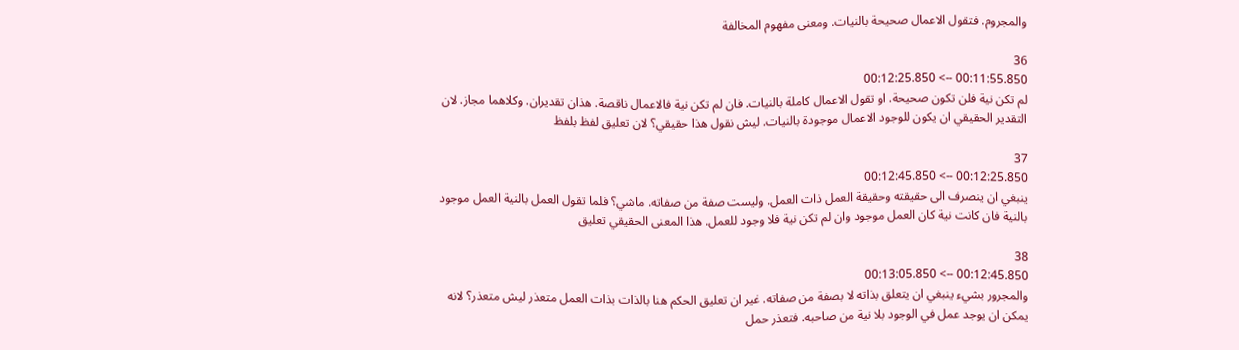والمجروم. فتقول الاعمال صحيحة بالنيات. ومعنى مفهوم المخالفة

36
00:11:55.850 --> 00:12:25.850
لم تكن نية فلن تكون صحيحة. او تقول الاعمال كاملة بالنيات. فان لم تكن نية فالاعمال ناقصة. هذان تقديران. وكلاهما مجاز. لان التقدير الحقيقي ان يكون للوجود الاعمال موجودة بالنيات. ليش نقول هذا حقيقي؟ لان تعليق لفظ بلفظ

37
00:12:25.850 --> 00:12:45.850
ينبغي ان ينصرف الى حقيقته وحقيقة العمل ذات العمل. وليست صفة من صفاته. ماشي؟ فلما تقول العمل بالنية العمل موجود بالنية فان كانت نية كان العمل موجود وان لم تكن نية فلا وجود للعمل. هذا المعنى الحقيقي تعليق

38
00:12:45.850 --> 00:13:05.850
والمجرور بشيء ينبغي ان يتعلق بذاته لا بصفة من صفاته. غير ان تعليق الحكم هنا بالذات بذات العمل متعذر ليش متعذر؟ لانه يمكن ان يوجد عمل في الوجود بلا نية من صاحبه. فتعذر حمل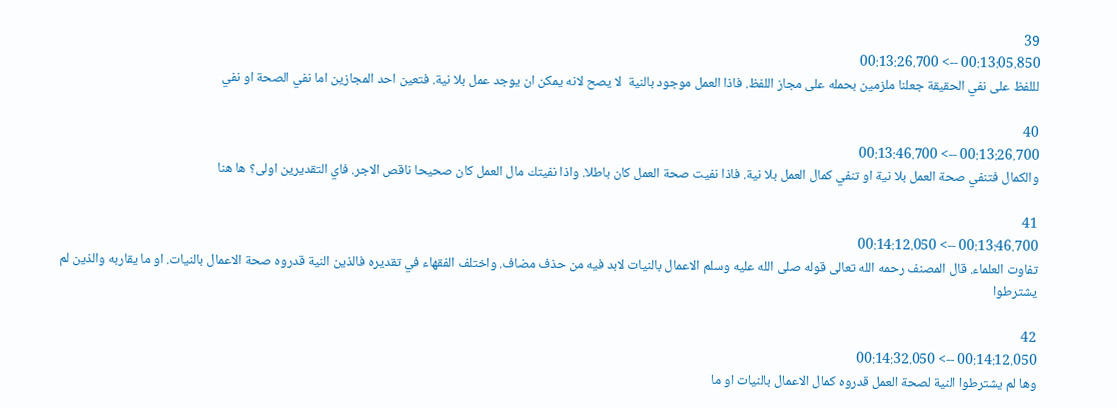39
00:13:05.850 --> 00:13:26.700
لللفظ على نفي الحقيقة جعلنا ملزمين بحمله على مجاز اللفظ. فاذا العمل موجود بالنية  لا يصح لانه يمكن ان يوجد عمل بلا نية. فتعين احد المجازين اما نفي الصحة او نفي

40
00:13:26.700 --> 00:13:46.700
والكمال فتنفي صحة العمل بلا نية او تنفي كمال العمل بلا نية. فاذا نفيت صحة العمل كان باطلا. واذا نفيتك مال العمل كان صحيحا ناقص الاجر. فاي التقديرين اولى؟ ها هنا

41
00:13:46.700 --> 00:14:12.050
تفاوت العلماء. قال المصنف رحمه الله تعالى قوله صلى الله عليه وسلم الاعمال بالنيات لابد فيه من حذف مضاف. واختلف الفقهاء في تقديره فالذين النية قدروه صحة الاعمال بالنيات. او ما يقاربه والذين لم يشترطوا

42
00:14:12.050 --> 00:14:32.050
وها لم يشترطوا النية لصحة العمل قدروه كمال الاعمال بالنيات او ما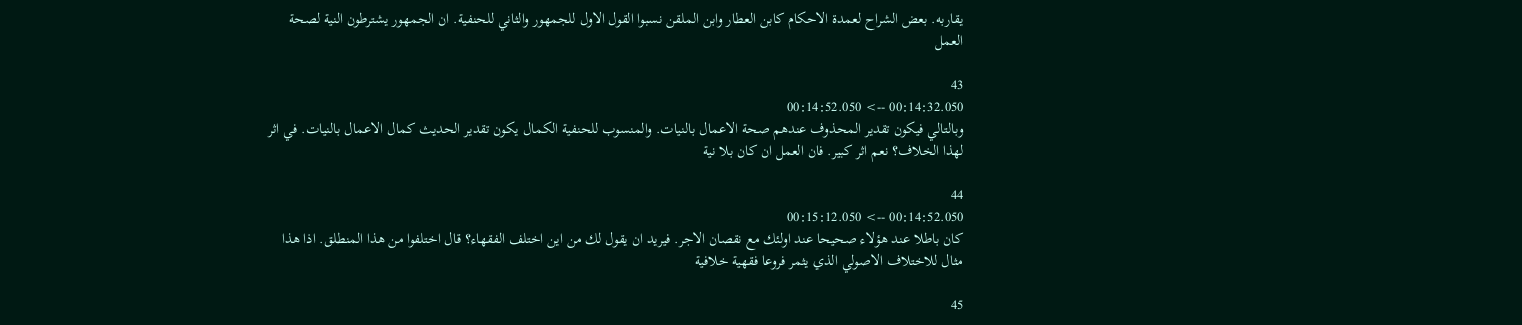يقاربه. بعض الشراح لعمدة الاحكام كابن العطار وابن الملقن نسبوا القول الاول للجمهور والثاني للحنفية. ان الجمهور يشترطون النية لصحة العمل

43
00:14:32.050 --> 00:14:52.050
وبالتالي فيكون تقدير المحذوف عندهم صحة الاعمال بالنيات. والمنسوب للحنفية الكمال يكون تقدير الحديث كمال الاعمال بالنيات. في اثر لهذا الخلاف؟ نعم اثر كبير. فان العمل ان كان بلا نية

44
00:14:52.050 --> 00:15:12.050
كان باطلا عند هؤلاء صحيحا عند اولئك مع نقصان الاجر. فيريد ان يقول لك من اين اختلف الفقهاء؟ قال اختلفوا من هذا المنطلق. اذا هذا مثال للاختلاف الاصولي الذي يثمر فروعا فقهية خلافية

45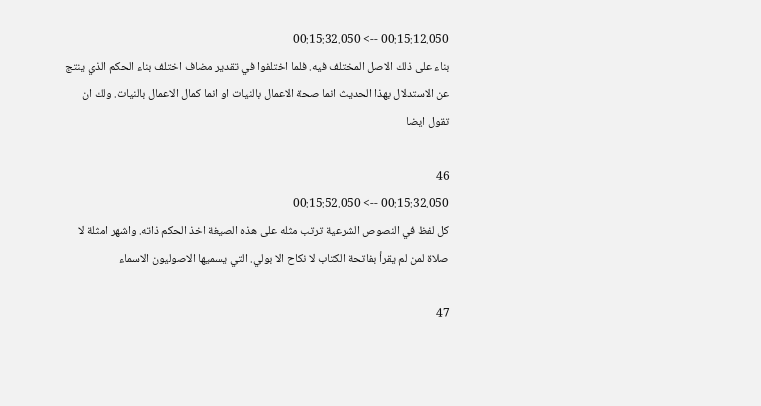00:15:12.050 --> 00:15:32.050
بناء على ذلك الاصل المختلف فيه. فلما اختلفوا في تقدير مضاف اختلف بناء الحكم الذي ينتج عن الاستدلال بهذا الحديث انما صحة الاعمال بالنيات او انما كمال الاعمال بالنيات. ولك ان تقول ايضا

46
00:15:32.050 --> 00:15:52.050
كل لفظ في النصوص الشرعية ترتب مثله على هذه الصيغة اخذ الحكم ذاته. واشهر امثلة لا صلاة لمن لم يقرأ بفاتحة الكتاب لا نكاح الا بولي. التي يسميها الاصوليون الاسماء

47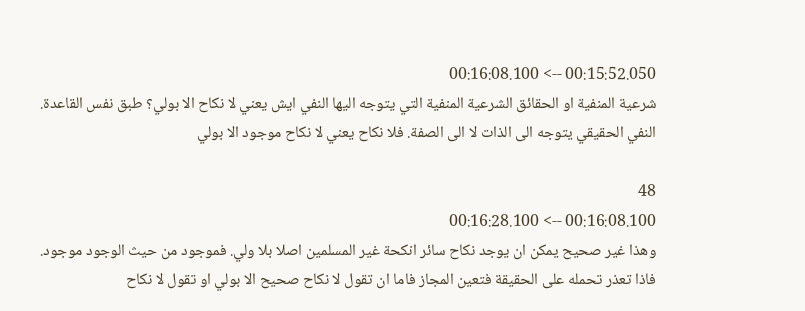00:15:52.050 --> 00:16:08.100
شرعية المنفية او الحقائق الشرعية المنفية التي يتوجه اليها النفي ايش يعني لا نكاح الا بولي؟ طبق نفس القاعدة. النفي الحقيقي يتوجه الى الذات لا الى الصفة. فلا نكاح يعني لا نكاح موجود الا بولي

48
00:16:08.100 --> 00:16:28.100
وهذا غير صحيح يمكن ان يوجد نكاح سائر انكحة غير المسلمين اصلا بلا ولي. فموجود من حيث الوجود موجود. فاذا تعذر تحمله على الحقيقة فتعين المجاز فاما ان تقول لا نكاح صحيح الا بولي او تقول لا نكاح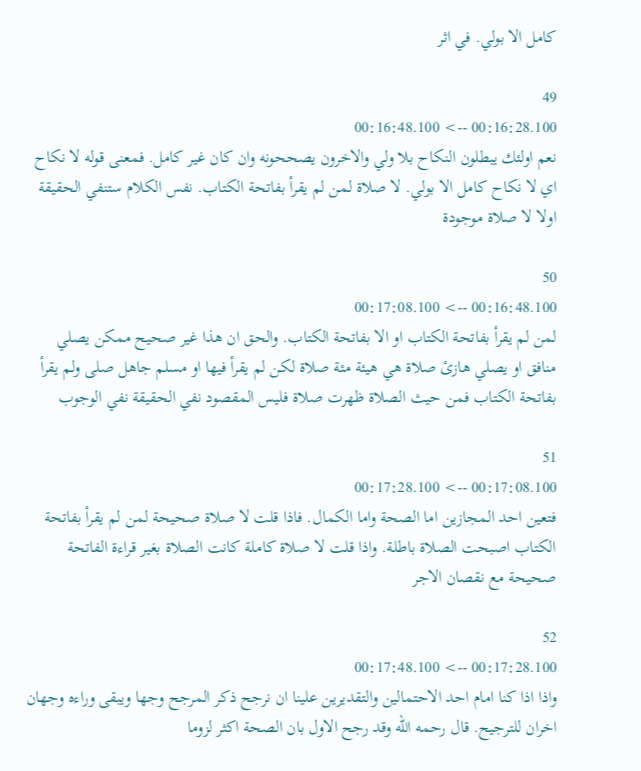كامل الا بولي. في اثر

49
00:16:28.100 --> 00:16:48.100
نعم اولئك يبطلون النكاح بلا ولي والاخرون يصححونه وان كان غير كامل. فمعنى قوله لا نكاح اي لا نكاح كامل الا بولي. لا صلاة لمن لم يقرأ بفاتحة الكتاب. نفس الكلام ستنفي الحقيقة اولا لا صلاة موجودة

50
00:16:48.100 --> 00:17:08.100
لمن لم يقرأ بفاتحة الكتاب او الا بفاتحة الكتاب. والحق ان هذا غير صحيح ممكن يصلي منافق او يصلي هازئ صلاة هي هيئة مئة صلاة لكن لم يقرأ فيها او مسلم جاهل صلى ولم يقرأ بفاتحة الكتاب فمن حيث الصلاة ظهرت صلاة فليس المقصود نفي الحقيقة نفي الوجوب

51
00:17:08.100 --> 00:17:28.100
فتعين احد المجازين اما الصحة واما الكمال. فاذا قلت لا صلاة صحيحة لمن لم يقرأ بفاتحة الكتاب اصبحت الصلاة باطلة. واذا قلت لا صلاة كاملة كانت الصلاة بغير قراءة الفاتحة صحيحة مع نقصان الاجر

52
00:17:28.100 --> 00:17:48.100
واذا اذا كنا امام احد الاحتمالين والتقديرين علينا ان نرجح ذكر المرجح وجها ويبقى وراءه وجهان اخران للترجيح. قال رحمه الله وقد رجح الاول بان الصحة اكثر لزوما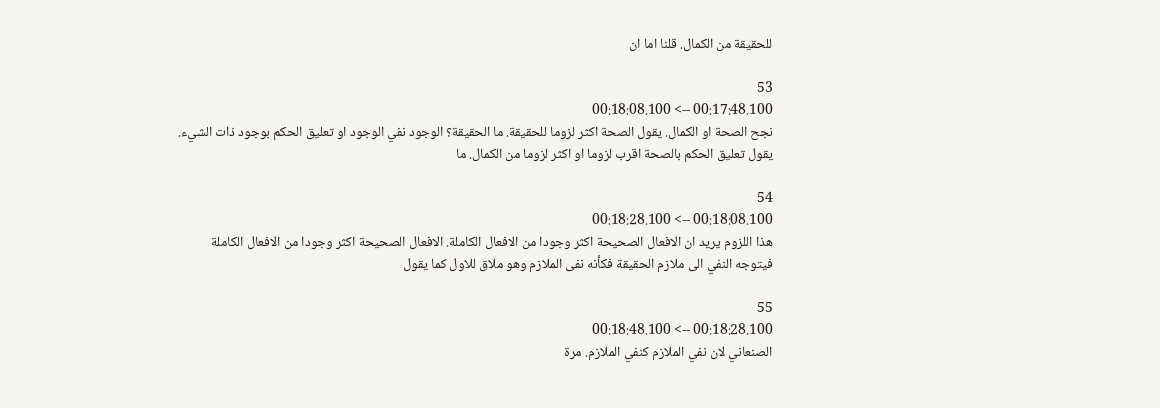للحقيقة من الكمال. قلنا اما ان

53
00:17:48.100 --> 00:18:08.100
نجح الصحة او الكمال. يقول الصحة اكثر لزوما للحقيقة. ما الحقيقة؟ الوجود نفي الوجود او تعليق الحكم بوجود ذات الشيء. يقول تعليق الحكم بالصحة اقرب لزوما او اكثر لزوما من الكمال. ما

54
00:18:08.100 --> 00:18:28.100
هذا اللزوم يريد ان الافعال الصحيحة اكثر وجودا من الافعال الكاملة. الافعال الصحيحة اكثر وجودا من الافعال الكاملة فيتوجه النفي الى ملازم الحقيقة فكأنه نفى الملازم وهو ملاق للاول كما يقول

55
00:18:28.100 --> 00:18:48.100
الصنعاني لان نفي الملازم كنفي الملازم. مرة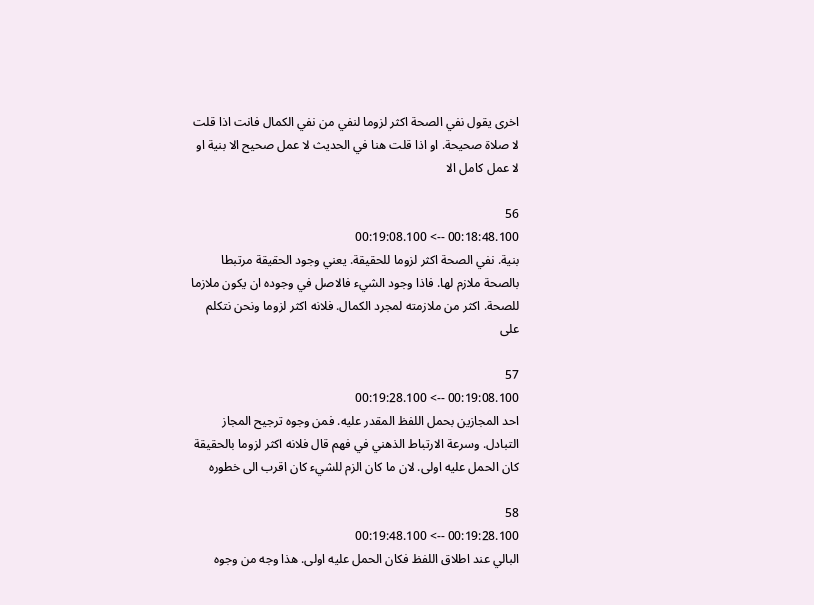اخرى يقول نفي الصحة اكثر لزوما لنفي من نفي الكمال فانت اذا قلت لا صلاة صحيحة. او اذا قلت هنا في الحديث لا عمل صحيح الا بنية او لا عمل كامل الا

56
00:18:48.100 --> 00:19:08.100
بنية. نفي الصحة اكثر لزوما للحقيقة. يعني وجود الحقيقة مرتبطا بالصحة ملازم لها. فاذا وجود الشيء فالاصل في وجوده ان يكون ملازما للصحة. اكثر من ملازمته لمجرد الكمال. فلانه اكثر لزوما ونحن نتكلم على

57
00:19:08.100 --> 00:19:28.100
احد المجازين بحمل اللفظ المقدر عليه. فمن وجوه ترجيح المجاز التبادل. وسرعة الارتباط الذهني في فهم قال فلانه اكثر لزوما بالحقيقة كان الحمل عليه اولى. لان ما كان الزم للشيء كان اقرب الى خطوره

58
00:19:28.100 --> 00:19:48.100
البالي عند اطلاق اللفظ فكان الحمل عليه اولى. هذا وجه من وجوه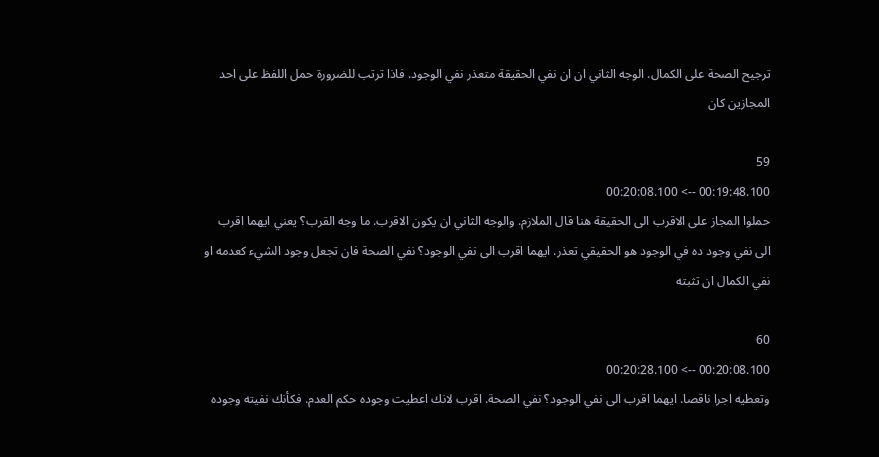ترجيح الصحة على الكمال. الوجه الثاني ان ان نفي الحقيقة متعذر نفي الوجود. فاذا ترتب للضرورة حمل اللفظ على احد المجازين كان

59
00:19:48.100 --> 00:20:08.100
حملوا المجاز على الاقرب الى الحقيقة هنا قال الملازم. والوجه الثاني ان يكون الاقرب. ما وجه القرب؟ يعني ايهما اقرب الى نفي وجود ده في الوجود هو الحقيقي تعذر. ايهما اقرب الى نفي الوجود؟ نفي الصحة فان تجعل وجود الشيء كعدمه او نفي الكمال ان تثبته

60
00:20:08.100 --> 00:20:28.100
وتعطيه اجرا ناقصا. ايهما اقرب الى نفي الوجود؟ نفي الصحة. اقرب لانك اعطيت وجوده حكم العدم. فكأنك نفيته وجوده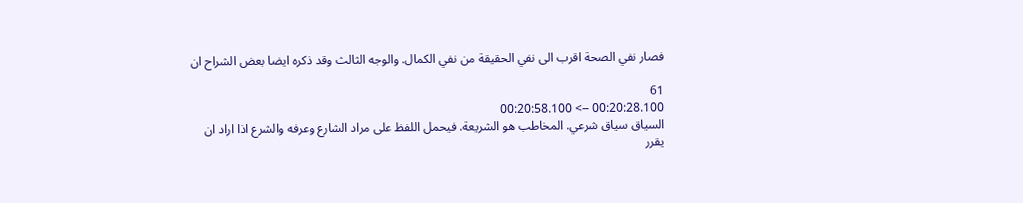فصار نفي الصحة اقرب الى نفي الحقيقة من نفي الكمال. والوجه الثالث وقد ذكره ايضا بعض الشراح ان

61
00:20:28.100 --> 00:20:58.100
السياق سياق شرعي. المخاطب هو الشريعة. فيحمل اللفظ على مراد الشارع وعرفه والشرع اذا اراد ان يقرر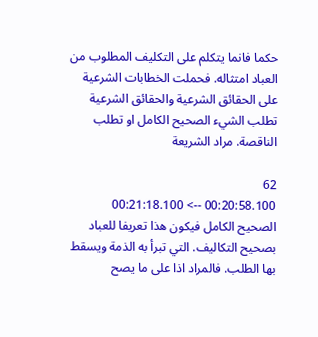حكما فانما يتكلم على التكليف المطلوب من العباد امتثاله. فحملت الخطابات الشرعية على الحقائق الشرعية والحقائق الشرعية تطلب الشيء الصحيح الكامل او تطلب الناقصة. مراد الشريعة

62
00:20:58.100 --> 00:21:18.100
الصحيح الكامل فيكون هذا تعريفا للعباد بصحيح التكاليف. التي تبرأ به الذمة ويسقط بها الطلب. فالمراد اذا على ما يصح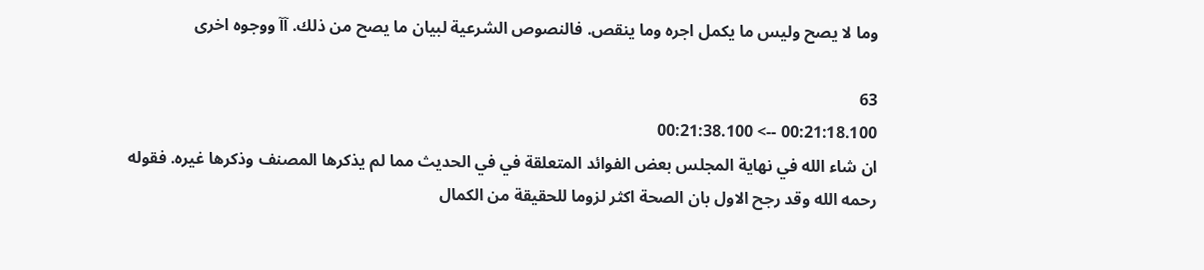وما لا يصح وليس ما يكمل اجره وما ينقص. فالنصوص الشرعية لبيان ما يصح من ذلك. آآ ووجوه اخرى

63
00:21:18.100 --> 00:21:38.100
ان شاء الله في نهاية المجلس بعض الفوائد المتعلقة في في الحديث مما لم يذكرها المصنف وذكرها غيره. فقوله رحمه الله وقد رجح الاول بان الصحة اكثر لزوما للحقيقة من الكمال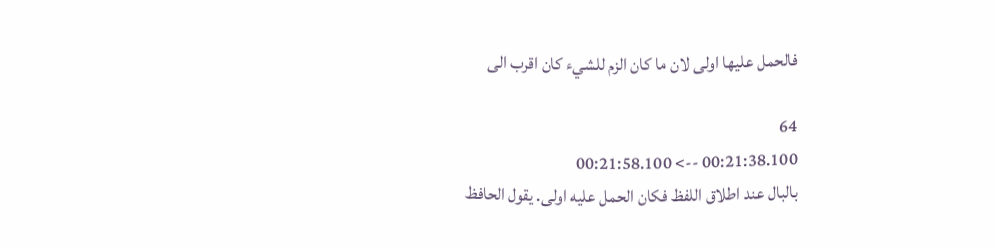فالحمل عليها اولى لان ما كان الزم للشيء كان اقرب الى

64
00:21:38.100 --> 00:21:58.100
بالبال عند اطلاق اللفظ فكان الحمل عليه اولى. يقول الحافظ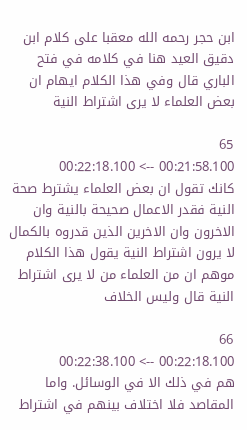ابن حجر رحمه الله معقبا على كلام ابن دقيق العيد هنا في كلامه في فتح الباري قال وفي هذا الكلام ايهام ان بعض العلماء لا يرى اشتراط النية

65
00:21:58.100 --> 00:22:18.100
كانك تقول ان بعض العلماء يشترط صحة النية فقدر الاعمال صحيحة بالنية وان الاخرون وان الاخرين الذين قدروه بالكمال لا يرون اشتراط النية يقول هذا الكلام موهم ان من العلماء من لا يرى اشتراط النية قال وليس الخلاف

66
00:22:18.100 --> 00:22:38.100
هم في ذلك الا في الوسائل. واما المقاصد فلا اختلاف بينهم في اشتراط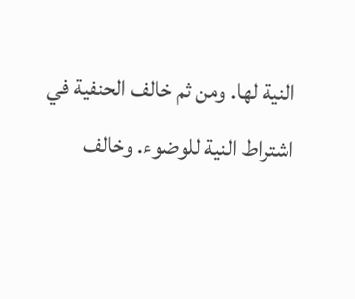النية لها. ومن ثم خالف الحنفية في اشتراط النية للوضوء. وخالف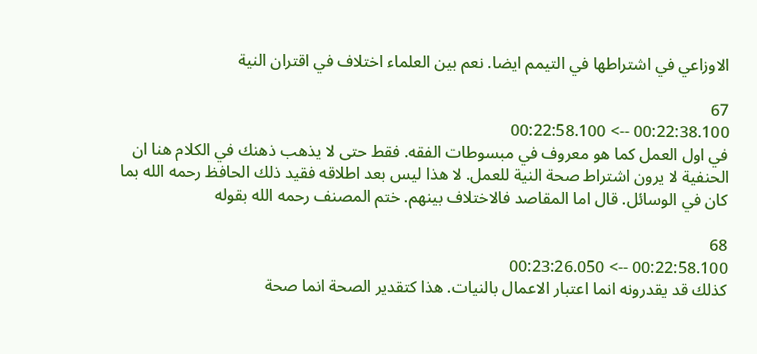الاوزاعي في اشتراطها في التيمم ايضا. نعم بين العلماء اختلاف في اقتران النية

67
00:22:38.100 --> 00:22:58.100
في اول العمل كما هو معروف في مبسوطات الفقه. فقط حتى لا يذهب ذهنك في الكلام هنا ان الحنفية لا يرون اشتراط صحة النية للعمل. لا هذا ليس بعد اطلاقه فقيد ذلك الحافظ رحمه الله بما كان في الوسائل. قال اما المقاصد فالاختلاف بينهم. ختم المصنف رحمه الله بقوله

68
00:22:58.100 --> 00:23:26.050
كذلك قد يقدرونه انما اعتبار الاعمال بالنيات. هذا كتقدير الصحة انما صحة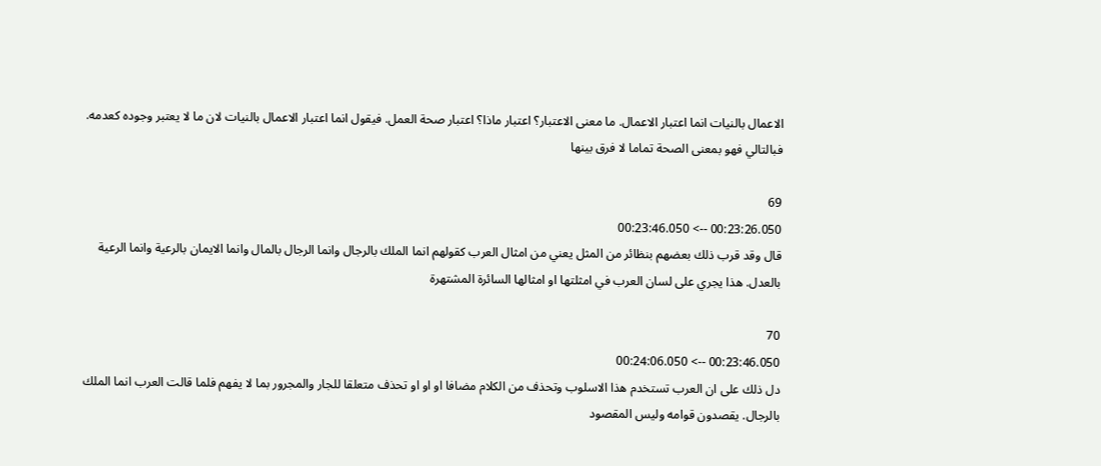الاعمال بالنيات انما اعتبار الاعمال. ما معنى الاعتبار؟ اعتبار ماذا؟ اعتبار صحة العمل. فيقول انما اعتبار الاعمال بالنيات لان ما لا يعتبر وجوده كعدمه. فبالتالي فهو بمعنى الصحة تماما لا فرق بينها

69
00:23:26.050 --> 00:23:46.050
قال وقد قرب ذلك بعضهم بنظائر من المثل يعني من امثال العرب كقولهم انما الملك بالرجال وانما الرجال بالمال وانما الايمان بالرعية وانما الرعية بالعدل. هذا يجري على لسان العرب في امثلتها او امثالها السائرة المشتهرة

70
00:23:46.050 --> 00:24:06.050
دل ذلك على ان العرب تستخدم هذا الاسلوب وتحذف من الكلام مضافا او او او تحذف متعلقا للجار والمجرور بما لا يفهم فلما قالت العرب انما الملك بالرجال. يقصدون قوامه وليس المقصود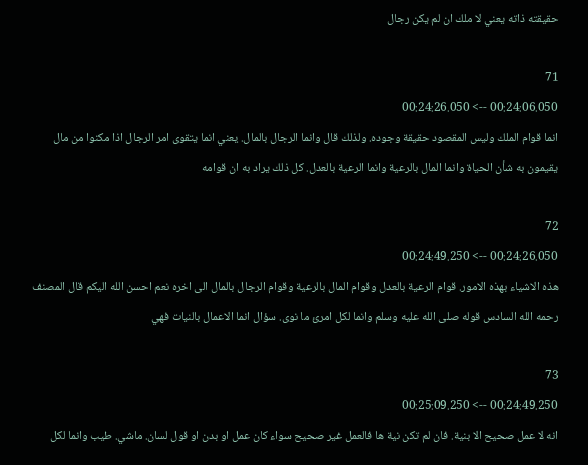حقيقته ذاته يعني لا ملك ان لم يكن رجال

71
00:24:06.050 --> 00:24:26.050
انما قوام الملك وليس المقصود حقيقة وجوده. ولذلك قال وانما الرجال بالمال. يعني انما يتقوى امر الرجال اذا مكنوا من مال يقيمون به شأن الحياة وانما المال بالرعية وانما الرعية بالعدل. كل ذلك يراد به ان قوامه

72
00:24:26.050 --> 00:24:49.250
هذه الاشياء بهذه الامور. قوام الرعية بالعدل وقوام المال بالرعية وقوام الرجال بالمال الى اخره نعم احسن الله اليكم قال المصنف رحمه الله السادس قوله صلى الله عليه وسلم وانما لكل امرئ ما نوى. سؤال انما الاعمال بالنيات فهي

73
00:24:49.250 --> 00:25:09.250
انه لا عمل صحيح الا بنية. فان لم تكن نية ها فالعمل غير صحيح سواء كان عمل او بدن او قول لسان. ماشي. طيب وانما لكل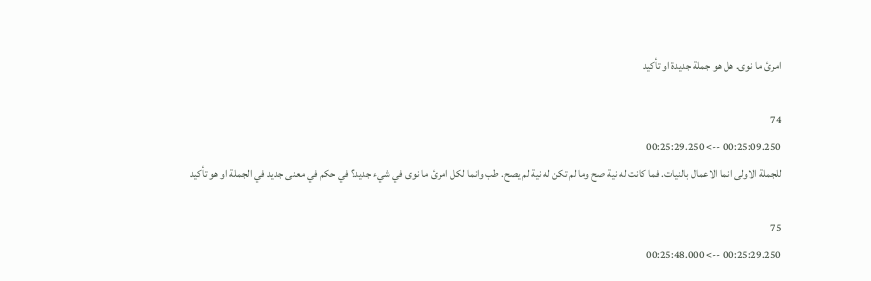امرئ ما نوى. هل هو جملة جديدة او تأكيد

74
00:25:09.250 --> 00:25:29.250
للجملة الاولى انما الاعمال بالنيات. فما كانت له نية صح وما لم تكن له نية لم يصح. طب وانما لكل امرئ ما نوى في شيء جديد؟ في حكم في معنى جديد في الجملة او هو تأكيد

75
00:25:29.250 --> 00:25:48.000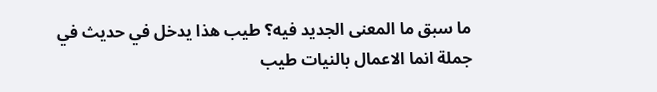ما سبق ما المعنى الجديد فيه؟ طيب هذا يدخل في حديث في جملة انما الاعمال بالنيات طيب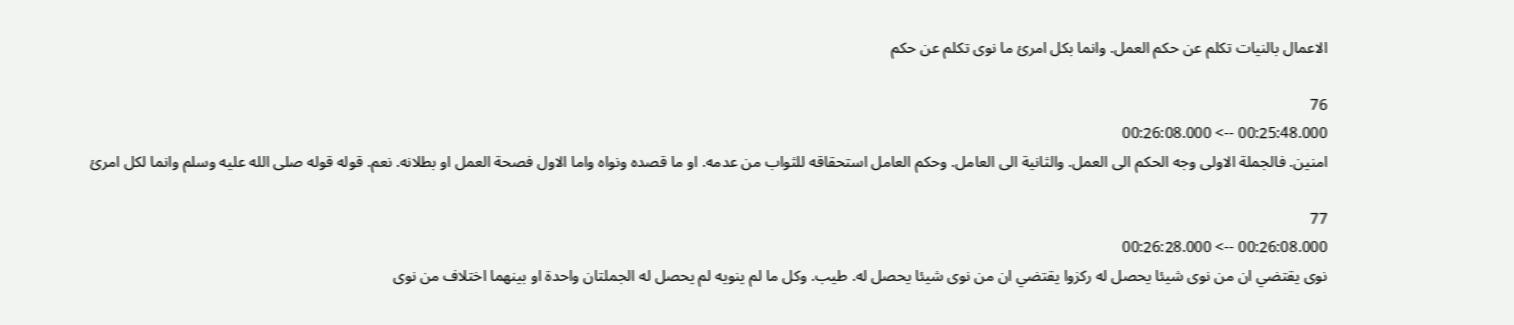الاعمال بالنيات تكلم عن حكم العمل. وانما بكل امرئ ما نوى تكلم عن حكم

76
00:25:48.000 --> 00:26:08.000
امنين. فالجملة الاولى وجه الحكم الى العمل. والثانية الى العامل. وحكم العامل استحقاقه للثواب من عدمه. او ما قصده ونواه واما الاول فصحة العمل او بطلانه. نعم. قوله قوله صلى الله عليه وسلم وانما لكل امرئ

77
00:26:08.000 --> 00:26:28.000
نوى يقتضي ان من نوى شيئا يحصل له ركزوا يقتضي ان من نوى شيئا يحصل له. طيب. وكل ما لم ينويه لم يحصل له الجملتان واحدة او بينهما اختلاف من نوى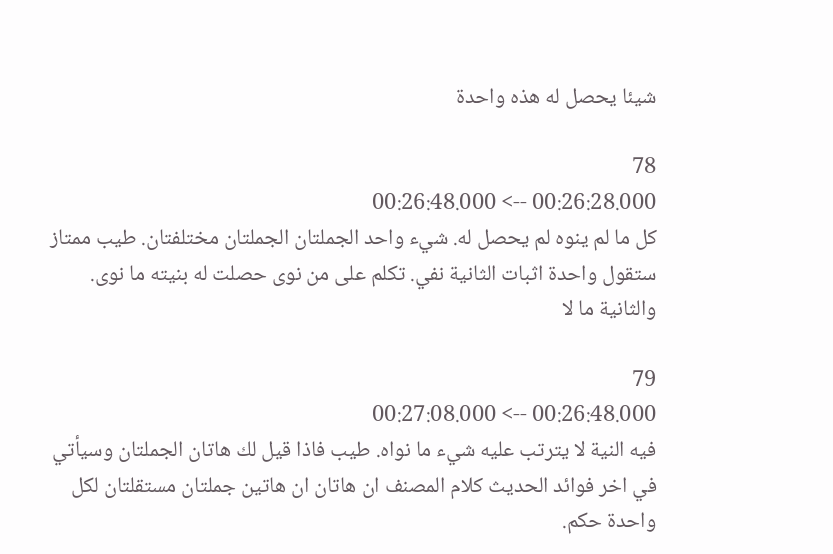شيئا يحصل له هذه واحدة

78
00:26:28.000 --> 00:26:48.000
كل ما لم ينوه لم يحصل له. شيء واحد الجملتان الجملتان مختلفتان. طيب ممتاز ستقول واحدة اثبات الثانية نفي. تكلم على من نوى حصلت له بنيته ما نوى. والثانية ما لا

79
00:26:48.000 --> 00:27:08.000
فيه النية لا يترتب عليه شيء ما نواه. طيب فاذا قيل لك هاتان الجملتان وسيأتي في اخر فوائد الحديث كلام المصنف ان هاتان ان هاتين جملتان مستقلتان لكل واحدة حكم.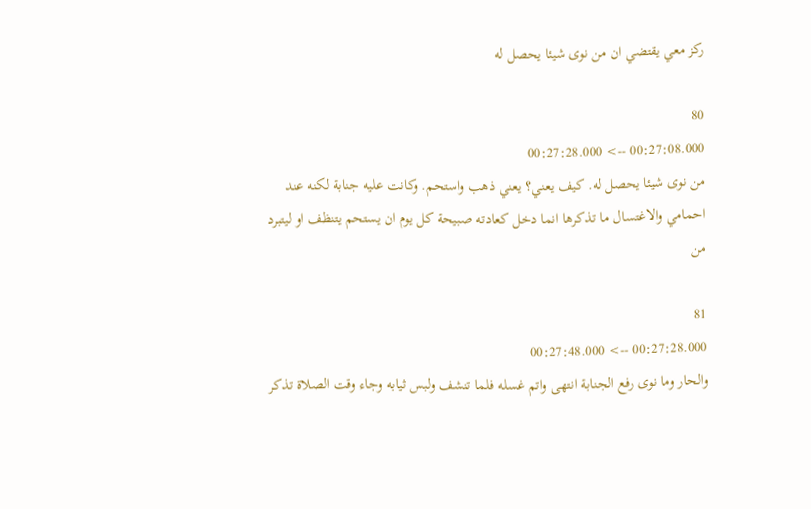ركز معي يقتضي ان من نوى شيئا يحصل له

80
00:27:08.000 --> 00:27:28.000
من نوى شيئا يحصل له. كيف يعني؟ يعني ذهب واستحم. وكانت عليه جنابة لكنه عند احمامي والاغتسال ما تذكرها انما دخل كعادته صبيحة كل يوم ان يستحم يتنظف او ليتبرد من

81
00:27:28.000 --> 00:27:48.000
والحار وما نوى رفع الجنابة انتهى واتم غسله فلما تنشف ولبس ثيابه وجاء وقت الصلاة تذكر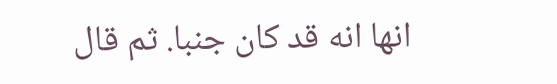انها انه قد كان جنبا. ثم قال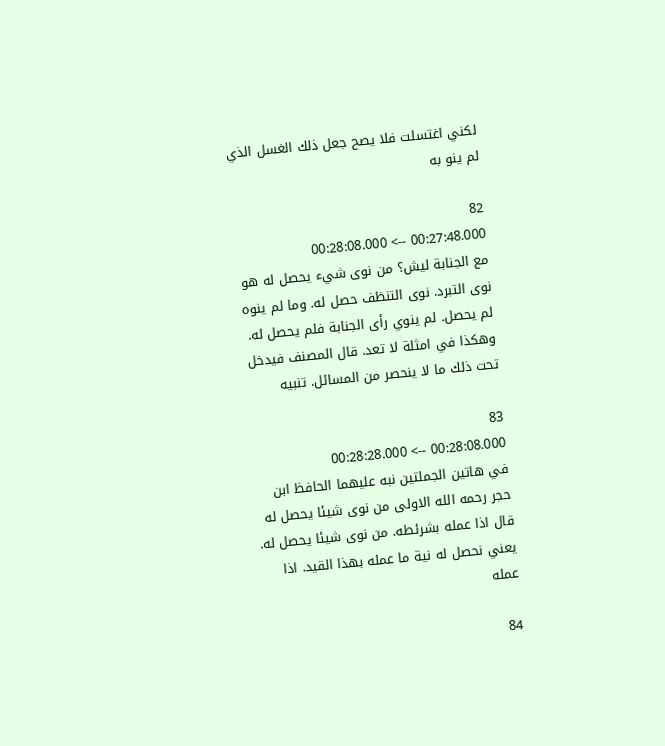لكني اغتسلت فلا يصح جعل ذلك الغسل الذي لم ينو به

82
00:27:48.000 --> 00:28:08.000
مع الجنابة ليش؟ من نوى شيء يحصل له هو نوى التبرد. نوى التنظف حصل له. وما لم ينوه لم يحصل. لم ينوي رأى الجنابة فلم يحصل له. وهكذا في امثلة لا تعد. قال المصنف فيدخل تحت ذلك ما لا ينحصر من المسائل. تنبيه

83
00:28:08.000 --> 00:28:28.000
في هاتين الجملتين نبه عليهما الحافظ ابن حجر رحمه الله الاولى من نوى شيئا يحصل له قال اذا عمله بشرئطه. من نوى شيئا يحصل له. يعني نحصل له نية ما عمله بهذا القيد. اذا عمله

84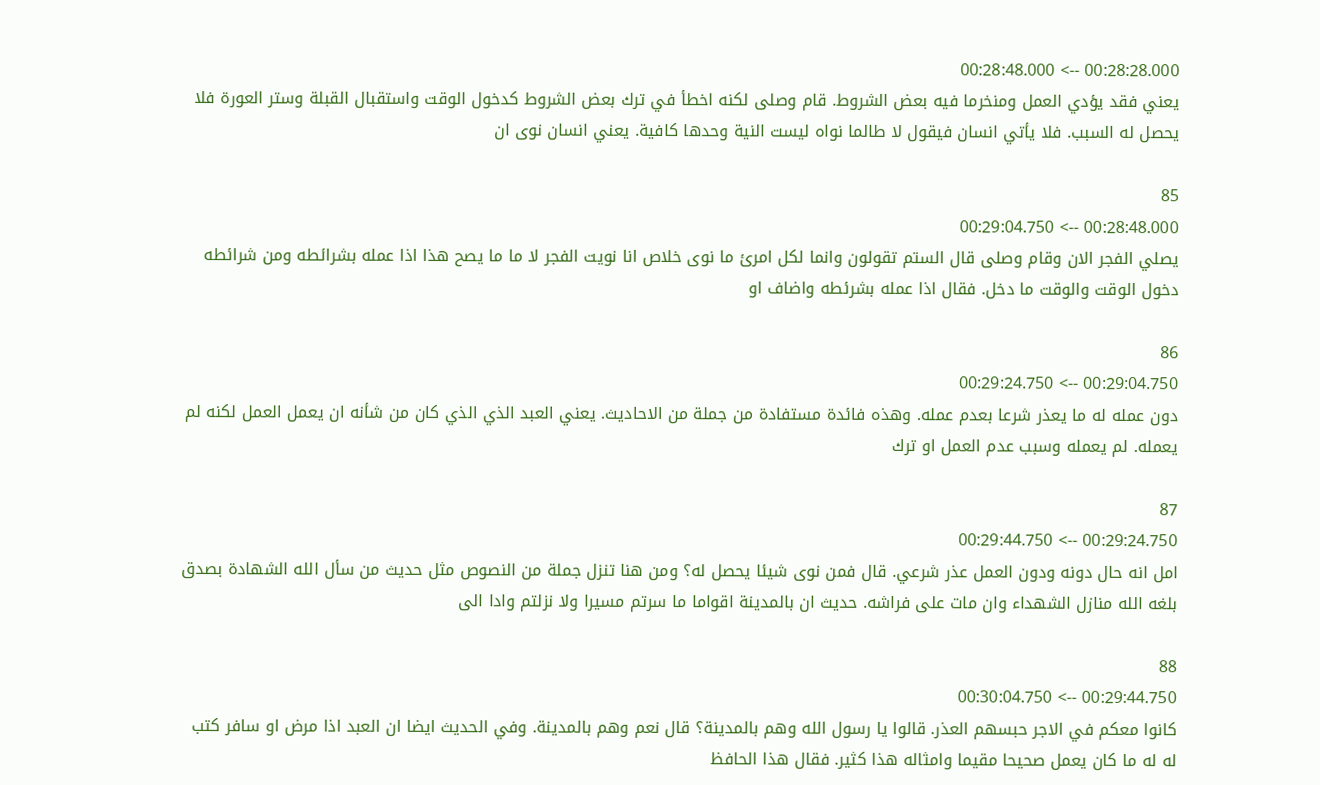00:28:28.000 --> 00:28:48.000
يعني فقد يؤدي العمل ومنخرما فيه بعض الشروط. قام وصلى لكنه اخطأ في ترك بعض الشروط كدخول الوقت واستقبال القبلة وستر العورة فلا يحصل له السبب. فلا يأتي انسان فيقول لا طالما نواه ليست النية وحدها كافية. يعني انسان نوى ان

85
00:28:48.000 --> 00:29:04.750
يصلي الفجر الان وقام وصلى قال الستم تقولون وانما لكل امرئ ما نوى خلاص انا نويت الفجر لا ما ما يصح هذا اذا عمله بشرائطه ومن شرائطه دخول الوقت والوقت ما دخل. فقال اذا عمله بشرئطه واضاف او

86
00:29:04.750 --> 00:29:24.750
دون عمله له ما يعذر شرعا بعدم عمله. وهذه فائدة مستفادة من جملة من الاحاديث. يعني العبد الذي الذي كان من شأنه ان يعمل العمل لكنه لم يعمله. لم يعمله وسبب عدم العمل او ترك

87
00:29:24.750 --> 00:29:44.750
امل انه حال دونه ودون العمل عذر شرعي. قال فمن نوى شيئا يحصل له؟ ومن هنا تنزل جملة من النصوص مثل حديث من سأل الله الشهادة بصدق بلغه الله منازل الشهداء وان مات على فراشه. حديث ان بالمدينة اقواما ما سرتم مسيرا ولا نزلتم وادا الى

88
00:29:44.750 --> 00:30:04.750
كانوا معكم في الاجر حبسهم العذر. قالوا يا رسول الله وهم بالمدينة؟ قال نعم وهم بالمدينة. وفي الحديث ايضا ان العبد اذا مرض او سافر كتب له له ما كان يعمل صحيحا مقيما وامثاله هذا كثير. فقال هذا الحافظ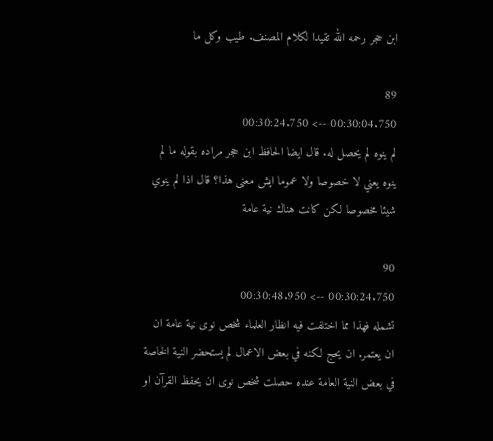ابن حجر رحمه الله تقيدا لكلام المصنف. طيب وكل ما

89
00:30:04.750 --> 00:30:24.750
لم ينوه لم يحصل له. قال ايضا الحافظ ابن حجر مراده بقوله ما لم ينوه يعني لا خصوصا ولا عموما ايش معنى هذا؟ قال اذا لم ينوي شيئا مخصوصا لكن كانت هناك نية عامة

90
00:30:24.750 --> 00:30:48.950
تشمله فهذا مما اختلفت فيه انظار العلماء شخص نوى نية عامة ان ان يعتمر. ان يحج لكنه في بعض الاعمال لم يستحضر النية الخاصة في بعض النية العامة عنده حصلت شخص نوى ان يحفظ القرآن او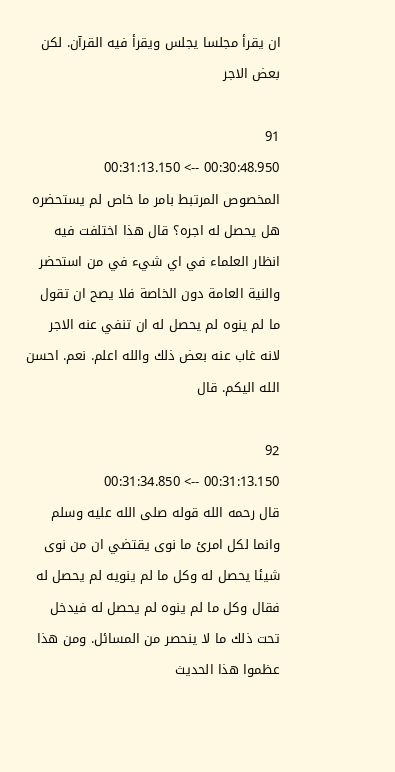ان يقرأ مجلسا يجلس ويقرأ فيه القرآن. لكن بعض الاجر

91
00:30:48.950 --> 00:31:13.150
المخصوص المرتبط بامر ما خاص لم يستحضره هل يحصل له اجره؟ قال هذا اختلفت فيه انظار العلماء في اي شيء في من استحضر والنية العامة دون الخاصة فلا يصح ان تقول ما لم ينوه لم يحصل له ان تنفي عنه الاجر لانه غاب عنه بعض ذلك والله اعلم. نعم. احسن الله اليكم. قال

92
00:31:13.150 --> 00:31:34.850
قال رحمه الله قوله صلى الله عليه وسلم وانما لكل امرئ ما نوى يقتضي ان من نوى شيئا يحصل له وكل ما لم ينويه لم يحصل له فقال وكل ما لم ينوه لم يحصل له فيدخل تحت ذلك ما لا ينحصر من المسائل. ومن هذا عظموا هذا الحديث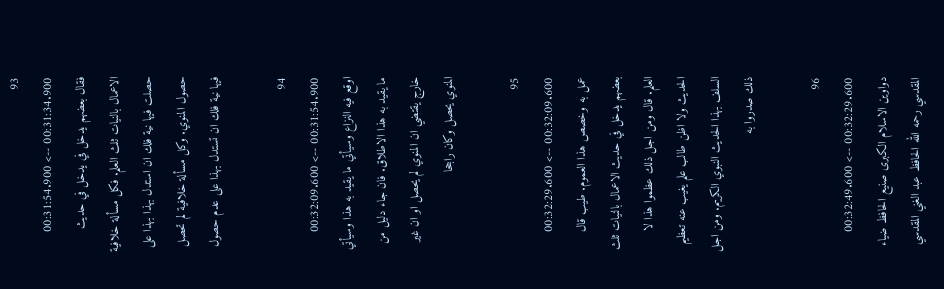93
00:31:34.900 --> 00:31:54.900
فقال بعضهم يدخل في يدخل في حديث الاعمال بالنيات ثلث العلم. فكل مسألة خلافية حصلت فيها نية فلك ان استدل بهذا بهذا على حصول المنوي. وكل مسألة خلافية لم تحصل فيها نية فلك ان تستدل بهذا على عدم حصول

94
00:31:54.900 --> 00:32:09.600
اوقع فيه النزاع وسيأتي ما يقيد به هذا وسيأتي ما يقيد به هذا الاطلاق. فان جاء دليل من خارج يقتضي ان المنوي لم يحصل او ان غير المنوي يحصل وكان راجحا

95
00:32:09.600 --> 00:32:29.600
عمل به وخصص هذا العموم. طيب قال بعضهم يدخل في حديث الاعمال بالنيات ثلث العلم. قال ومن اجل ذلك عظموا هذا لا الحديث ولا اظن طالب علم يغيب عنه تعظيم السلف بهذا الحديث النبوي الكريم. ومن اجل ذلك صدروا به

96
00:32:29.600 --> 00:32:49.600
دواوين الاسلام الكبرى صنيع الحافظ ضياء المقدسي رحمه الله الحافظ عبد الغني المقدسي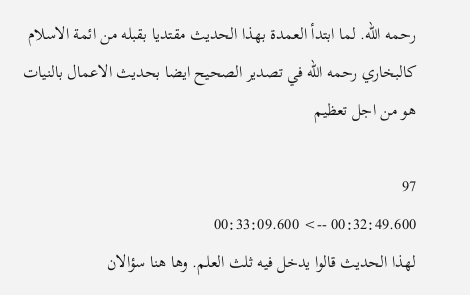رحمه الله. لما ابتدأ العمدة بهذا الحديث مقتديا بقبله من ائمة الاسلام كالبخاري رحمه الله في تصدير الصحيح ايضا بحديث الاعمال بالنيات هو من اجل تعظيم

97
00:32:49.600 --> 00:33:09.600
لهذا الحديث قالوا يدخل فيه ثلث العلم. وها هنا سؤالان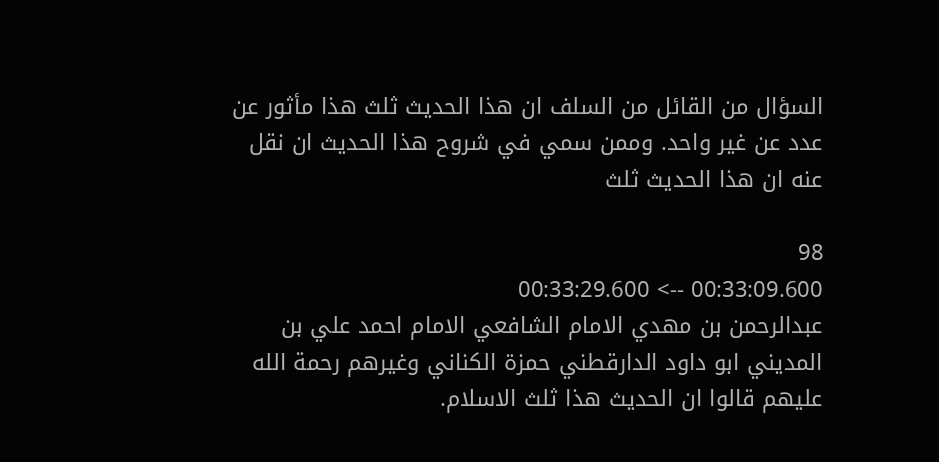السؤال من القائل من السلف ان هذا الحديث ثلث هذا مأثور عن عدد عن غير واحد. وممن سمي في شروح هذا الحديث ان نقل عنه ان هذا الحديث ثلث

98
00:33:09.600 --> 00:33:29.600
عبدالرحمن بن مهدي الامام الشافعي الامام احمد علي بن المديني ابو داود الدارقطني حمزة الكناني وغيرهم رحمة الله عليهم قالوا ان الحديث هذا ثلث الاسلام.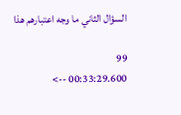السؤال الثاني ما وجه اعتبارهم هذا

99
00:33:29.600 -->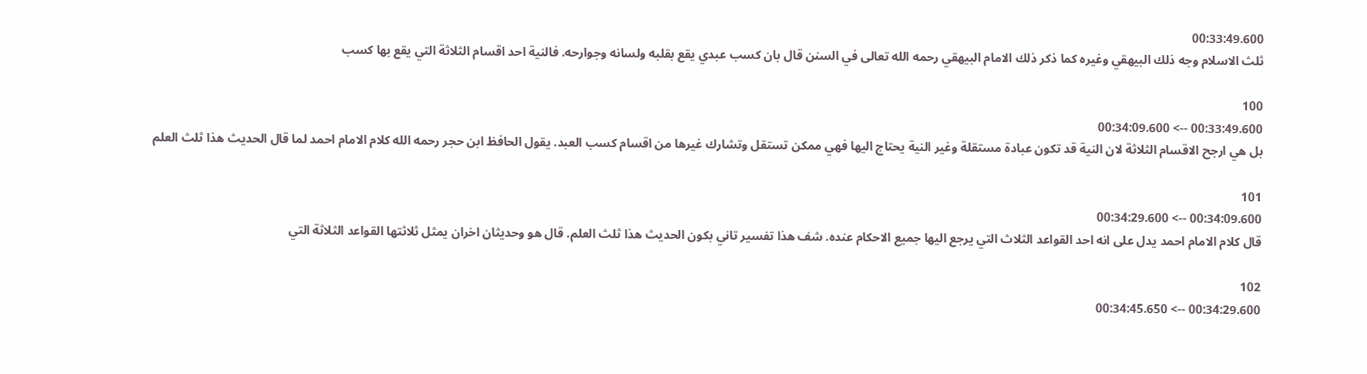00:33:49.600
ثلث الاسلام وجه ذلك البيهقي وغيره كما ذكر ذلك الامام البيهقي رحمه الله تعالى في السنن قال بان كسب عبدي يقع بقلبه ولسانه وجوارحه. فالنية احد اقسام الثلاثة التي يقع بها كسب

100
00:33:49.600 --> 00:34:09.600
بل هي ارجح الاقسام الثلاثة لان النية قد تكون عبادة مستقلة وغير النية يحتاج اليها فهي ممكن تستقل وتشارك غيرها من اقسام كسب العبد. يقول الحافظ ابن حجر رحمه الله كلام الامام احمد لما قال الحديث هذا ثلث العلم

101
00:34:09.600 --> 00:34:29.600
قال كلام الامام احمد يدل على انه احد القواعد الثلاث التي يرجع اليها جميع الاحكام عنده. شف هذا تفسير تاني بكون الحديث هذا ثلث العلم. قال هو وحديثان اخران يمثل ثلاثتها القواعد الثلاثة التي

102
00:34:29.600 --> 00:34:45.650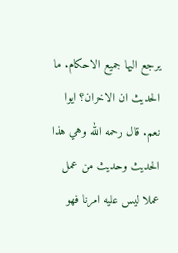يرجع اليها جميع الاحكام. ما الحديث ان الاخران؟ ايوا نعم. قال رحمه الله وهي هذا الحديث وحديث من عمل عملا ليس عليه امرنا فهو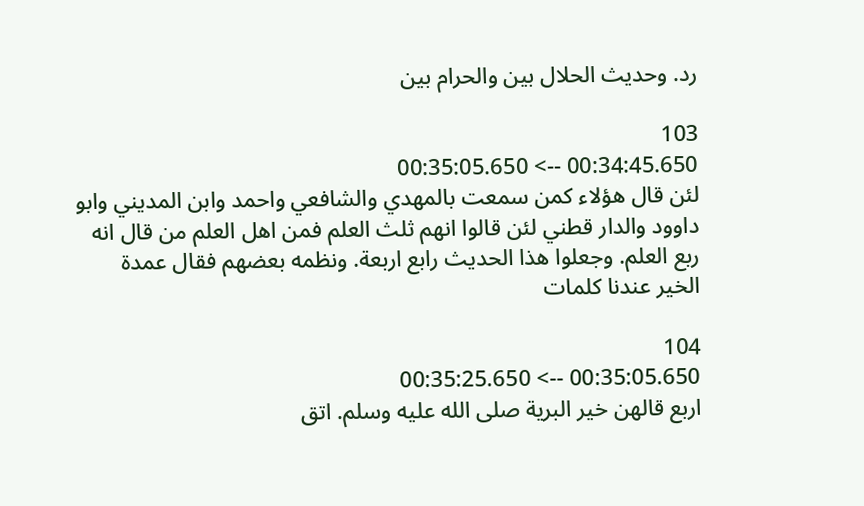رد. وحديث الحلال بين والحرام بين

103
00:34:45.650 --> 00:35:05.650
لئن قال هؤلاء كمن سمعت بالمهدي والشافعي واحمد وابن المديني وابو داوود والدار قطني لئن قالوا انهم ثلث العلم فمن اهل العلم من قال انه ربع العلم. وجعلوا هذا الحديث رابع اربعة. ونظمه بعضهم فقال عمدة الخير عندنا كلمات

104
00:35:05.650 --> 00:35:25.650
اربع قالهن خير البرية صلى الله عليه وسلم. اتق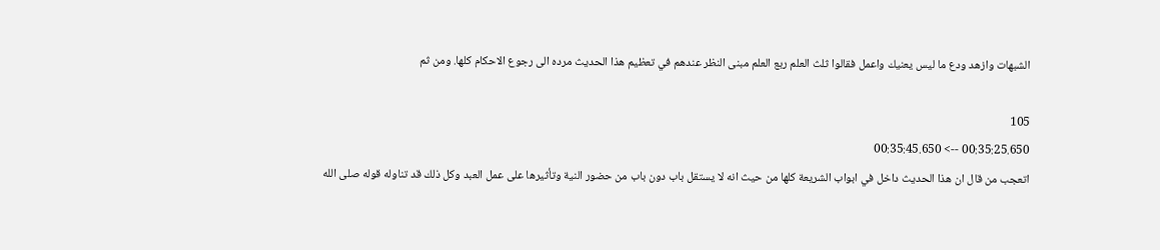الشبهات وازهد ودع ما ليس يعنيك واعمل فقالوا ثلث العلم ربع العلم مبنى النظر عندهم في تعظيم هذا الحديث مرده الى رجوع الاحكام كلها. ومن ثم

105
00:35:25.650 --> 00:35:45.650
اتعجب من قال ان هذا الحديث داخل في ابواب الشريعة كلها من حيث انه لا يستقل باب دون باب من حضور النية وتأثيرها على عمل العبد وكل ذلك قد تناوله قوله صلى الله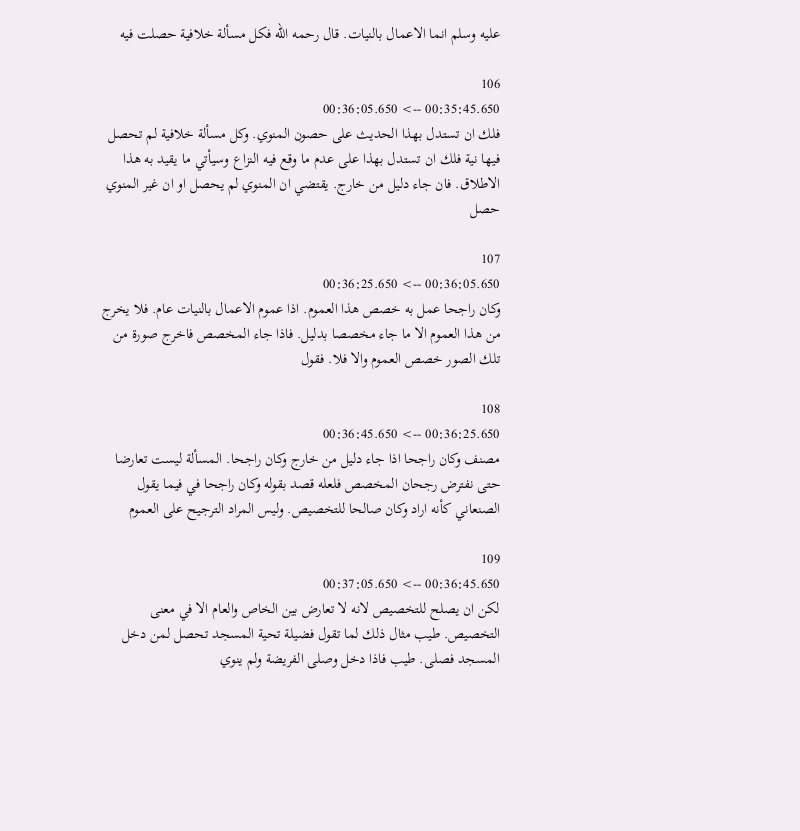عليه وسلم انما الاعمال بالنيات. قال رحمه الله فكل مسألة خلافية حصلت فيه

106
00:35:45.650 --> 00:36:05.650
فلك ان تستدل بهذا الحديث على حصون المنوي. وكل مسألة خلافية لم تحصل فيها نية فلك ان تستدل بهذا على عدم ما وقع فيه النزاع وسيأتي ما يقيد به هذا الاطلاق. فان جاء دليل من خارج. يقتضي ان المنوي لم يحصل او ان غير المنوي حصل

107
00:36:05.650 --> 00:36:25.650
وكان راجحا عمل به خصص هذا العموم. اذا عموم الاعمال بالنيات عام. فلا يخرج من هذا العموم الا ما جاء مخصصا بدليل. فاذا جاء المخصص فاخرج صورة من تلك الصور خصص العموم والا فلا. فقول

108
00:36:25.650 --> 00:36:45.650
مصنف وكان راجحا اذا جاء دليل من خارج وكان راجحا. المسألة ليست تعارضا حتى نفترض رجحان المخصص فلعله قصد بقوله وكان راجحا في فيما يقول الصنعاني كأنه اراد وكان صالحا للتخصيص. وليس المراد الترجيح على العموم

109
00:36:45.650 --> 00:37:05.650
لكن ان يصلح للتخصيص لانه لا تعارض بين الخاص والعام الا في معنى التخصيص. طيب مثال ذلك لما تقول فضيلة تحية المسجد تحصل لمن دخل المسجد فصلى. طيب فاذا دخل وصلى الفريضة ولم ينوي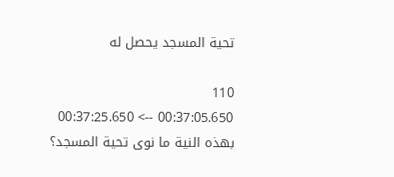تحية المسجد يحصل له

110
00:37:05.650 --> 00:37:25.650
بهذه النية ما نوى تحية المسجد؟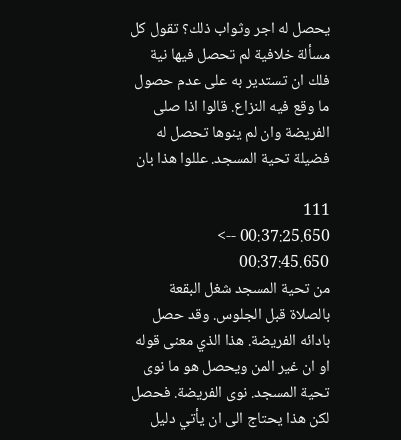يحصل له اجر وثواب ذلك؟ تقول كل مسألة خلافية لم تحصل فيها نية فلك ان تستدير به على عدم حصول ما وقع فيه النزاع. قالوا اذا صلى الفريضة وان لم ينوها تحصل له فضيلة تحية المسجد. عللوا هذا بان

111
00:37:25.650 --> 00:37:45.650
من تحية المسجد شغل البقعة بالصلاة قبل الجلوس. وقد حصل بادائه الفريضة. هذا الذي معنى قوله او ان غير المن ويحصل هو ما نوى تحية المسجد. نوى الفريضة. فحصل لكن هذا يحتاج الى ان يأتي دليل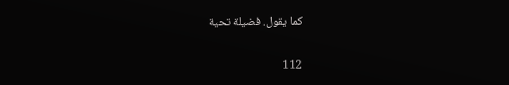كما يقول. فضيلة تحية

112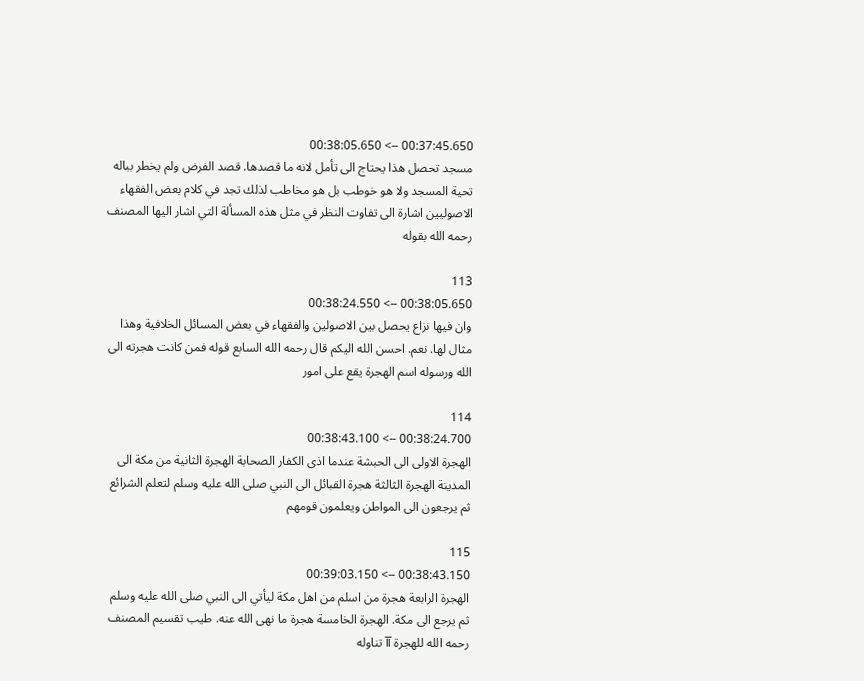00:37:45.650 --> 00:38:05.650
مسجد تحصل هذا يحتاج الى تأمل لانه ما قصدها. قصد الفرض ولم يخطر بباله تحية المسجد ولا هو خوطب بل هو مخاطب لذلك تجد في كلام بعض الفقهاء الاصوليين اشارة الى تفاوت النظر في مثل هذه المسألة التي اشار اليها المصنف رحمه الله بقوله

113
00:38:05.650 --> 00:38:24.550
وان فيها نزاع يحصل بين الاصولين والفقهاء في بعض المسائل الخلافية وهذا مثال لها. نعم. احسن الله اليكم قال رحمه الله السابع قوله فمن كانت هجرته الى الله ورسوله اسم الهجرة يقع على امور

114
00:38:24.700 --> 00:38:43.100
الهجرة الاولى الى الحبشة عندما اذى الكفار الصحابة الهجرة الثانية من مكة الى المدينة الهجرة الثالثة هجرة القبائل الى النبي صلى الله عليه وسلم لتعلم الشرائع ثم يرجعون الى المواطن ويعلمون قومهم

115
00:38:43.150 --> 00:39:03.150
الهجرة الرابعة هجرة من اسلم من اهل مكة ليأتي الى النبي صلى الله عليه وسلم ثم يرجع الى مكة. الهجرة الخامسة هجرة ما نهى الله عنه. طيب تقسيم المصنف رحمه الله للهجرة آآ تناوله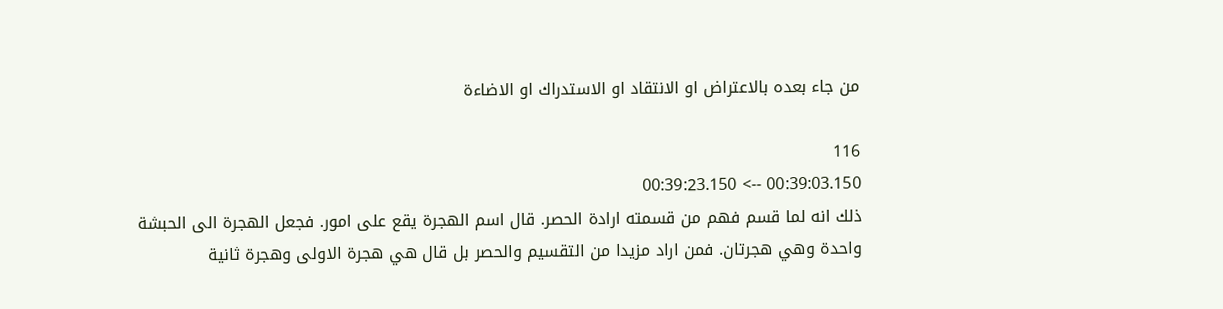من جاء بعده بالاعتراض او الانتقاد او الاستدراك او الاضاءة

116
00:39:03.150 --> 00:39:23.150
ذلك انه لما قسم فهم من قسمته ارادة الحصر. قال اسم الهجرة يقع على امور. فجعل الهجرة الى الحبشة واحدة وهي هجرتان. فمن اراد مزيدا من التقسيم والحصر بل قال هي هجرة الاولى وهجرة ثانية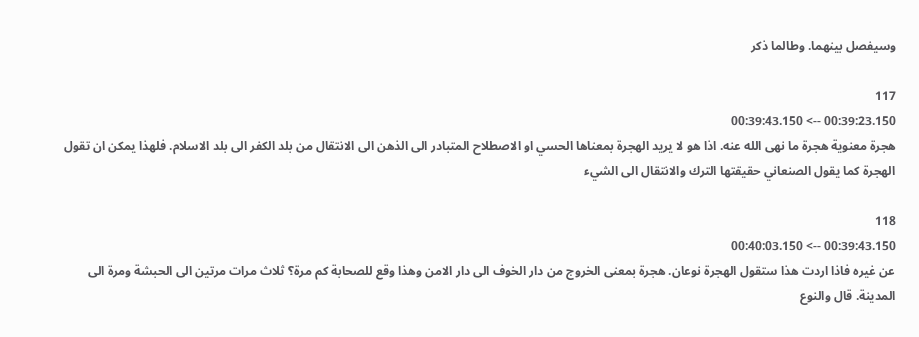وسيفصل بينهما. وطالما ذكر

117
00:39:23.150 --> 00:39:43.150
هجرة معنوية هجرة ما نهى الله عنه. اذا هو لا يريد الهجرة بمعناها الحسي او الاصطلاح المتبادر الى الذهن الى الانتقال من بلد الكفر الى بلد الاسلام. فلهذا يمكن ان تقول الهجرة كما يقول الصنعاني حقيقتها الترك والانتقال الى الشيء

118
00:39:43.150 --> 00:40:03.150
عن غيره فاذا اردت هذا ستقول الهجرة نوعان. هجرة بمعنى الخروج من دار الخوف الى دار الامن وهذا وقع للصحابة كم مرة؟ ثلاث مرات مرتين الى الحبشة ومرة الى المدينة. قال والنوع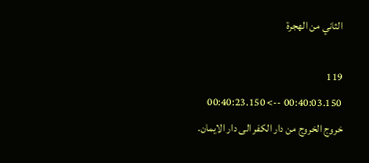الثاني من الهجرة

119
00:40:03.150 --> 00:40:23.150
خروج الخروج من دار الكفر الى دار الايمان.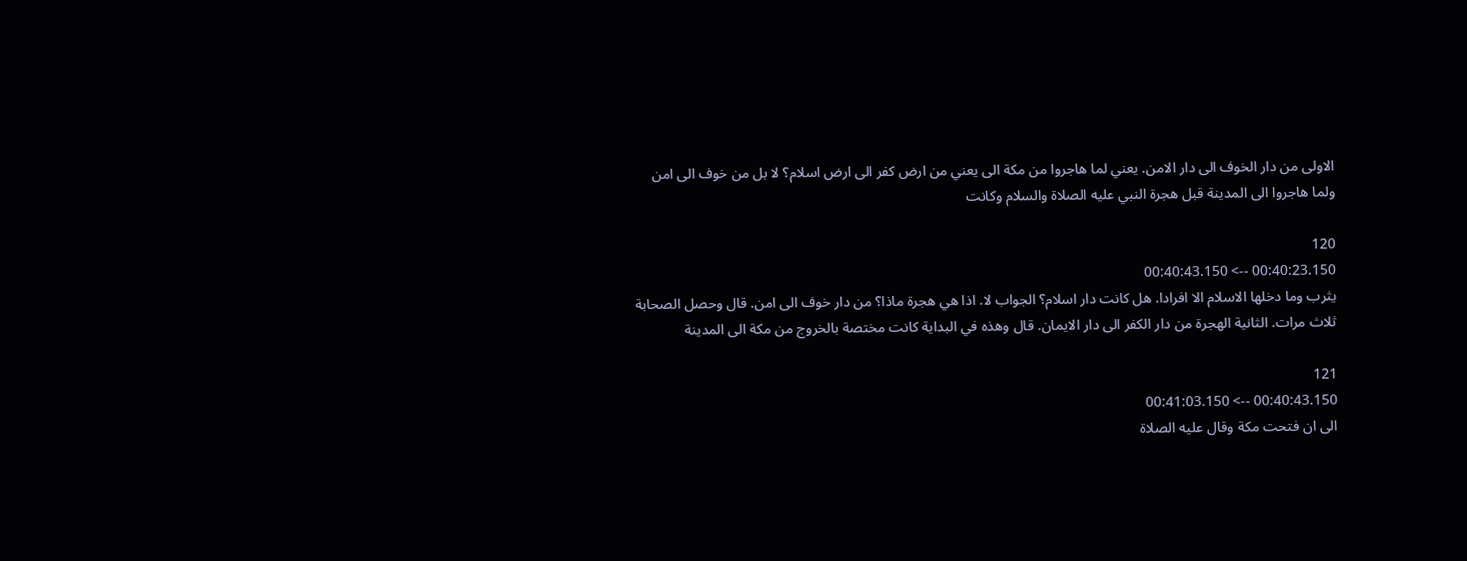الاولى من دار الخوف الى دار الامن. يعني لما هاجروا من مكة الى يعني من ارض كفر الى ارض اسلام؟ لا بل من خوف الى امن ولما هاجروا الى المدينة قبل هجرة النبي عليه الصلاة والسلام وكانت

120
00:40:23.150 --> 00:40:43.150
يثرب وما دخلها الاسلام الا افرادا. هل كانت دار اسلام؟ الجواب لا. اذا هي هجرة ماذا؟ من دار خوف الى امن. قال وحصل الصحابة ثلاث مرات. الثانية الهجرة من دار الكفر الى دار الايمان. قال وهذه في البداية كانت مختصة بالخروج من مكة الى المدينة

121
00:40:43.150 --> 00:41:03.150
الى ان فتحت مكة وقال عليه الصلاة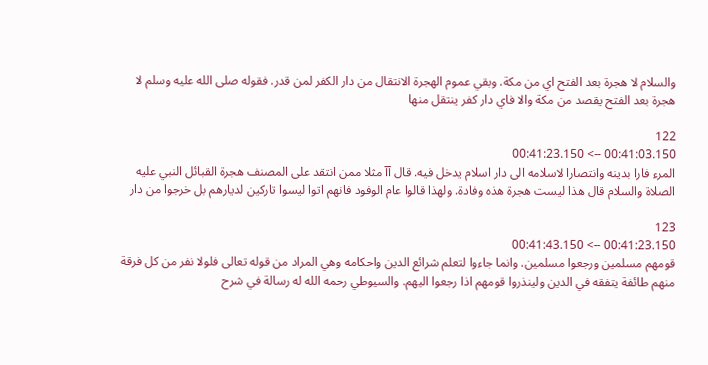والسلام لا هجرة بعد الفتح اي من مكة. وبقي عموم الهجرة الانتقال من دار الكفر لمن قدر. فقوله صلى الله عليه وسلم لا هجرة بعد الفتح يقصد من مكة والا فاي دار كفر ينتقل منها

122
00:41:03.150 --> 00:41:23.150
المرء فارا بدينه وانتصارا لاسلامه الى دار اسلام يدخل فيه. قال آآ مثلا ممن انتقد على المصنف هجرة القبائل النبي عليه الصلاة والسلام قال هذا ليست هجرة هذه وفادة. ولهذا قالوا عام الوفود فانهم اتوا ليسوا تاركين لديارهم بل خرجوا من دار

123
00:41:23.150 --> 00:41:43.150
قومهم مسلمين ورجعوا مسلمين. وانما جاءوا لتعلم شرائع الدين واحكامه وهي المراد من قوله تعالى فلولا نفر من كل فرقة منهم طائفة يتفقه في الدين ولينذروا قومهم اذا رجعوا اليهم. والسيوطي رحمه الله له رسالة في شرح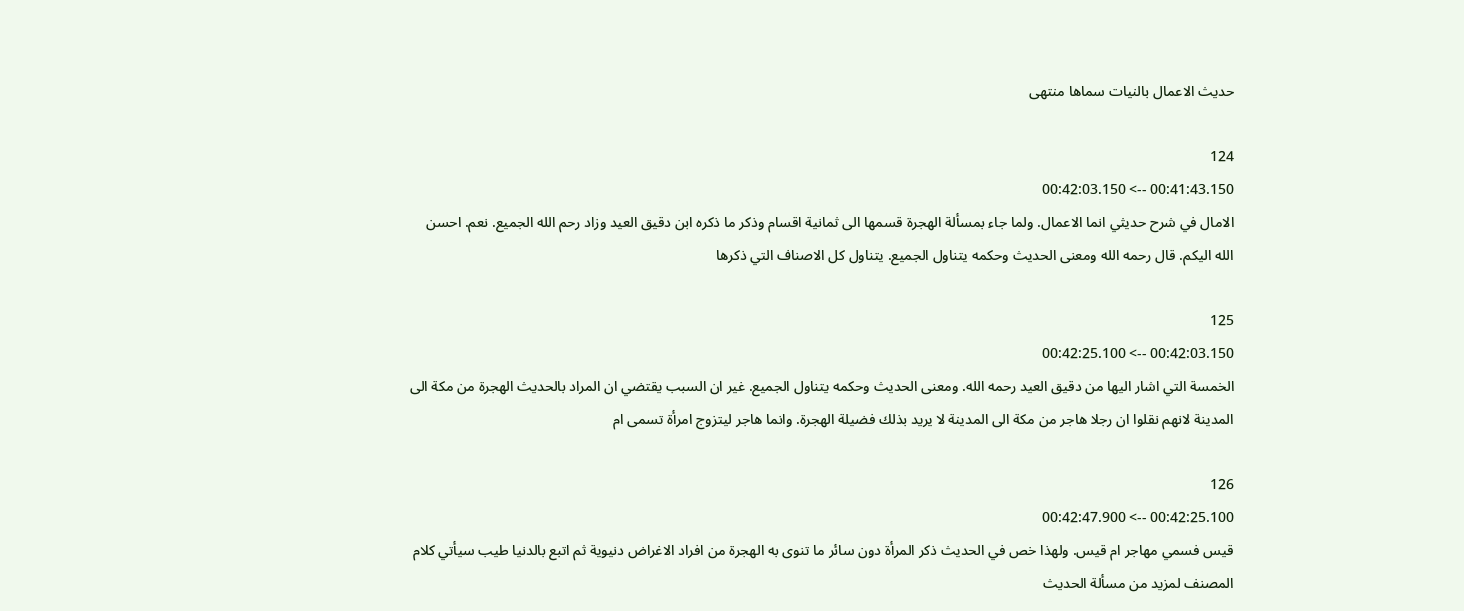حديث الاعمال بالنيات سماها منتهى

124
00:41:43.150 --> 00:42:03.150
الامال في شرح حديثي انما الاعمال. ولما جاء بمسألة الهجرة قسمها الى ثمانية اقسام وذكر ما ذكره ابن دقيق العيد وزاد رحم الله الجميع. نعم. احسن الله اليكم. قال رحمه الله ومعنى الحديث وحكمه يتناول الجميع. يتناول كل الاصناف التي ذكرها

125
00:42:03.150 --> 00:42:25.100
الخمسة التي اشار اليها من دقيق العيد رحمه الله. ومعنى الحديث وحكمه يتناول الجميع. غير ان السبب يقتضي ان المراد بالحديث الهجرة من مكة الى المدينة لانهم نقلوا ان رجلا هاجر من مكة الى المدينة لا يريد بذلك فضيلة الهجرة. وانما هاجر ليتزوج امرأة تسمى ام

126
00:42:25.100 --> 00:42:47.900
قيس فسمي مهاجر ام قيس. ولهذا خص في الحديث ذكر المرأة دون سائر ما تنوى به الهجرة من افراد الاغراض دنيوية ثم اتبع بالدنيا طيب سيأتي كلام المصنف لمزيد من مسألة الحديث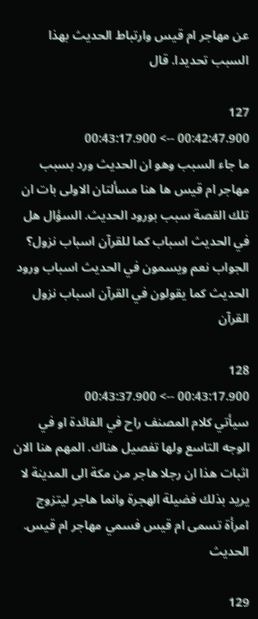عن مهاجر ام قيس وارتباط الحديث بهذا السبب تحديدا. قال

127
00:42:47.900 --> 00:43:17.900
ما جاء السبب وهو ان الحديث ورد بسبب مهاجر ام قيس ها هنا مسألتان الاولى بات ان تلك القصة سبب بورود الحديث. السؤال هل في الحديث اسباب كما للقرآن اسباب نزول؟ الجواب نعم ويسمون في الحديث اسباب ورود الحديث كما يقولون في القرآن اسباب نزول القرآن

128
00:43:17.900 --> 00:43:37.900
سيأتي كلام المصنف راح في الفائدة او في الوجه التاسع ولها تفصيل هناك. المهم هنا الان اثبات هذا ان رجلا هاجر من مكة الى المدينة لا يريد بذلك فضيلة الهجرة وانما هاجر ليتزوج امرأة تسمى ام قيس فسمي مهاجر ام قيس. الحديث

129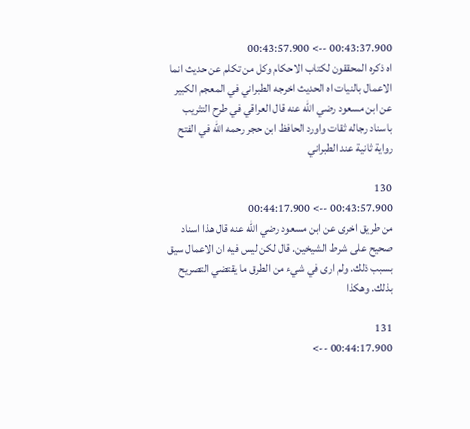00:43:37.900 --> 00:43:57.900
اه ذكره المحققون لكتاب الاحكام وكل من تكلم عن حديث انما الاعمال بالنيات اه الحديث اخرجه الطبراني في المعجم الكبير عن ابن مسعود رضي الله عنه قال العراقي في طرح التثريب باسناد رجاله ثقات واورد الحافظ ابن حجر رحمه الله في الفتح رواية ثانية عند الطبراني

130
00:43:57.900 --> 00:44:17.900
من طريق اخرى عن ابن مسعود رضي الله عنه قال هذا اسناد صحيح على شرط الشيخين. قال لكن ليس فيه ان الاعمال سيق بسبب ذلك. ولم ارى في شيء من الطرق ما يقتضي التصريح بذلك. وهكذا

131
00:44:17.900 -->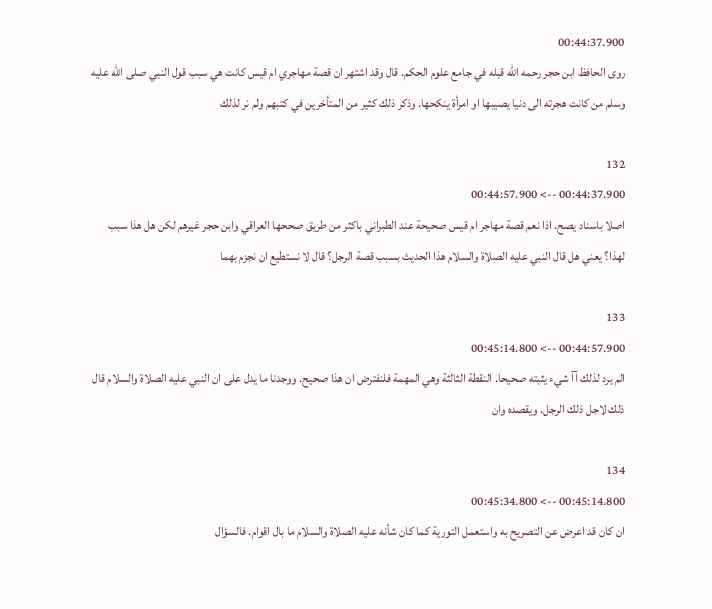00:44:37.900
روى الحافظ ابن حجر رحمه الله قبله في جامع علوم الحكم. قال وقد اشتهر ان قصة مهاجري ام قيس كانت هي سبب قول النبي صلى الله عليه وسلم من كانت هجرته الى دنيا يصيبها او امرأة ينكحها. وذكر ذلك كثير من المتأخرين في كتبهم ولم نر لذلك

132
00:44:37.900 --> 00:44:57.900
اصلا باسناد يصح. اذا نعم قصة مهاجر ام قيس صحيحة عند الطبراني باكثر من طريق صححها العراقي وابن حجر غيرهم لكن هل هذا سبب لهذا؟ يعني هل قال النبي عليه الصلاة والسلام هذا الحديث بسبب قصة الرجل؟ قال لا نستطيع ان نجزم بهما

133
00:44:57.900 --> 00:45:14.800
الم يرد لذلك آآ شيء يثبته صحيحا. النقطة الثالثة وهي المهمة فلنفترض ان هذا صحيح. ووجدنا ما يدل على ان النبي عليه الصلاة والسلام قال ذلك لاجل ذلك الرجل. ويقصده وان

134
00:45:14.800 --> 00:45:34.800
ان كان قد اعرض عن التصريح به واستعمل التورية كما كان شأنه عليه الصلاة والسلام ما بال اقوام. فالسؤال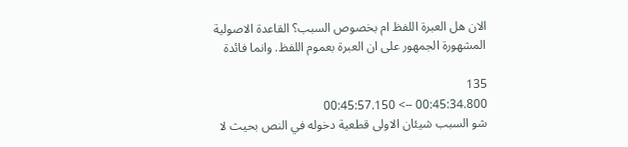الان هل العبرة اللفظ ام بخصوص السبب؟ القاعدة الاصولية المشهورة الجمهور على ان العبرة بعموم اللفظ. وانما فائدة

135
00:45:34.800 --> 00:45:57.150
شو السبب شيئان الاولى قطعية دخوله في النص بحيث لا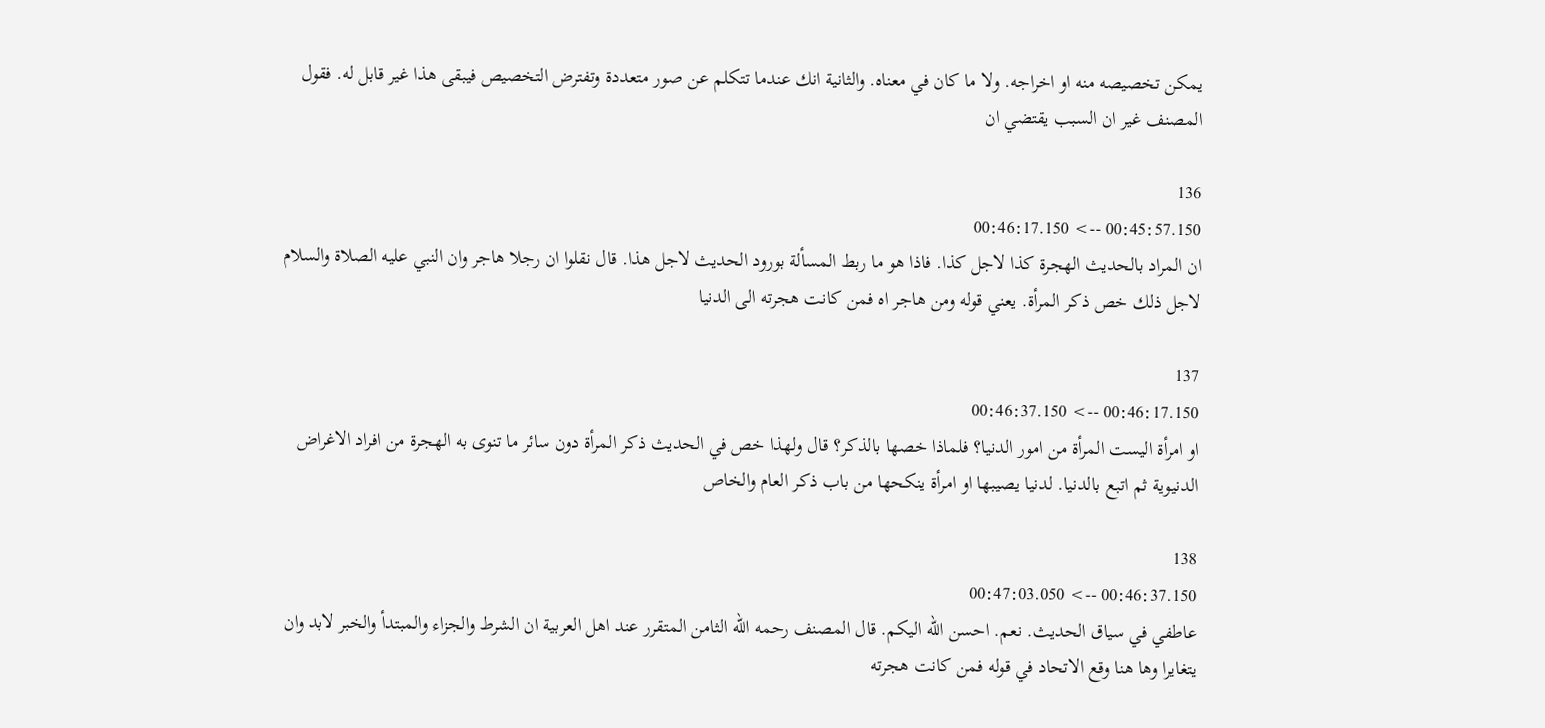يمكن تخصيصه منه او اخراجه. ولا ما كان في معناه. والثانية انك عندما تتكلم عن صور متعددة وتفترض التخصيص فيبقى هذا غير قابل له. فقول المصنف غير ان السبب يقتضي ان

136
00:45:57.150 --> 00:46:17.150
ان المراد بالحديث الهجرة كذا لاجل كذا. فاذا هو ما ربط المسألة بورود الحديث لاجل هذا. قال نقلوا ان رجلا هاجر وان النبي عليه الصلاة والسلام لاجل ذلك خص ذكر المرأة. يعني قوله ومن هاجر اه فمن كانت هجرته الى الدنيا

137
00:46:17.150 --> 00:46:37.150
او امرأة اليست المرأة من امور الدنيا؟ فلماذا خصها بالذكر؟ قال ولهذا خص في الحديث ذكر المرأة دون سائر ما تنوى به الهجرة من افراد الاغراض الدنيوية ثم اتبع بالدنيا. لدنيا يصيبها او امرأة ينكحها من باب ذكر العام والخاص

138
00:46:37.150 --> 00:47:03.050
عاطفي في سياق الحديث. نعم. احسن الله اليكم. قال المصنف رحمه الله الثامن المتقرر عند اهل العربية ان الشرط والجزاء والمبتدأ والخبر لابد وان يتغايرا وها هنا وقع الاتحاد في قوله فمن كانت هجرته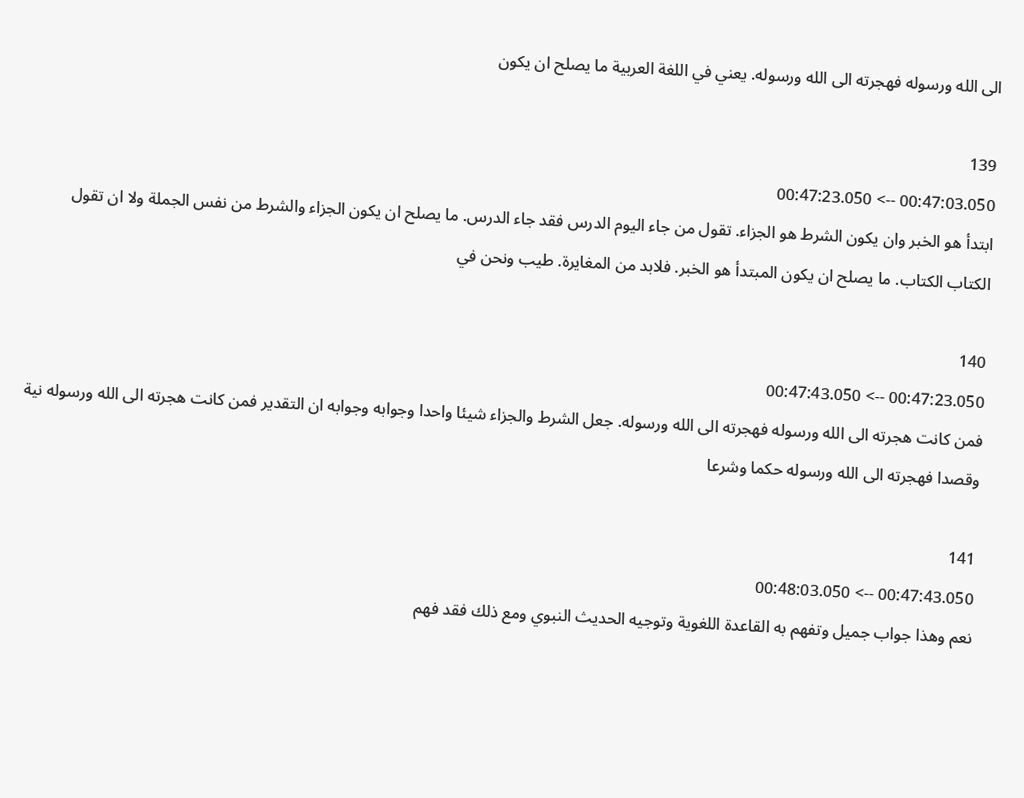الى الله ورسوله فهجرته الى الله ورسوله. يعني في اللغة العربية ما يصلح ان يكون

139
00:47:03.050 --> 00:47:23.050
ابتدأ هو الخبر وان يكون الشرط هو الجزاء. تقول من جاء اليوم الدرس فقد جاء الدرس. ما يصلح ان يكون الجزاء والشرط من نفس الجملة ولا ان تقول الكتاب الكتاب. ما يصلح ان يكون المبتدأ هو الخبر. فلابد من المغايرة. طيب ونحن في

140
00:47:23.050 --> 00:47:43.050
فمن كانت هجرته الى الله ورسوله فهجرته الى الله ورسوله. جعل الشرط والجزاء شيئا واحدا وجوابه وجوابه ان التقدير فمن كانت هجرته الى الله ورسوله نية وقصدا فهجرته الى الله ورسوله حكما وشرعا

141
00:47:43.050 --> 00:48:03.050
نعم وهذا جواب جميل وتفهم به القاعدة اللغوية وتوجيه الحديث النبوي ومع ذلك فقد فهم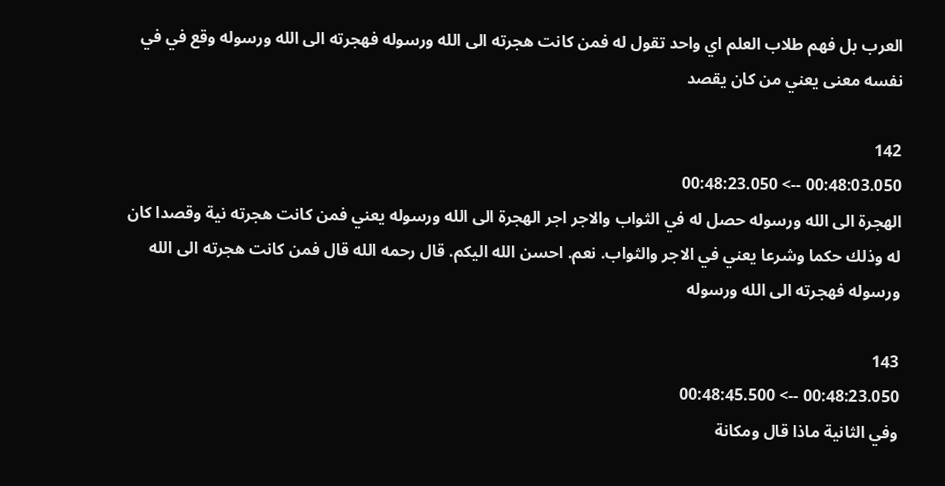العرب بل فهم طلاب العلم اي واحد تقول له فمن كانت هجرته الى الله ورسوله فهجرته الى الله ورسوله وقع في في نفسه معنى يعني من كان يقصد

142
00:48:03.050 --> 00:48:23.050
الهجرة الى الله ورسوله حصل له في الثواب والاجر اجر الهجرة الى الله ورسوله يعني فمن كانت هجرته نية وقصدا كان له وذلك حكما وشرعا يعني في الاجر والثواب. نعم. احسن الله اليكم. قال رحمه الله قال فمن كانت هجرته الى الله ورسوله فهجرته الى الله ورسوله

143
00:48:23.050 --> 00:48:45.500
وفي الثانية ماذا قال ومكانة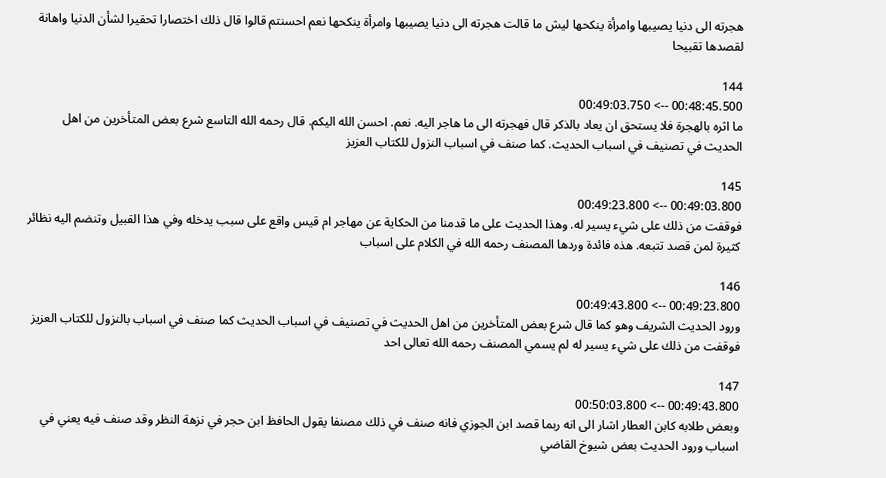هجرته الى دنيا يصيبها وامرأة ينكحها ليش ما قالت هجرته الى دنيا يصيبها وامرأة ينكحها نعم احسنتم قالوا قال ذلك اختصارا تحقيرا لشأن الدنيا واهانة لقصدها تقبيحا

144
00:48:45.500 --> 00:49:03.750
ما اثره بالهجرة فلا يستحق ان يعاد بالذكر قال فهجرته الى ما هاجر اليه. نعم. احسن الله اليكم. قال رحمه الله التاسع شرع بعض المتأخرين من اهل الحديث في تصنيف في اسباب الحديث. كما صنف في اسباب النزول للكتاب العزيز

145
00:49:03.800 --> 00:49:23.800
فوقفت من ذلك على شيء يسير له. وهذا الحديث على ما قدمنا من الحكاية عن مهاجر ام قيس واقع على سبب يدخله وفي هذا القبيل وتنضم اليه نظائر كثيرة لمن قصد تتبعه. هذه فائدة وردها المصنف رحمه الله في الكلام على اسباب

146
00:49:23.800 --> 00:49:43.800
ورود الحديث الشريف وهو كما قال شرع بعض المتأخرين من اهل الحديث في تصنيف في اسباب الحديث كما صنف في اسباب بالنزول للكتاب العزيز فوقفت من ذلك على شيء يسير له لم يسمي المصنف رحمه الله تعالى احد

147
00:49:43.800 --> 00:50:03.800
وبعض طلابه كابن العطار اشار الى انه ربما قصد ابن الجوزي فانه صنف في ذلك مصنفا يقول الحافظ ابن حجر في نزهة النظر وقد صنف فيه يعني في اسباب ورود الحديث بعض شيوخ القاضي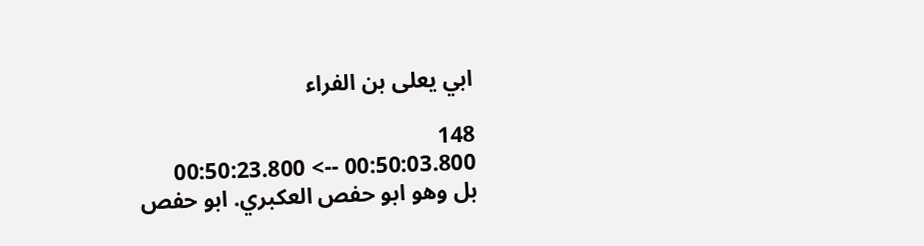ابي يعلى بن الفراء

148
00:50:03.800 --> 00:50:23.800
بل وهو ابو حفص العكبري. ابو حفص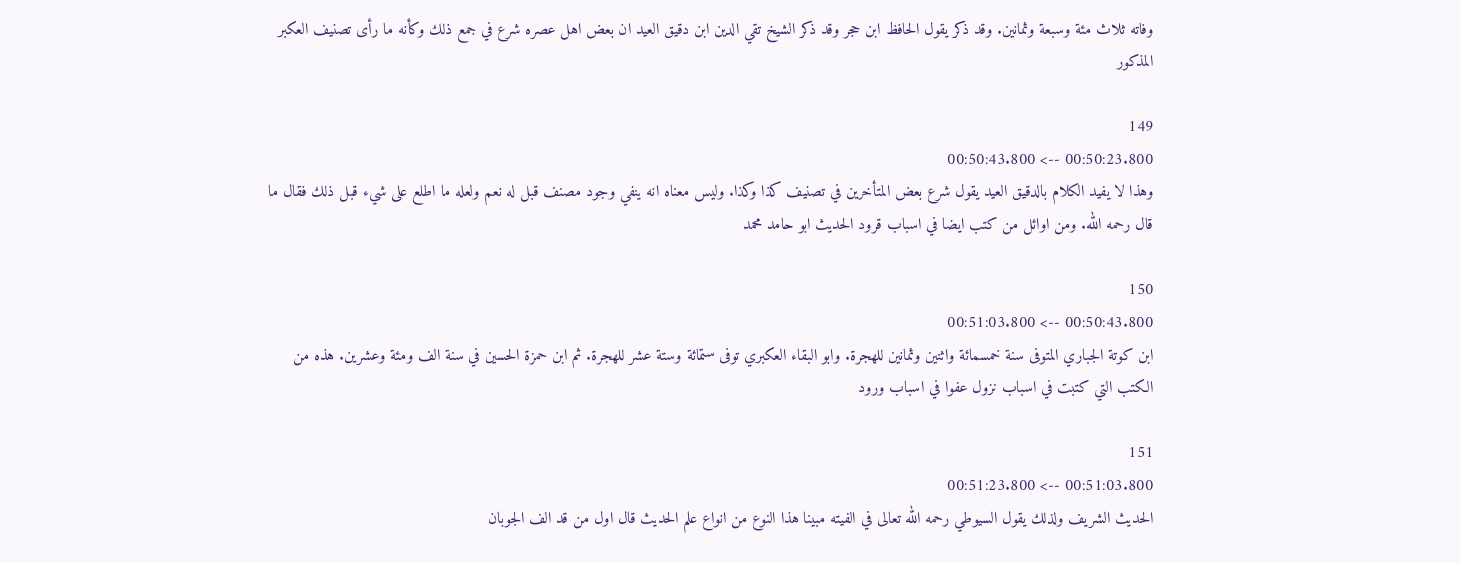وفاته ثلاث مئة وسبعة وثمانين. وقد ذكر يقول الحافظ ابن حجر وقد ذكر الشيخ تقي الدين ابن دقيق العيد ان بعض اهل عصره شرع في جمع ذلك وكأنه ما رأى تصنيف العكبر المذكور

149
00:50:23.800 --> 00:50:43.800
وهذا لا يفيد الكلام بالدقيق العيد يقول شرع بعض المتأخرين في تصنيف كذا وكذا. وليس معناه انه ينفي وجود مصنف قبل له نعم ولعله ما اطلع على شيء قبل ذلك فقال ما قال رحمه الله. ومن اوائل من كتب ايضا في اسباب قرود الحديث ابو حامد محمد

150
00:50:43.800 --> 00:51:03.800
ابن كوتة الجباري المتوفى سنة خمسمائة واثنين وثمانين للهجرة. وابو البقاء العكبري توفى ستمائة وستة عشر للهجرة. ثم ابن حمزة الحسين في سنة الف ومئة وعشرين. هذه من الكتب التي كتبت في اسباب نزول عفوا في اسباب ورود

151
00:51:03.800 --> 00:51:23.800
الحديث الشريف ولذلك يقول السيوطي رحمه الله تعالى في الفيته مبينا هذا النوع من انواع علم الحديث قال اول من قد الف الجوبان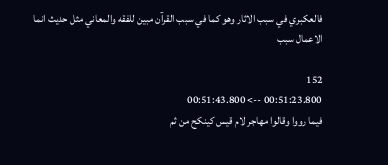فالعكبري في سبب الاثار وهو كما في سبب القرآن مبين للفقه والمعاني مثل حديث انما الاعمال سبب

152
00:51:23.800 --> 00:51:43.800
فيما رووا وقالوا مهاجر لام قيس كينكح من ثم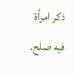ذكر امرأة فيه صلح.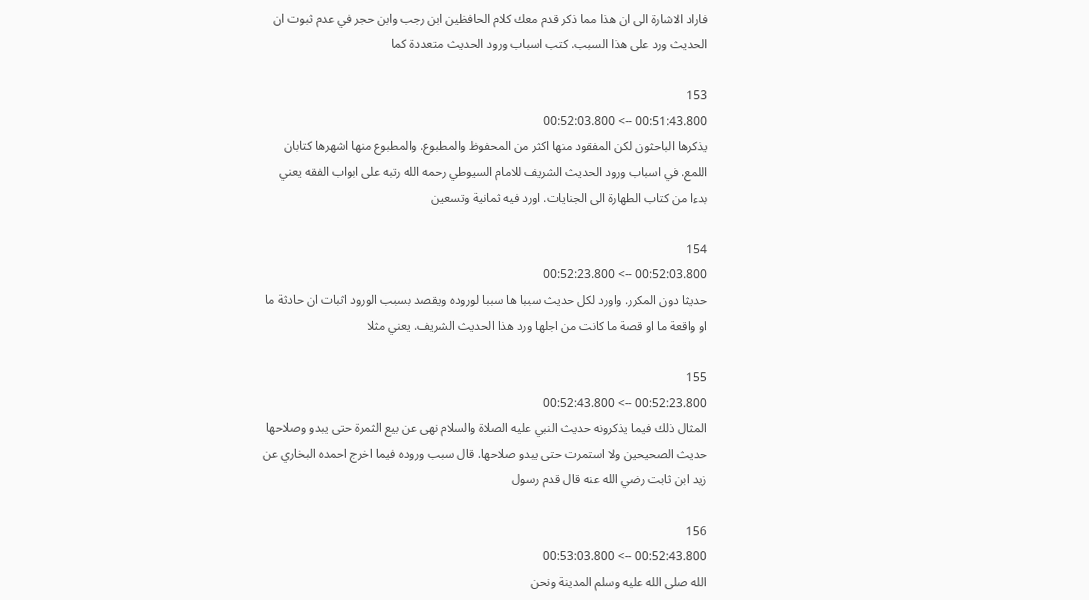فاراد الاشارة الى ان هذا مما ذكر قدم معك كلام الحافظين ابن رجب وابن حجر في عدم ثبوت ان الحديث ورد على هذا السبب. كتب اسباب ورود الحديث متعددة كما

153
00:51:43.800 --> 00:52:03.800
يذكرها الباحثون لكن المفقود منها اكثر من المحفوظ والمطبوع. والمطبوع منها اشهرها كتابان اللمع. في اسباب ورود الحديث الشريف للامام السيوطي رحمه الله رتبه على ابواب الفقه يعني بدءا من كتاب الطهارة الى الجنايات. اورد فيه ثمانية وتسعين

154
00:52:03.800 --> 00:52:23.800
حديثا دون المكرر. واورد لكل حديث سببا ها سببا لوروده ويقصد بسبب الورود اثبات ان حادثة ما او واقعة ما او قصة ما كانت من اجلها ورد هذا الحديث الشريف. يعني مثلا

155
00:52:23.800 --> 00:52:43.800
المثال ذلك فيما يذكرونه حديث النبي عليه الصلاة والسلام نهى عن بيع الثمرة حتى يبدو وصلاحها حديث الصحيحين ولا استمرت حتى يبدو صلاحها. قال سبب وروده فيما اخرج احمده البخاري عن زيد ابن ثابت رضي الله عنه قال قدم رسول

156
00:52:43.800 --> 00:53:03.800
الله صلى الله عليه وسلم المدينة ونحن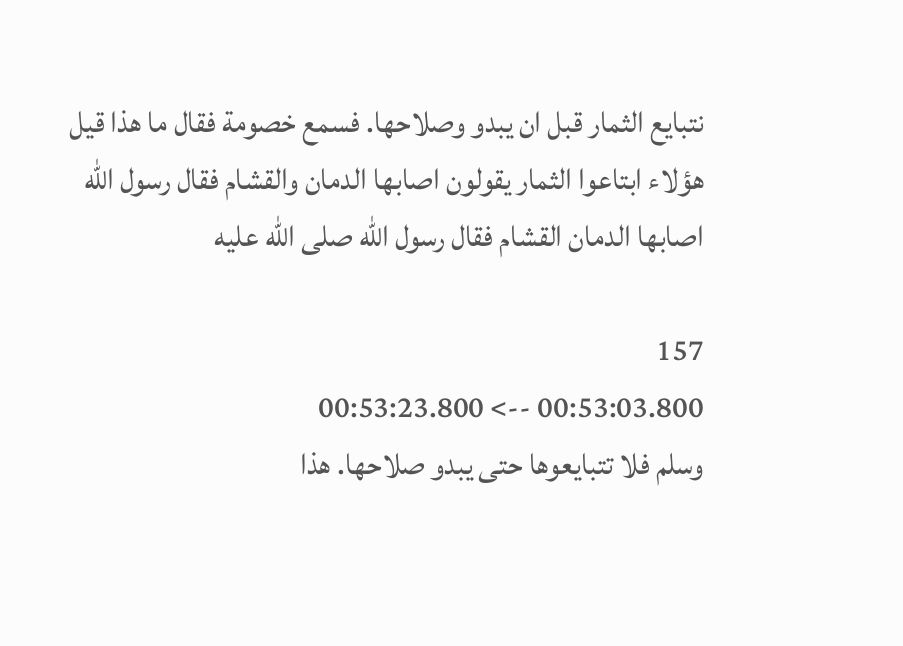نتبايع الثمار قبل ان يبدو وصلاحها. فسمع خصومة فقال ما هذا قيل هؤلاء ابتاعوا الثمار يقولون اصابها الدمان والقشام فقال رسول الله اصابها الدمان القشام فقال رسول الله صلى الله عليه

157
00:53:03.800 --> 00:53:23.800
وسلم فلا تتبايعوها حتى يبدو صلاحها. هذا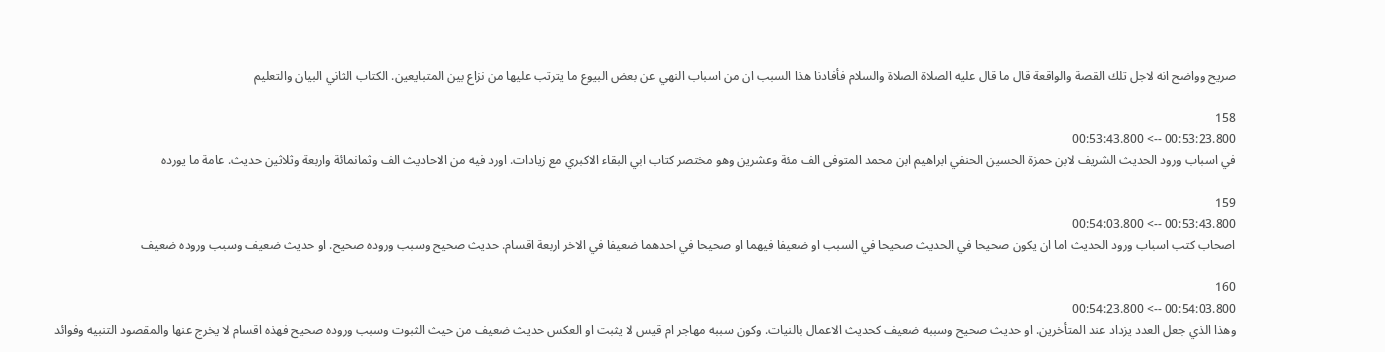صريح وواضح انه لاجل تلك القصة والواقعة قال ما قال عليه الصلاة الصلاة والسلام فأفادنا هذا السبب ان من اسباب النهي عن بعض البيوع ما يترتب عليها من نزاع بين المتبايعين. الكتاب الثاني البيان والتعليم

158
00:53:23.800 --> 00:53:43.800
في اسباب ورود الحديث الشريف لابن حمزة الحسين الحنفي ابراهيم ابن محمد المتوفى الف مئة وعشرين وهو مختصر كتاب ابي البقاء الاكبري مع زيادات. اورد فيه من الاحاديث الف وثمانمائة واربعة وثلاثين حديث. عامة ما يورده

159
00:53:43.800 --> 00:54:03.800
اصحاب كتب اسباب ورود الحديث اما ان يكون صحيحا في الحديث صحيحا في السبب او ضعيفا فيهما او صحيحا في احدهما ضعيفا في الاخر اربعة اقسام. حديث صحيح وسبب وروده صحيح. او حديث ضعيف وسبب وروده ضعيف

160
00:54:03.800 --> 00:54:23.800
وهذا الذي جعل العدد يزداد عند المتأخرين. او حديث صحيح وسببه ضعيف كحديث الاعمال بالنيات. وكون سببه مهاجر ام قيس لا يثبت او العكس حديث ضعيف من حيث الثبوت وسبب وروده صحيح فهذه اقسام لا يخرج عنها والمقصود التنبيه وفوائد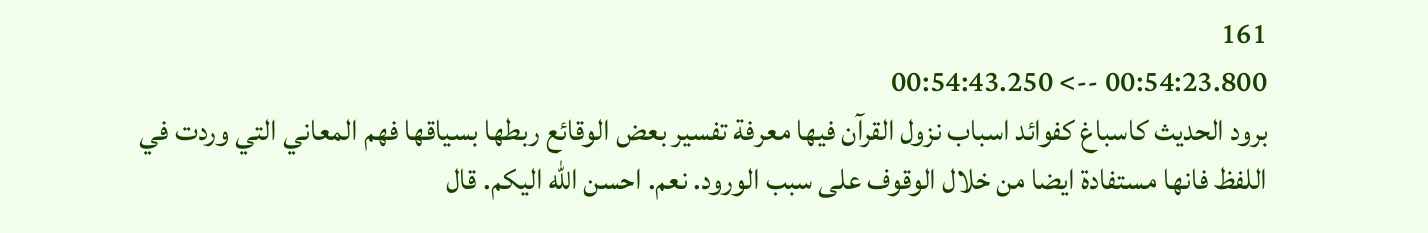161
00:54:23.800 --> 00:54:43.250
برود الحديث كاسباغ كفوائد اسباب نزول القرآن فيها معرفة تفسير بعض الوقائع ربطها بسياقها فهم المعاني التي وردت في اللفظ فانها مستفادة ايضا من خلال الوقوف على سبب الورود. نعم. احسن الله اليكم. قال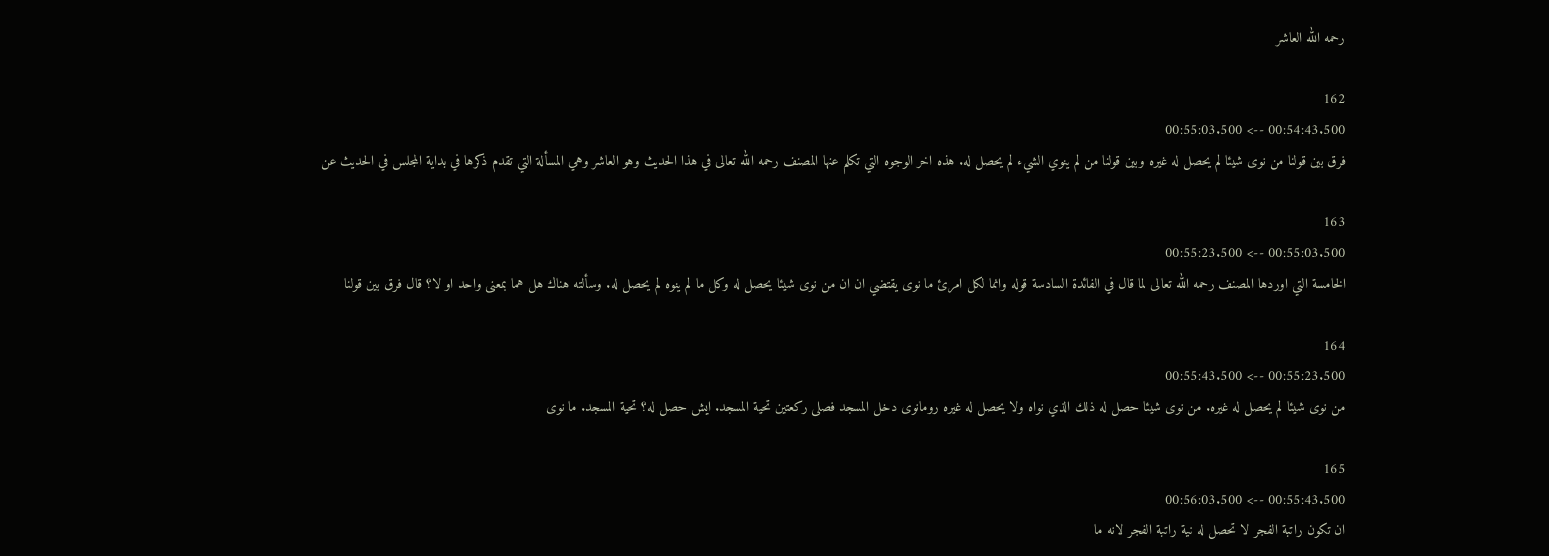رحمه الله العاشر

162
00:54:43.500 --> 00:55:03.500
فرق بين قولنا من نوى شيئا لم يحصل له غيره وبين قولنا من لم ينوي الشيء لم يحصل له. هذه اخر الوجوه التي تكلم عنها المصنف رحمه الله تعالى في هذا الحديث وهو العاشر وهي المسألة التي تقدم ذكرها في بداية المجلس في الحديث عن

163
00:55:03.500 --> 00:55:23.500
الخامسة التي اوردها المصنف رحمه الله تعالى لما قال في الفائدة السادسة قوله وانما لكل امرئ ما نوى يقتضي ان ان من نوى شيئا يحصل له وكل ما لم ينوه لم يحصل له. وسألته هناك هل هما بمعنى واحد او لا؟ قال فرق بين قولنا

164
00:55:23.500 --> 00:55:43.500
من نوى شيئا لم يحصل له غيره. من نوى شيئا حصل له ذلك الذي نواه ولا يحصل له غيره رومانوى دخل المسجد فصلى ركعتين تحية المسجد. ايش حصل له؟ تحية المسجد. ما نوى

165
00:55:43.500 --> 00:56:03.500
ان تكون راتبة الفجر لا تحصل له نية راتبة الفجر لانه ما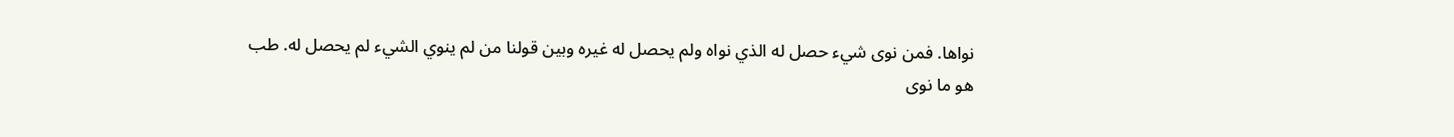نواها. فمن نوى شيء حصل له الذي نواه ولم يحصل له غيره وبين قولنا من لم ينوي الشيء لم يحصل له. طب هو ما نوى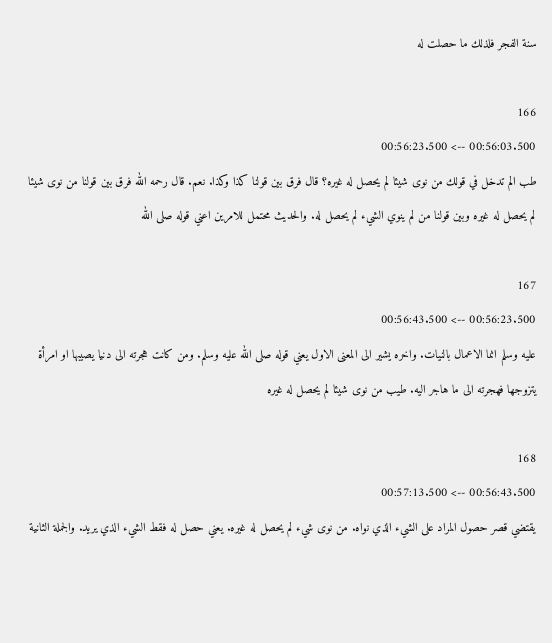سنة الفجر فلذلك ما حصلت له

166
00:56:03.500 --> 00:56:23.500
طب الم تدخل في قولك من نوى شيئا لم يحصل له غيره؟ قال فرق بين قولنا كذا وكذا. نعم. قال رحمه الله فرق بين قولنا من نوى شيئا لم يحصل له غيره وبين قولنا من لم ينوي الشيء لم يحصل له. والحديث محتمل للامرين اعني قوله صلى الله

167
00:56:23.500 --> 00:56:43.500
عليه وسلم انما الاعمال بالنيات. واخره يشير الى المعنى الاول يعني قوله صلى الله عليه وسلم. ومن كانت هجرته الى دنيا يصيبها او امرأة يتزوجها فهجرته الى ما هاجر اليه. طيب من نوى شيئا لم يحصل له غيره

168
00:56:43.500 --> 00:57:13.500
يقتضي قصر حصول المراد على الشيء الذي نواه. من نوى شيء لم يحصل له غيره. يعني حصل له فقط الشيء الذي يريد. والجملة الثانية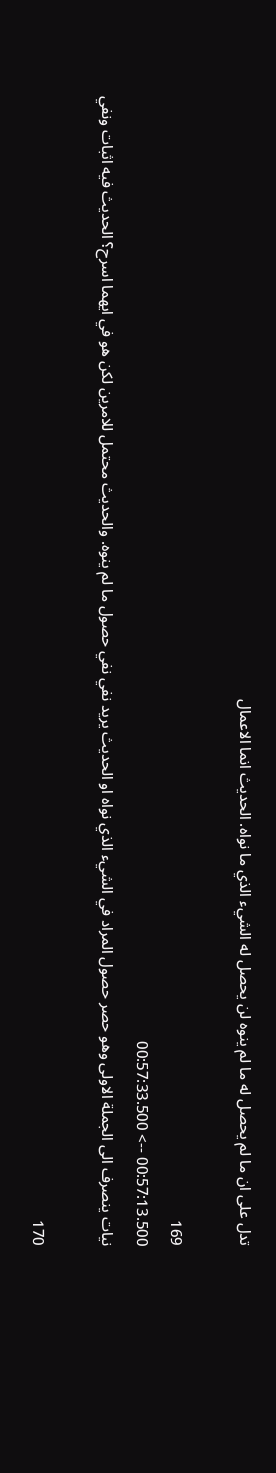تدل على ان ما لم يحصل له ما لم ينوه لن يحصل له الشيء الذي ما نواه. الحديث انما الاعمال

169
00:57:13.500 --> 00:57:33.500
نيات ينصرف الى الجملة الاولى وهو حصر حصول المراد في الشيء الذي نواه او الحديث يريد نفي نفي حصول ما لم ينوه. والحديث محتمل للامرين لكن هو في ايهما اسرح؟ الحديث فيه اثبات ونفي

170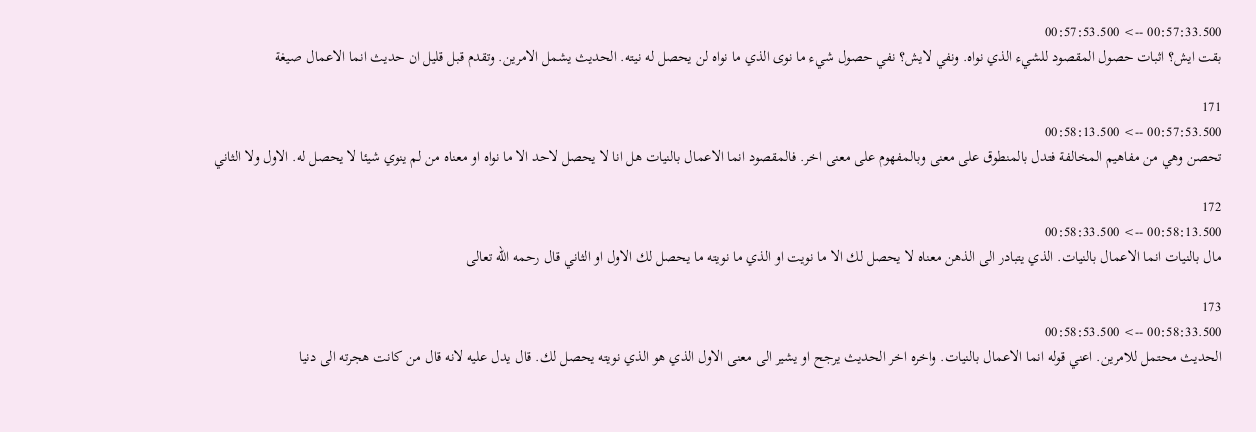00:57:33.500 --> 00:57:53.500
بقت ايش؟ اثبات حصول المقصود للشيء الذي نواه. ونفي لايش؟ نفي حصول شيء ما نوى الذي ما نواه لن يحصل له نيته. الحديث يشمل الامرين. وتقدم قبل قليل ان حديث انما الاعمال صيغة

171
00:57:53.500 --> 00:58:13.500
تحصن وهي من مفاهيم المخالفة فتدل بالمنطوق على معنى وبالمفهوم على معنى اخر. فالمقصود انما الاعمال بالنيات هل انا لا يحصل لاحد الا ما نواه او معناه من لم ينوي شيئا لا يحصل له. الاول ولا الثاني

172
00:58:13.500 --> 00:58:33.500
مال بالنيات انما الاعمال بالنيات. الذي يتبادر الى الذهن معناه لا يحصل لك الا ما نويت او الذي ما نويته ما يحصل لك الاول او الثاني قال رحمه الله تعالى

173
00:58:33.500 --> 00:58:53.500
الحديث محتمل للامرين. اعني قوله انما الاعمال بالنيات. واخره اخر الحديث يرجح او يشير الى معنى الاول الذي هو الذي نويته يحصل لك. قال يدل عليه لانه قال من كانت هجرته الى دنيا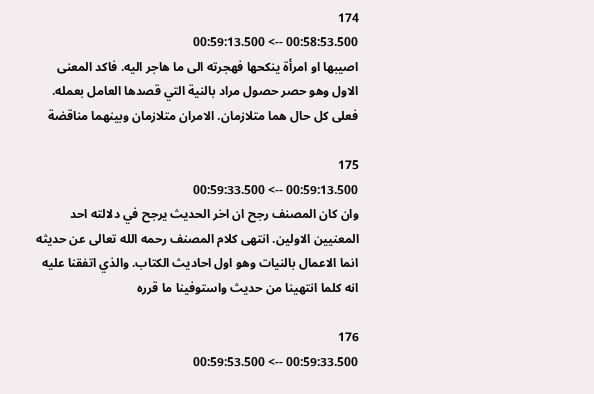174
00:58:53.500 --> 00:59:13.500
اصيبها او امرأة ينكحها فهجرته الى ما هاجر اليه. فاكد المعنى الاول وهو حصر حصول مراد بالنية التي قصدها العامل بعمله. فعلى كل حال هما متلازمان. الامران متلازمان وبينهما مناقضة

175
00:59:13.500 --> 00:59:33.500
وان كان المصنف رجح ان اخر الحديث يرجح في دلالته احد المعنيين الاولين. انتهى كلام المصنف رحمه الله تعالى عن حديثه انما الاعمال بالنيات وهو اول احاديث الكتاب. والذي اتفقنا عليه انه كلما انتهينا من حديث واستوفينا ما قرره

176
00:59:33.500 --> 00:59:53.500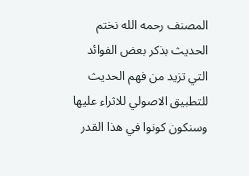المصنف رحمه الله نختم الحديث بذكر بعض الفوائد التي تزيد من فهم الحديث للتطبيق الاصولي للاثراء عليها وسنكون كونوا في هذا القدر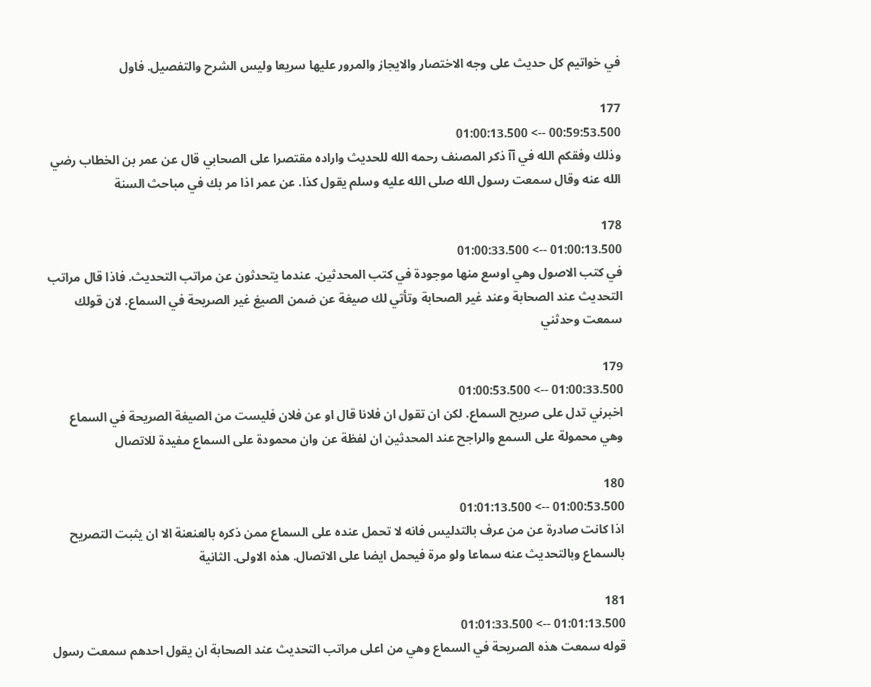في خواتيم كل حديث على وجه الاختصار والايجاز والمرور عليها سريعا وليس الشرح والتفصيل. فاول

177
00:59:53.500 --> 01:00:13.500
وذلك وفقكم الله في آآ ذكر المصنف رحمه الله للحديث واراده مقتصرا على الصحابي قال عن عمر بن الخطاب رضي الله عنه وقال سمعت رسول الله صلى الله عليه وسلم يقول كذا. عن عمر اذا مر بك في مباحث السنة

178
01:00:13.500 --> 01:00:33.500
في كتب الاصول وهي اوسع منها موجودة في كتب المحدثين. عندما يتحدثون عن مراتب التحديث. فاذا قال مراتب التحديث عند الصحابة وعند غير الصحابة وتأتي لك صيغة عن ضمن الصيغ غير الصريحة في السماع. لان قولك سمعت وحدثني

179
01:00:33.500 --> 01:00:53.500
اخبرني تدل على صريح السماع. لكن ان تقول ان فلانا قال او عن فلان فليست من الصيغة الصريحة في السماع وهي محمولة على السمع والراجح عند المحدثين ان لفظة عن وان محمودة على السماع مفيدة للاتصال

180
01:00:53.500 --> 01:01:13.500
اذا كانت صادرة عن من عرف بالتدليس فانه لا تحمل عنده على السماع ممن ذكره بالعنعنة الا ان يثبت التصريح بالسماع وبالتحديث عنه سماعا ولو مرة فيحمل ايضا على الاتصال. هذه الاولى. الثانية

181
01:01:13.500 --> 01:01:33.500
قوله سمعت هذه الصريحة في السماع وهي من اعلى مراتب التحديث عند الصحابة ان يقول احدهم سمعت رسول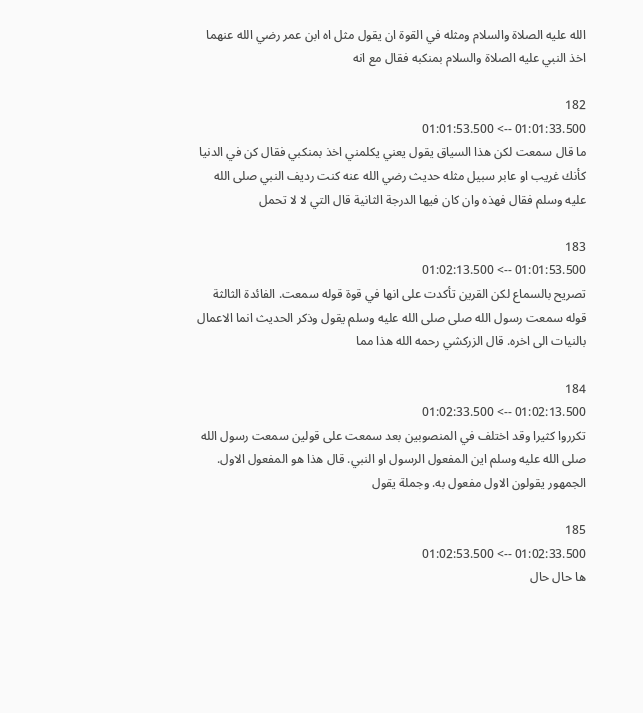الله عليه الصلاة والسلام ومثله في القوة ان يقول مثل اه ابن عمر رضي الله عنهما اخذ النبي عليه الصلاة والسلام بمنكبه فقال مع انه

182
01:01:33.500 --> 01:01:53.500
ما قال سمعت لكن هذا السياق يقول يعني يكلمني اخذ بمنكبي فقال كن في الدنيا كأنك غريب او عابر سبيل مثله حديث رضي الله عنه كنت رديف النبي صلى الله عليه وسلم فقال فهذه وان كان فيها الدرجة الثانية قال التي لا لا تحمل

183
01:01:53.500 --> 01:02:13.500
تصريح بالسماع لكن القرين تأكدت على انها في قوة قوله سمعت. الفائدة الثالثة قوله سمعت رسول الله صلى صلى الله عليه وسلم يقول وذكر الحديث انما الاعمال بالنيات الى اخره. قال الزركشي رحمه الله هذا مما

184
01:02:13.500 --> 01:02:33.500
تكرروا كثيرا وقد اختلف في المنصوبين بعد سمعت على قولين سمعت رسول الله صلى الله عليه وسلم اين المفعول الرسول او النبي. قال هذا هو المفعول الاول. الجمهور يقولون الاول مفعول به. وجملة يقول

185
01:02:33.500 --> 01:02:53.500
ها حال حال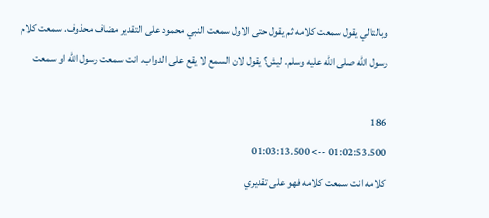وبالتالي يقول سمعت كلامه ثم يقول حتى الاول سمعت النبي محمود على التقدير مضاف محذوف. سمعت كلام رسول الله صلى الله عليه وسلم. ليش؟ يقول لان السمع لا يقع على الدواب. انت سمعت رسول الله او سمعت

186
01:02:53.500 --> 01:03:13.500
كلامه انت سمعت كلامه فهو على تقديري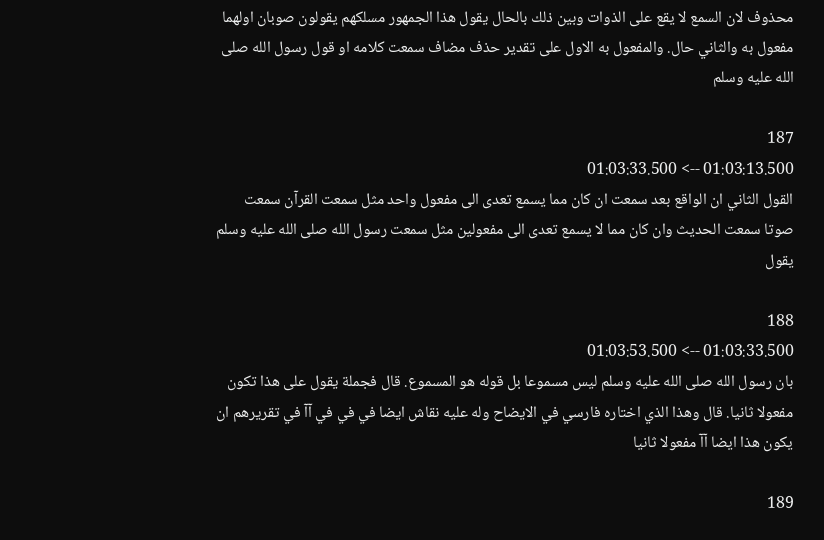محذوف لان السمع لا يقع على الذوات وبين ذلك بالحال يقول هذا الجمهور مسلكهم يقولون صوبان اولهما مفعول به والثاني حال. والمفعول به الاول على تقدير حذف مضاف سمعت كلامه او قول رسول الله صلى الله عليه وسلم

187
01:03:13.500 --> 01:03:33.500
القول الثاني ان الواقع بعد سمعت ان كان مما يسمع تعدى الى مفعول واحد مثل سمعت القرآن سمعت صوتا سمعت الحديث وان كان مما لا يسمع تعدى الى مفعولين مثل سمعت رسول الله صلى الله عليه وسلم يقول

188
01:03:33.500 --> 01:03:53.500
بان رسول الله صلى الله عليه وسلم ليس مسموعا بل قوله هو المسموع. قال فجملة يقول على هذا تكون مفعولا ثانيا. قال وهذا الذي اختاره فارسي في الايضاح وله عليه نقاش ايضا في في في آآ في تقريرهم ان يكون هذا ايضا آآ مفعولا ثانيا

189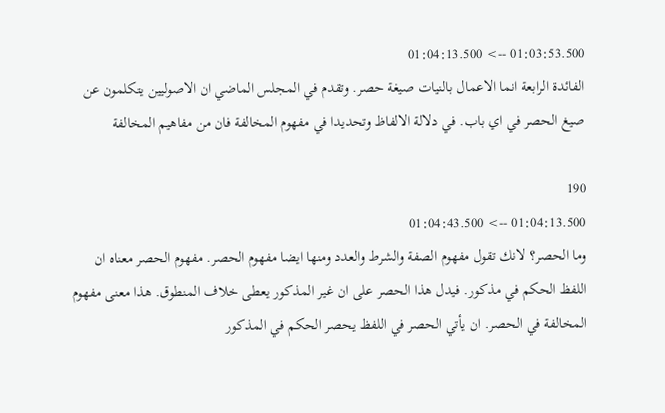01:03:53.500 --> 01:04:13.500
الفائدة الرابعة انما الاعمال بالنيات صيغة حصر. وتقدم في المجلس الماضي ان الاصوليين يتكلمون عن صيغ الحصر في اي باب. في دلالة الالفاظ وتحديدا في مفهوم المخالفة فان من مفاهيم المخالفة

190
01:04:13.500 --> 01:04:43.500
وما الحصر؟ لانك تقول مفهوم الصفة والشرط والعدد ومنها ايضا مفهوم الحصر. مفهوم الحصر معناه ان اللفظ الحكم في مذكور. فيدل هذا الحصر على ان غير المذكور يعطى خلاف المنطوق. هذا معنى مفهوم المخالفة في الحصر. ان يأتي الحصر في اللفظ يحصر الحكم في المذكور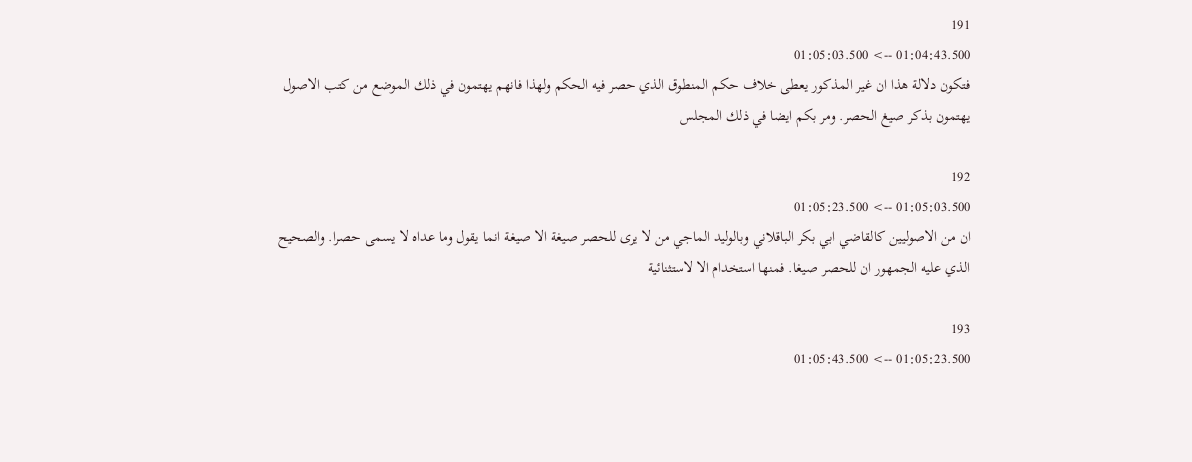191
01:04:43.500 --> 01:05:03.500
فتكون دلالة هذا ان غير المذكور يعطى خلاف حكم المنطوق الذي حصر فيه الحكم ولهذا فانهم يهتمون في ذلك الموضع من كتب الاصول يهتمون بذكر صيغ الحصر. ومر بكم ايضا في ذلك المجلس

192
01:05:03.500 --> 01:05:23.500
ان من الاصوليين كالقاضي ابي بكر الباقلاني وبالوليد الماجي من لا يرى للحصر صيغة الا صيغة انما يقول وما عداه لا يسمى حصرا. والصحيح الذي عليه الجمهور ان للحصر صيغا. فمنها استخدام الا لاستثنائية

193
01:05:23.500 --> 01:05:43.500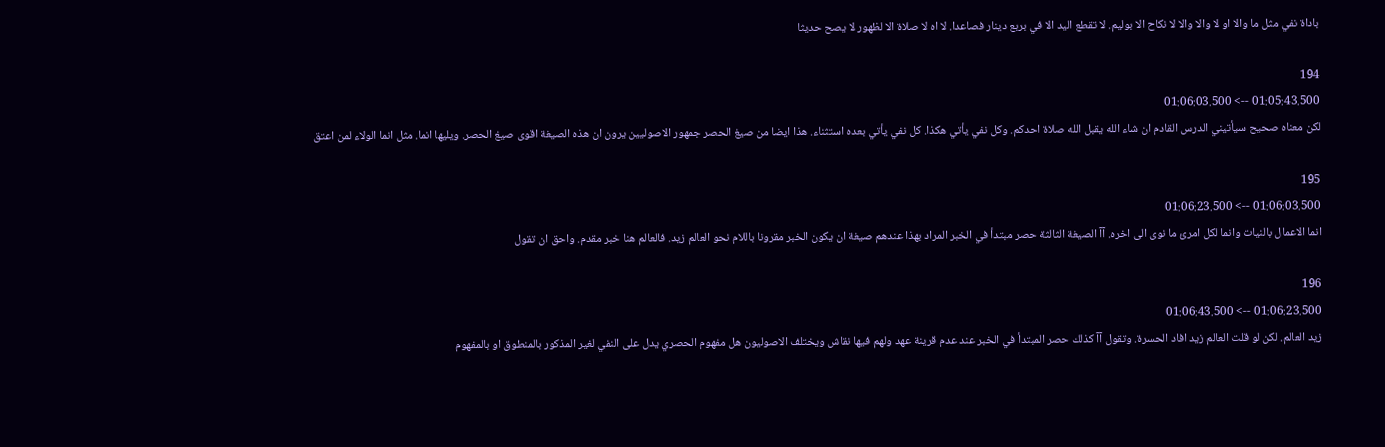باداة نفي مثل ما والا او لا والا والا لا نكاح الا بوليم. لا تقطع اليد الا في بربع دينار فصاعدا. لا اه لا صلاة الا لظهور لا يصح حديثا

194
01:05:43.500 --> 01:06:03.500
لكن معناه صحيح سيأتيني الدرس القادم ان شاء الله يقبل الله صلاة احدكم. وكل نفي يأتي هكذا. كل نفي يأتي بعده استثناء. هذا ايضا من صيغ الحصر جمهور الاصوليين يرون ان هذه الصيغة اقوى صيغ الحصر. ويليها انما. مثل انما الولاء لمن اعتق

195
01:06:03.500 --> 01:06:23.500
انما الاعمال بالنيات وانما لكل امرئ ما نوى الى اخره. آآ الصيغة الثالثة حصر مبتدأ في الخبر المراد بهذا عندهم صيغة ان يكون الخبر مقرونا باللام نحو العالم زيد. فالعالم هنا خبر مقدم. واحق ان تقول

196
01:06:23.500 --> 01:06:43.500
زيد العالم. لكن لو قلت العالم زيد افاد الحسرة. وتقول آآ كذلك حصر المبتدأ في الخبر عند عدم قرينة عهد ولهم فيها نقاش ويختلف الاصوليون هل مفهوم الحصري يدل على النفي لغير المذكور بالمنطوق او بالمفهوم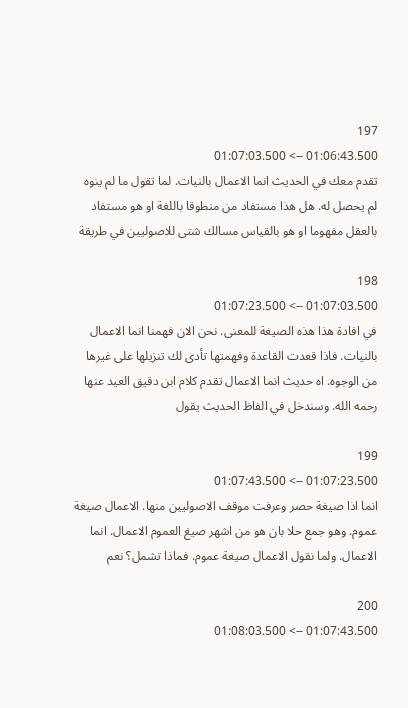197
01:06:43.500 --> 01:07:03.500
تقدم معك في الحديث انما الاعمال بالنيات. لما تقول ما لم ينوه لم يحصل له. هل هذا مستفاد من منطوقا باللغة او هو مستفاد بالعقل مفهوما او هو بالقياس مسالك شتى للاصوليين في طريقة

198
01:07:03.500 --> 01:07:23.500
في افادة هذا هذه الصيغة للمعنى. نحن الان فهمنا انما الاعمال بالنيات. فاذا قعدت القاعدة وفهمتها تأدى لك تنزيلها على غيرها من الوجوه. اه حديث انما الاعمال تقدم كلام ابن دقيق العيد عنها رحمه الله. وسندخل في الفاظ الحديث يقول

199
01:07:23.500 --> 01:07:43.500
انما اذا صيغة حصر وعرفت موقف الاصوليين منها. الاعمال صيغة عموم. وهو جمع حلا بان هو من اشهر صيغ العموم الاعمال. انما الاعمال. ولما نقول الاعمال صيغة عموم. فماذا تشمل؟ نعم

200
01:07:43.500 --> 01:08:03.500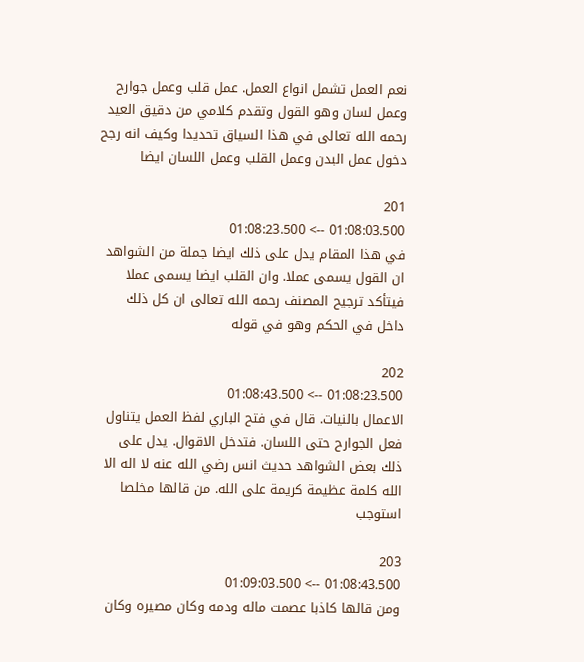نعم العمل تشمل انواع العمل. عمل قلب وعمل جوارح وعمل لسان وهو القول وتقدم كلامي من دقيق العيد رحمه الله تعالى في هذا السياق تحديدا وكيف انه رجح دخول عمل البدن وعمل القلب وعمل اللسان ايضا

201
01:08:03.500 --> 01:08:23.500
في هذا المقام يدل على ذلك ايضا جملة من الشواهد ان القول يسمى عملا. وان القلب ايضا يسمى عملا فيتأكد ترجيح المصنف رحمه الله تعالى ان كل ذلك داخل في الحكم وهو في قوله

202
01:08:23.500 --> 01:08:43.500
الاعمال بالنيات. قال في فتح الباري لفظ العمل يتناول فعل الجوارح حتى اللسان. فتدخل الاقوال. يدل على ذلك بعض الشواهد حديث انس رضي الله عنه لا اله الا الله كلمة عظيمة كريمة على الله. من قالها مخلصا استوجب

203
01:08:43.500 --> 01:09:03.500
ومن قالها كاذبا عصمت ماله ودمه وكان مصيره وكان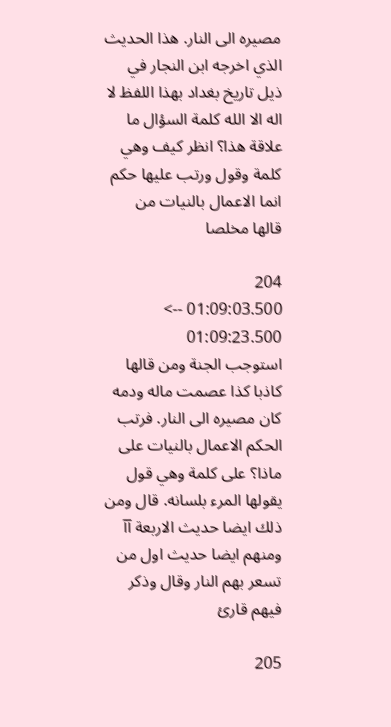مصيره الى النار. هذا الحديث الذي اخرجه ابن النجار في ذيل تاريخ بغداد بهذا اللفظ لا اله الا الله كلمة السؤال ما علاقة هذا؟ انظر كيف وهي كلمة وقول ورتب عليها حكم انما الاعمال بالنيات من قالها مخلصا

204
01:09:03.500 --> 01:09:23.500
استوجب الجنة ومن قالها كاذبا كذا عصمت ماله ودمه كان مصيره الى النار. فرتب الحكم الاعمال بالنيات على ماذا؟ على كلمة وهي قول يقولها المرء بلسانه. قال ومن ذلك ايضا حديث الاربعة آآ ومنهم ايضا حديث اول من تسعر بهم النار وقال وذكر فيهم قارئ

205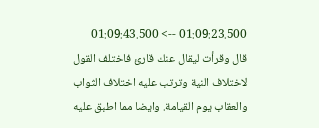01:09:23.500 --> 01:09:43.500
قال وقرأت ليقال عنك قارئ فاختلف القول لاختلاف النية وترتب عليه اختلاف الثواب والعقاب يوم القيامة. وايضا مما اطبق عليه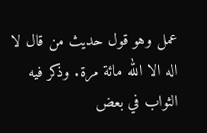عمل وهو قول حديث من قال لا اله الا الله مائة مرة. وذكر فيه الثواب في بعض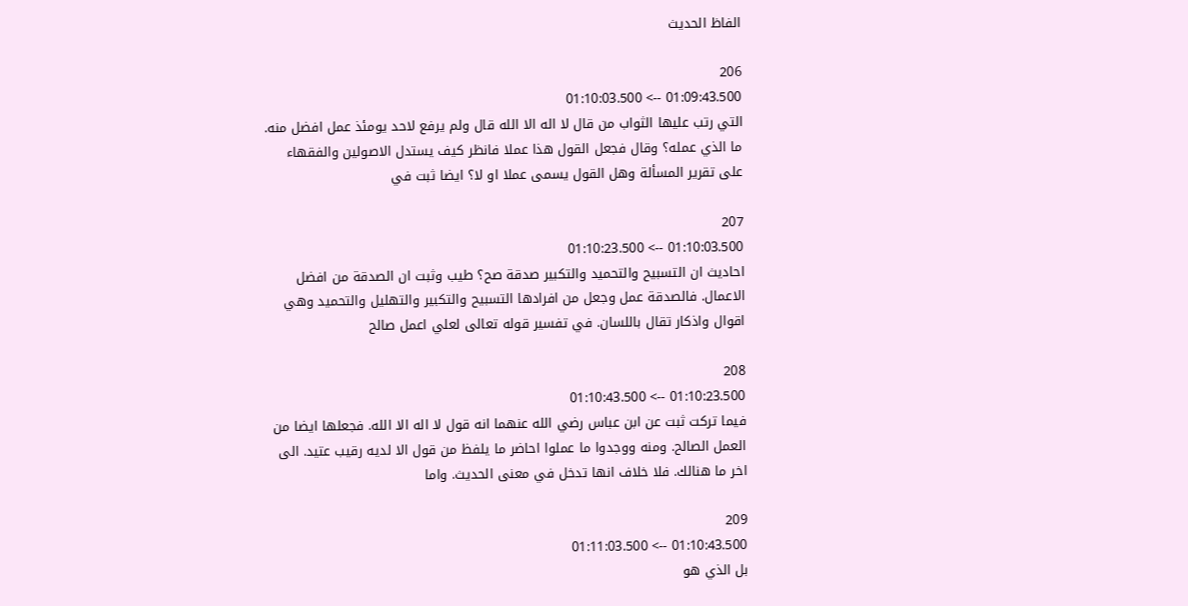الفاظ الحديث

206
01:09:43.500 --> 01:10:03.500
التي رتب عليها الثواب من قال لا اله الا الله قال ولم يرفع لاحد يومئذ عمل افضل منه. ما الذي عمله؟ وقال فجعل القول هذا عملا فانظر كيف يستدل الاصولين والفقهاء على تقرير المسألة وهل القول يسمى عملا او لا؟ ايضا ثبت في

207
01:10:03.500 --> 01:10:23.500
احاديث ان التسبيح والتحميد والتكبير صدقة صح؟ طيب وثبت ان الصدقة من افضل الاعمال. فالصدقة عمل وجعل من افرادها التسبيح والتكبير والتهليل والتحميد وهي اقوال واذكار تقال باللسان. في تفسير قوله تعالى لعلي اعمل صالح

208
01:10:23.500 --> 01:10:43.500
فيما تركت ثبت عن ابن عباس رضي الله عنهما انه قول لا اله الا الله. فجعلها ايضا من العمل الصالح. ومنه ووجدوا ما عملوا احاضر ما يلفظ من قول الا لديه رقيب عتيد. الى اخر ما هنالك. فلا خلاف انها تدخل في معنى الحديث. واما

209
01:10:43.500 --> 01:11:03.500
بل الذي هو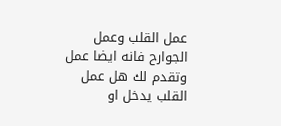عمل القلب وعمل الجوارح فانه ايضا عمل وتقدم لك هل عمل القلب يدخل او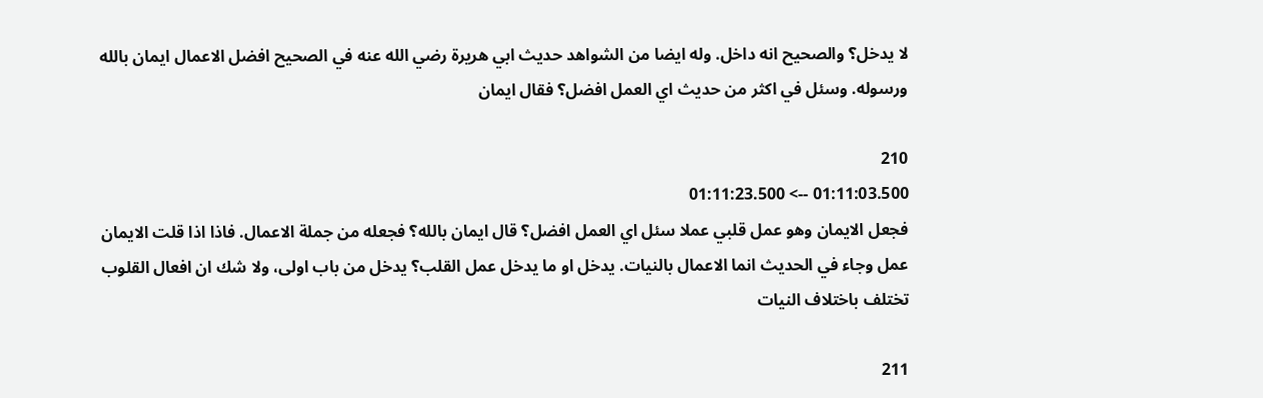لا يدخل؟ والصحيح انه داخل. وله ايضا من الشواهد حديث ابي هريرة رضي الله عنه في الصحيح افضل الاعمال ايمان بالله ورسوله. وسئل في اكثر من حديث اي العمل افضل؟ فقال ايمان

210
01:11:03.500 --> 01:11:23.500
فجعل الايمان وهو عمل قلبي عملا سئل اي العمل افضل؟ قال ايمان بالله؟ فجعله من جملة الاعمال. فاذا اذا قلت الايمان عمل وجاء في الحديث انما الاعمال بالنيات. يدخل او ما يدخل عمل القلب؟ يدخل من باب اولى، ولا شك ان افعال القلوب تختلف باختلاف النيات

211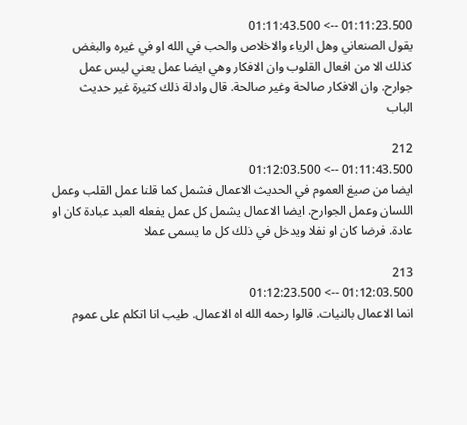01:11:23.500 --> 01:11:43.500
يقول الصنعاني وهل الرياء والاخلاص والحب في الله او في غيره والبغض كذلك الا من افعال القلوب وان الافكار وهي ايضا عمل يعني ليس عمل جوارح. وان الافكار صالحة وغير صالحة. قال وادلة ذلك كثيرة غير حديث الباب

212
01:11:43.500 --> 01:12:03.500
ايضا من صيغ العموم في الحديث الاعمال فشمل كما قلنا عمل القلب وعمل اللسان وعمل الجوارح. ايضا الاعمال يشمل كل عمل يفعله العبد عبادة كان او عادة. فرضا كان او نفلا ويدخل في ذلك كل ما يسمى عملا

213
01:12:03.500 --> 01:12:23.500
انما الاعمال بالنيات. قالوا رحمه الله اه الاعمال. طيب انا اتكلم على عموم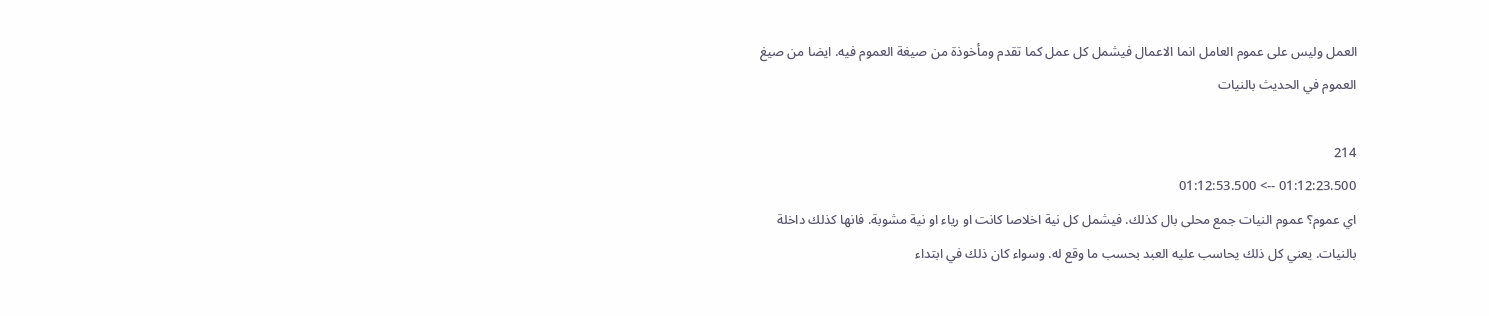العمل وليس على عموم العامل انما الاعمال فيشمل كل عمل كما تقدم ومأخوذة من صيغة العموم فيه. ايضا من صيغ العموم في الحديث بالنيات

214
01:12:23.500 --> 01:12:53.500
اي عموم؟ عموم النيات جمع محلى بال كذلك. فيشمل كل نية اخلاصا كانت او رياء او نية مشوبة. فانها كذلك داخلة بالنيات. يعني كل ذلك يحاسب عليه العبد بحسب ما وقع له. وسواء كان ذلك في ابتداء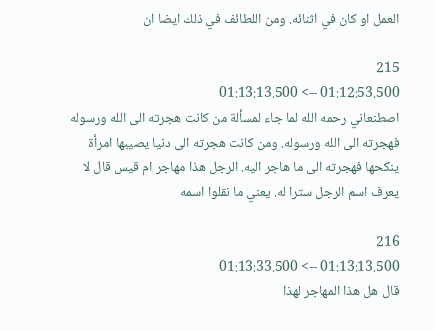العمل او كان في اثنائه. ومن اللطائف في ذلك ايضا ان

215
01:12:53.500 --> 01:13:13.500
اصطنعاني رحمه الله لما جاء لمسألة من كانت هجرته الى الله ورسوله فهجرته الى الله ورسوله. ومن كانت هجرته الى دنيا يصيبها امرأة ينكحها فهجرته الى ما هاجر اليه. الرجل هذا مهاجر ام قيس قال لا يعرف اسم الرجل سترا له. يعني ما نقلوا اسمه

216
01:13:13.500 --> 01:13:33.500
قال هل هذا المهاجر لهذا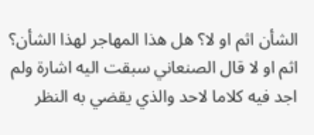الشأن اثم او لا؟ هل هذا المهاجر لهذا الشأن؟ اثم او لا قال الصنعاني سبقت اليه اشارة ولم اجد فيه كلاما لاحد والذي يقضي به النظر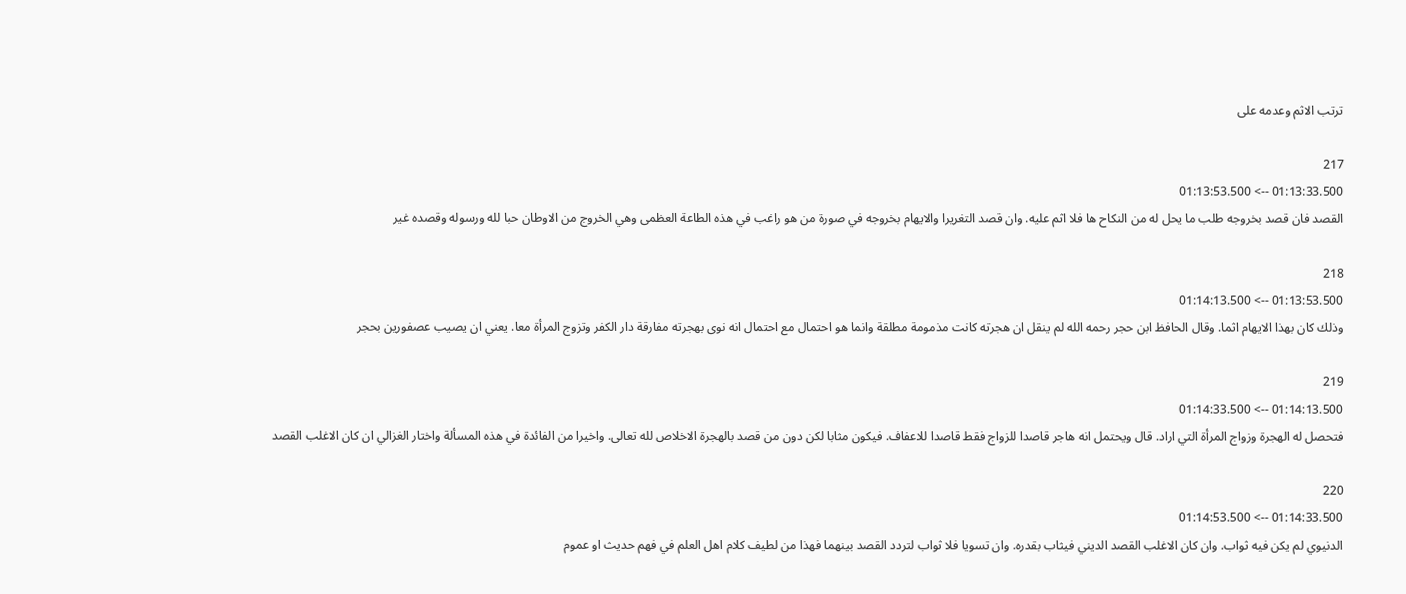ترتب الاثم وعدمه على

217
01:13:33.500 --> 01:13:53.500
القصد فان قصد بخروجه طلب ما يحل له من النكاح ها فلا اثم عليه. وان قصد التغريرا والايهام بخروجه في صورة من هو راغب في هذه الطاعة العظمى وهي الخروج من الاوطان حبا لله ورسوله وقصده غير

218
01:13:53.500 --> 01:14:13.500
وذلك كان بهذا الايهام اثما. وقال الحافظ ابن حجر رحمه الله لم ينقل ان هجرته كانت مذمومة مطلقة وانما هو احتمال مع احتمال انه نوى بهجرته مفارقة دار الكفر وتزوج المرأة معا. يعني ان يصيب عصفورين بحجر

219
01:14:13.500 --> 01:14:33.500
فتحصل له الهجرة وزواج المرأة التي اراد. قال ويحتمل انه هاجر قاصدا للزواج فقط قاصدا للاعفاف. فيكون مثابا لكن دون من قصد بالهجرة الاخلاص لله تعالى. واخيرا من الفائدة في هذه المسألة واختار الغزالي ان كان الاغلب القصد

220
01:14:33.500 --> 01:14:53.500
الدنيوي لم يكن فيه ثواب. وان كان الاغلب القصد الديني فيثاب بقدره. وان تسويا فلا ثواب لتردد القصد بينهما فهذا من لطيف كلام اهل العلم في فهم حديث او عموم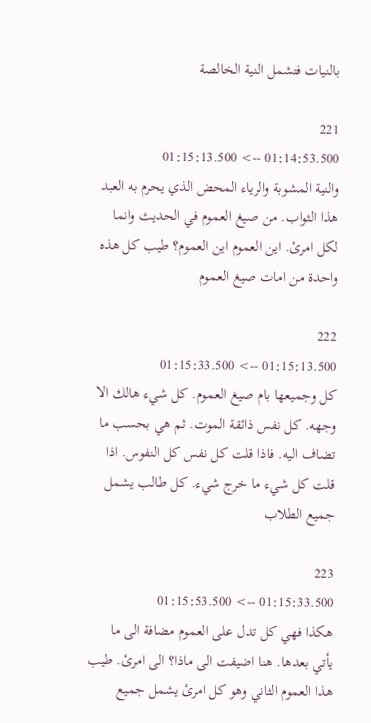بالنيات فتشمل النية الخالصة

221
01:14:53.500 --> 01:15:13.500
والنية المشوبة والرياء المحض الذي يحرم به العبد هذا الثواب. من صيغ العموم في الحديث وانما لكل امرئ. اين العموم اين العموم؟ طيب كل هذه واحدة من امات صيغ العموم

222
01:15:13.500 --> 01:15:33.500
كل وجميعها بام صيغ العموم. كل شيء هالك الا وجهه. كل نفس ذائقة الموت. ثم هي بحسب ما تضاف اليه. فاذا قلت كل نفس كل النفوس. اذا قلت كل شيء ما خرج شيء. كل طالب يشمل جميع الطلاب

223
01:15:33.500 --> 01:15:53.500
هكذا فهي كل تدل على العموم مضافة الى ما يأتي بعدها. هنا اضيفت الى ماذا؟ الى امرئ. طيب هذا العموم الثاني وهو كل امرئ يشمل جميع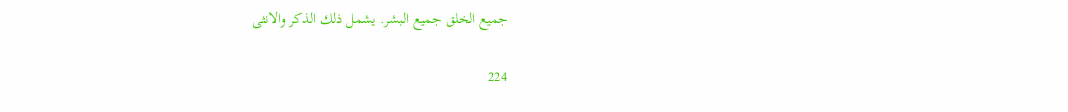جميع الخلق جميع البشر. يشمل ذلك الذكر والانثى

224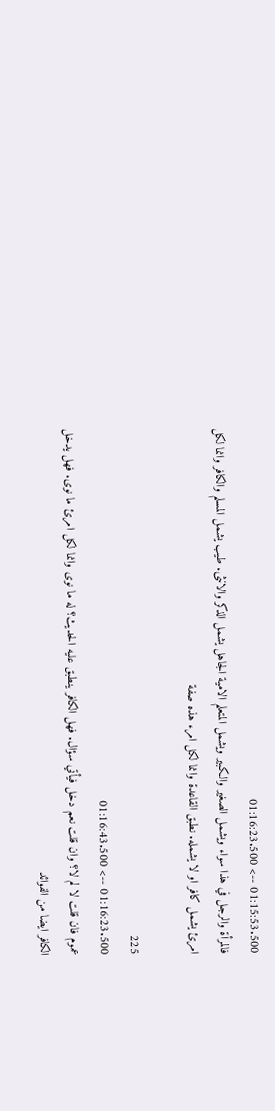01:15:53.500 --> 01:16:23.500
فالمرأة والرجل في هذا سواء ويشمل الصغير والكبير ويشمل المتعلم الامية الجاهل يشمل الذكر والانثى. طيب يشمل المسلم والكافر وانما لكل امرئ يشمل كافر او لا يشمله. نطبق القاعدة وانما لكل امرء هذه صفة

225
01:16:23.500 --> 01:16:43.500
عموم فان قلت لا لم لا؟ وان قلت نعم دخل فيأتي سؤال. فهل الكافر ينطبق عليه الحديث؟ له ما نوى وانما لكل امرئ ما نوى. فهل يدخل الكافر ايضا من الفوائد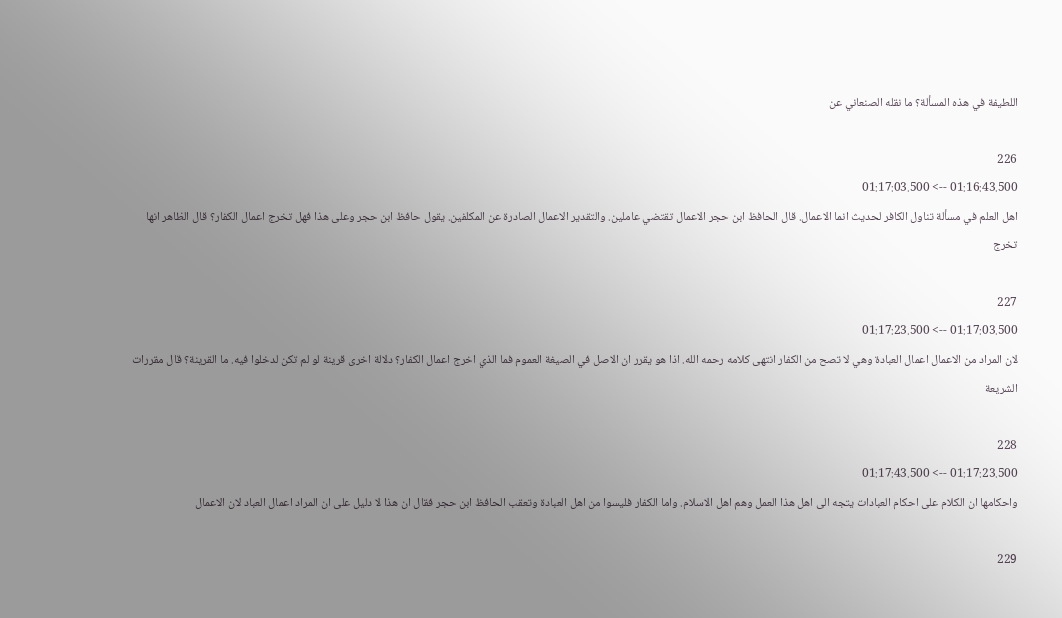اللطيفة في هذه المسألة؟ ما نقله الصنعاني عن

226
01:16:43.500 --> 01:17:03.500
اهل العلم في مسألة تناول الكافر لحديث انما الاعمال. قال الحافظ ابن حجر الاعمال تقتضي عاملين. والتقدير الاعمال الصادرة عن المكلفين. يقول حافظ ابن حجر وعلى هذا فهل تخرج اعمال الكفار؟ قال الظاهر انها تخرج

227
01:17:03.500 --> 01:17:23.500
لان المراد من الاعمال اعمال العبادة وهي لا تصح من الكفار انتهى كلامه رحمه الله. اذا هو يقرر ان الاصل في الصيغة العموم فما الذي اخرج اعمال الكفار؟ دلالة اخرى قرينة لو لم تكن لدخلوا فيه. ما القرينة؟ قال مقررات الشريعة

228
01:17:23.500 --> 01:17:43.500
واحكامها ان الكلام على احكام العبادات يتجه الى اهل هذا العمل وهم اهل الاسلام. واما الكفار فليسوا من اهل العبادة وتعقب الحافظ ابن حجر فقال ان هذا لا دليل على ان المراد اعمال العباد لان الاعمال

229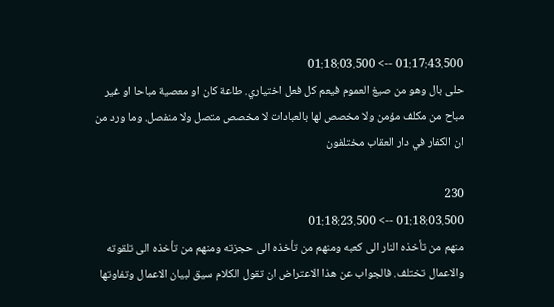01:17:43.500 --> 01:18:03.500
حلى بال وهو من صيغ العموم فيعم كل فعل اختياري. طاعة كان او معصية مباحا او غير مباح من مكلف مؤمن ولا مخصص لها بالعبادات لا مخصص متصل ولا منفصل. وما ورد من ان الكفار في دار العقاب مختلفون

230
01:18:03.500 --> 01:18:23.500
منهم من تأخذه النار الى كعبه ومنهم من تأخذه الى حجزته ومنهم من تأخذه الى تلقوته والاعمال تختلف. فالجواب عن هذا الاعتراض ان تقول الكلام سيق لبيان الاعمال وتفاوتها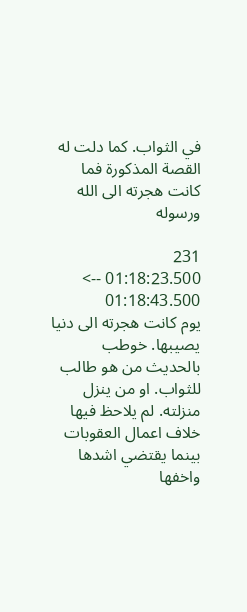في الثواب. كما دلت له القصة المذكورة فما كانت هجرته الى الله ورسوله

231
01:18:23.500 --> 01:18:43.500
يوم كانت هجرته الى دنيا يصيبها. خوطب بالحديث من هو طالب للثواب. او من ينزل منزلته. لم يلاحظ فيها خلاف اعمال العقوبات بينما يقتضي اشدها واخفها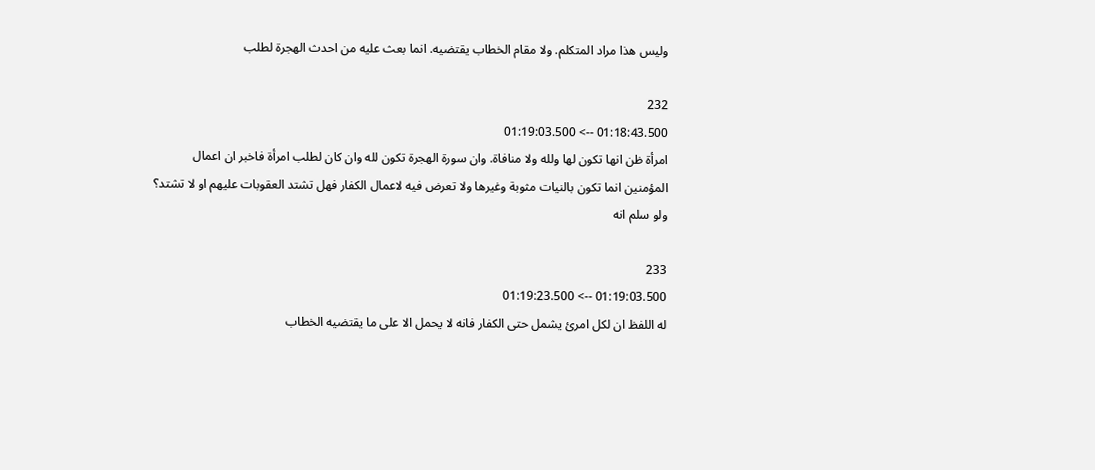وليس هذا مراد المتكلم. ولا مقام الخطاب يقتضيه. انما بعث عليه من احدث الهجرة لطلب

232
01:18:43.500 --> 01:19:03.500
امرأة ظن انها تكون لها ولله ولا منافاة. وان سورة الهجرة تكون لله وان كان لطلب امرأة فاخبر ان اعمال المؤمنين انما تكون بالنيات مثوبة وغيرها ولا تعرض فيه لاعمال الكفار فهل تشتد العقوبات عليهم او لا تشتد؟ ولو سلم انه

233
01:19:03.500 --> 01:19:23.500
له اللفظ ان لكل امرئ يشمل حتى الكفار فانه لا يحمل الا على ما يقتضيه الخطاب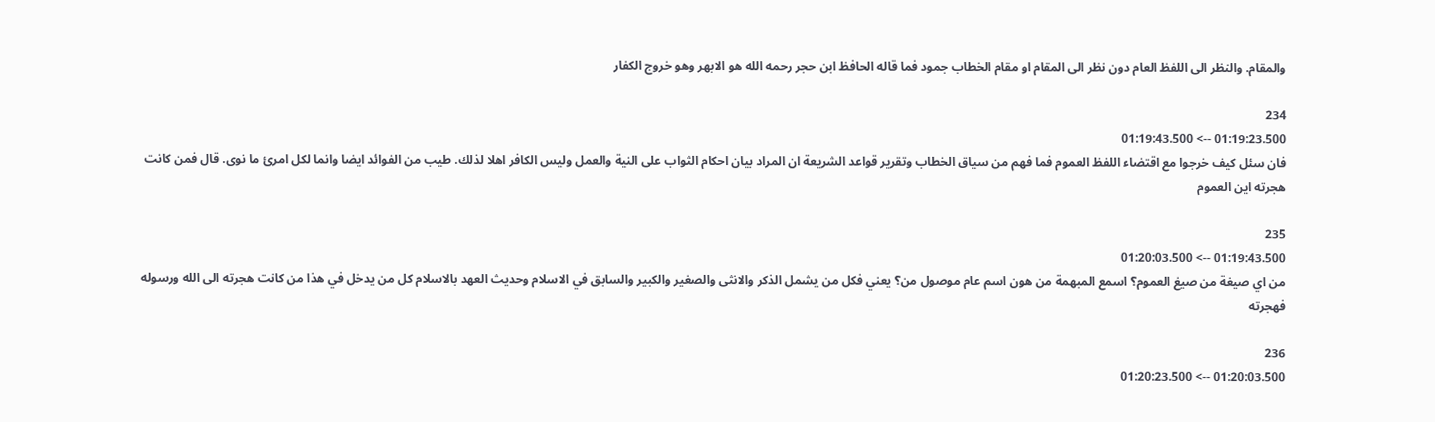والمقام. والنظر الى اللفظ العام دون نظر الى المقام او مقام الخطاب جمود فما قاله الحافظ ابن حجر رحمه الله هو الابهر وهو خروج الكفار

234
01:19:23.500 --> 01:19:43.500
فان سئل كيف خرجوا مع اقتضاء اللفظ العموم فما فهم من سياق الخطاب وتقرير قواعد الشريعة ان المراد بيان احكام الثواب على النية والعمل وليس الكافر اهلا لذلك. طيب من الفوائد ايضا وانما لكل امرئ ما نوى. قال فمن كانت هجرته اين العموم

235
01:19:43.500 --> 01:20:03.500
من اي صيغة من صيغ العموم؟ اسمع المبهمة من هون اسم عام موصول من؟ يعني فكل من يشمل الذكر والانثى والصغير والكبير والسابق في الاسلام وحديث العهد بالاسلام كل من يدخل في هذا من كانت هجرته الى الله ورسوله فهجرته

236
01:20:03.500 --> 01:20:23.500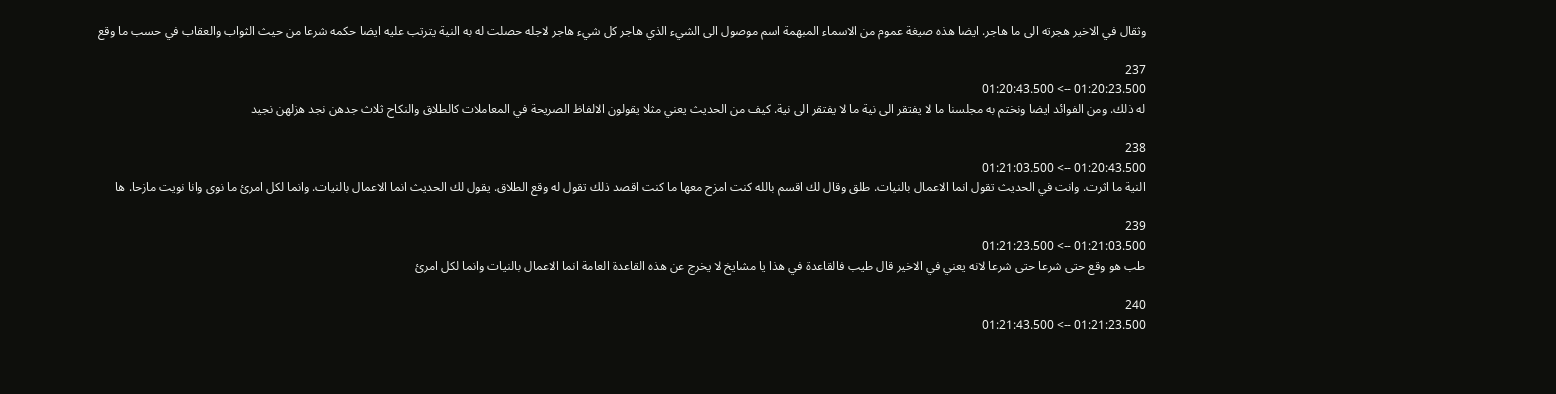وثقال في الاخير هجرته الى ما هاجر. ايضا هذه صيغة عموم من الاسماء المبهمة اسم موصول الى الشيء الذي هاجر كل شيء هاجر لاجله حصلت له به النية يترتب عليه ايضا حكمه شرعا من حيث الثواب والعقاب في حسب ما وقع

237
01:20:23.500 --> 01:20:43.500
له ذلك. ومن الفوائد ايضا ونختم به مجلسنا ما لا يفتقر الى نية ما لا يفتقر الى نية. كيف من الحديث يعني مثلا يقولون الالفاظ الصريحة في المعاملات كالطلاق والنكاح ثلاث جدهن نجد هزلهن نجيد

238
01:20:43.500 --> 01:21:03.500
النية ما اثرت. وانت في الحديث تقول انما الاعمال بالنيات. طلق وقال لك اقسم بالله كنت امزح معها ما كنت اقصد ذلك تقول له وقع الطلاق. يقول لك الحديث انما الاعمال بالنيات. وانما لكل امرئ ما نوى وانا نويت مازحا. ها

239
01:21:03.500 --> 01:21:23.500
طب هو وقع حتى شرعا حتى شرعا لانه يعني في الاخير قال طيب فالقاعدة في هذا يا مشايخ لا يخرج عن هذه القاعدة العامة انما الاعمال بالنيات وانما لكل امرئ

240
01:21:23.500 --> 01:21:43.500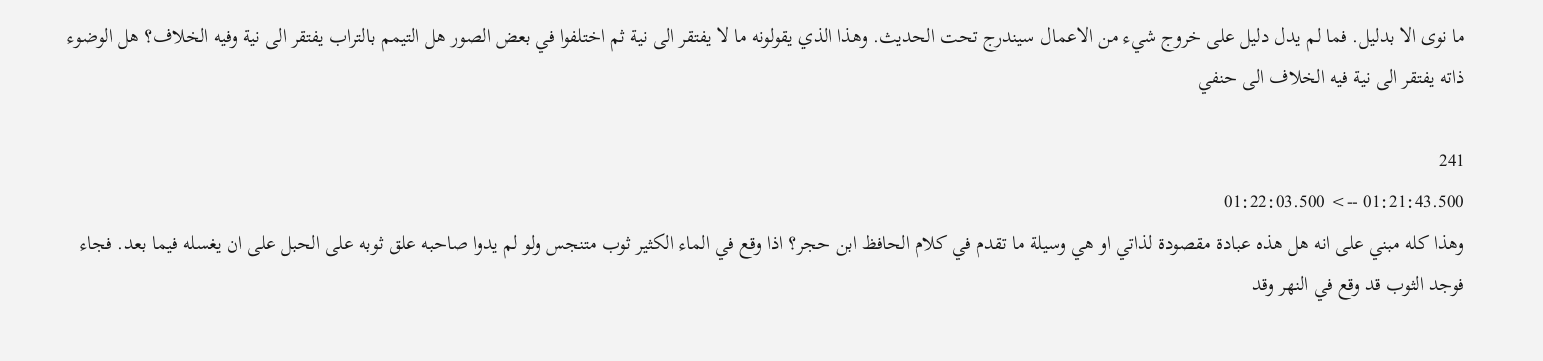ما نوى الا بدليل. فما لم يدل دليل على خروج شيء من الاعمال سيندرج تحت الحديث. وهذا الذي يقولونه ما لا يفتقر الى نية ثم اختلفوا في بعض الصور هل التيمم بالتراب يفتقر الى نية وفيه الخلاف؟ هل الوضوء ذاته يفتقر الى نية فيه الخلاف الى حنفي

241
01:21:43.500 --> 01:22:03.500
وهذا كله مبني على انه هل هذه عبادة مقصودة لذاتي او هي وسيلة ما تقدم في كلام الحافظ ابن حجر؟ اذا وقع في الماء الكثير ثوب متنجس ولو لم يدوا صاحبه علق ثوبه على الحبل على ان يغسله فيما بعد. فجاء فوجد الثوب قد وقع في النهر وقد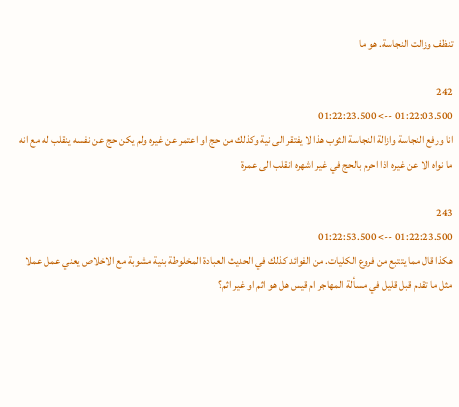تنظف وزالت النجاسة. هو ما

242
01:22:03.500 --> 01:22:23.500
انا ورفع النجاسة وازالة النجاسة الثوب هذا لا يفتقر الى نية وكذلك من حج او اعتمر عن غيره ولم يكن حج عن نفسه ينقلب له مع انه ما نواه الا عن غيره اذا احرم بالحج في غير اشهره انقلب الى عمرة

243
01:22:23.500 --> 01:22:53.500
هكذا قال مما يتتبع من فروع الكليات. من الفوائد كذلك في الحديث العبادة المخلوطة بنية مشوبة مع الاخلاص يعني عمل عملا مثل ما تقدم قبل قليل في مسألة المهاجر ام قيس هل هو اثم او غير اثم؟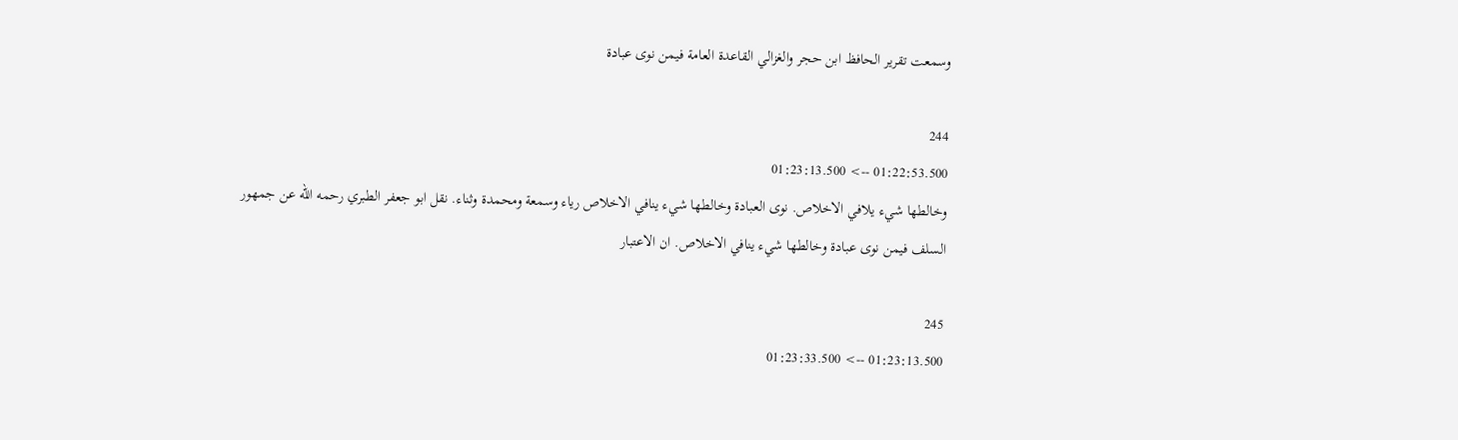وسمعت تقرير الحافظ ابن حجر والغزالي القاعدة العامة فيمن نوى عبادة

244
01:22:53.500 --> 01:23:13.500
وخالطها شيء يلافي الاخلاص. نوى العبادة وخالطها شيء ينافي الاخلاص رياء وسمعة ومحمدة وثناء. نقل ابو جعفر الطبري رحمه الله عن جمهور السلف فيمن نوى عبادة وخالطها شيء ينافي الاخلاص. ان الاعتبار

245
01:23:13.500 --> 01:23:33.500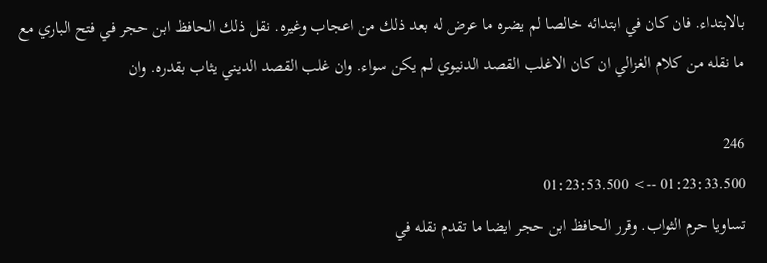بالابتداء. فان كان في ابتدائه خالصا لم يضره ما عرض له بعد ذلك من اعجاب وغيره. نقل ذلك الحافظ ابن حجر في فتح الباري مع ما نقله من كلام الغزالي ان كان الاغلب القصد الدنيوي لم يكن سواء. وان غلب القصد الديني يثاب بقدره. وان

246
01:23:33.500 --> 01:23:53.500
تساويا حرم الثواب. وقرر الحافظ ابن حجر ايضا ما تقدم نقله في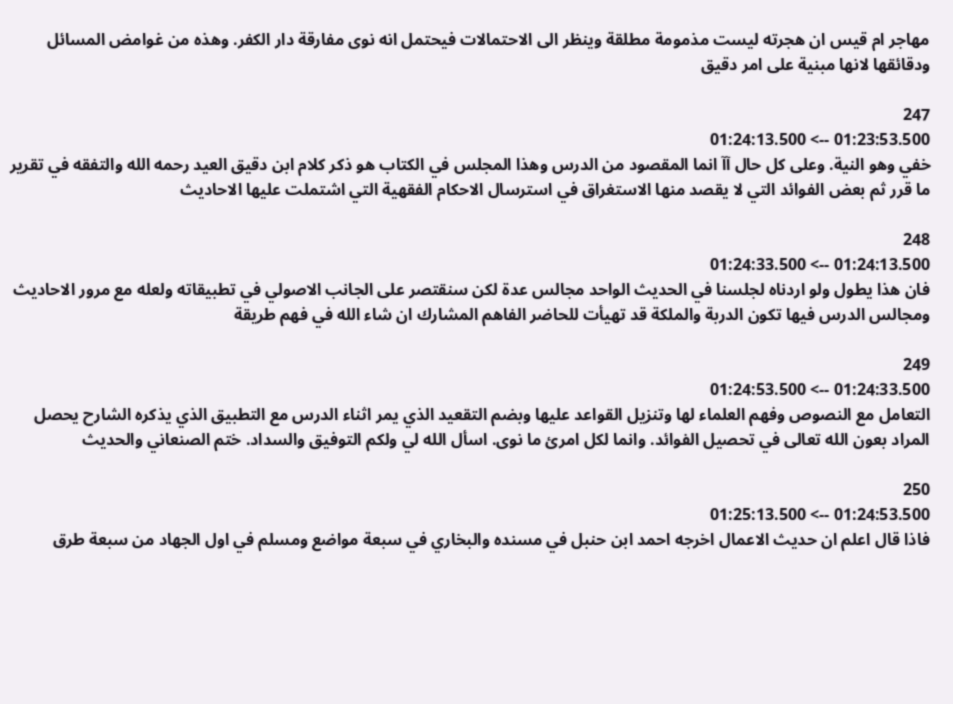مهاجر ام قيس ان هجرته ليست مذمومة مطلقة وينظر الى الاحتمالات فيحتمل انه نوى مفارقة دار الكفر. وهذه من غوامض المسائل ودقائقها لانها مبنية على امر دقيق

247
01:23:53.500 --> 01:24:13.500
خفي وهو النية. وعلى كل حال آآ انما المقصود من الدرس وهذا المجلس في الكتاب هو ذكر كلام ابن دقيق العيد رحمه الله والتفقه في تقرير ما قرر ثم بعض الفوائد التي لا يقصد منها الاستغراق في استرسال الاحكام الفقهية التي اشتملت عليها الاحاديث

248
01:24:13.500 --> 01:24:33.500
فان هذا يطول ولو اردناه لجلسنا في الحديث الواحد مجالس عدة لكن سنقتصر على الجانب الاصولي في تطبيقاته ولعله مع مرور الاحاديث ومجالس الدرس فيها تكون الدربة والملكة قد تهيأت للحاضر الفاهم المشارك ان شاء الله في فهم طريقة

249
01:24:33.500 --> 01:24:53.500
التعامل مع النصوص وفهم العلماء لها وتنزيل القواعد عليها وبضم التقعيد الذي يمر اثناء الدرس مع التطبيق الذي يذكره الشارح يحصل المراد بعون الله تعالى في تحصيل الفوائد. وانما لكل امرئ ما نوى. اسأل الله لي ولكم التوفيق والسداد. ختم الصنعاني والحديث

250
01:24:53.500 --> 01:25:13.500
فاذا قال اعلم ان حديث الاعمال اخرجه احمد ابن حنبل في مسنده والبخاري في سبعة مواضع ومسلم في اول الجهاد من سبعة طرق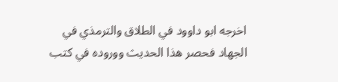اخرجه ابو داوود في الطلاق والترمذي في الجهاد فحصر هذا الحديث ووروده في كتب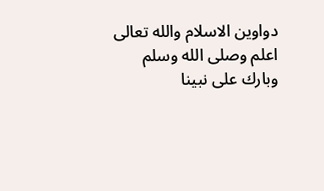دواوين الاسلام والله تعالى اعلم وصلى الله وسلم وبارك على نبينا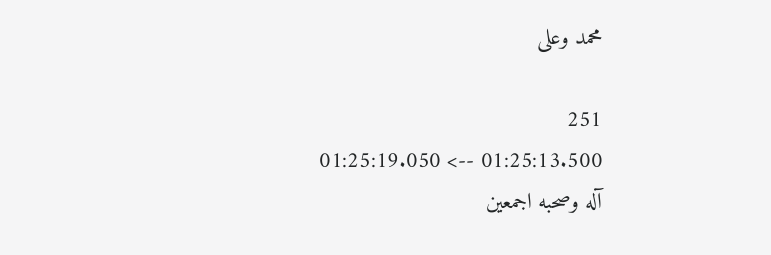محمد وعلى

251
01:25:13.500 --> 01:25:19.050
آله وصحبه اجمعين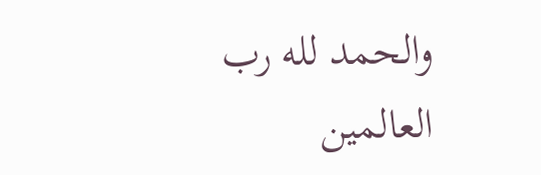والحمد لله رب العالمين